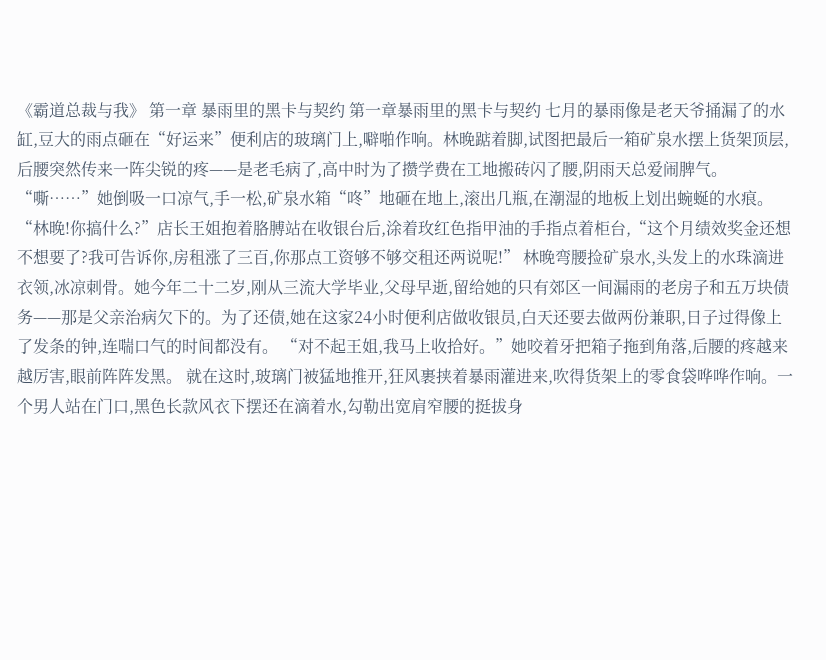《霸道总裁与我》 第一章 暴雨里的黑卡与契约 第一章暴雨里的黑卡与契约 七月的暴雨像是老天爷捅漏了的水缸,豆大的雨点砸在“好运来”便利店的玻璃门上,噼啪作响。林晚踮着脚,试图把最后一箱矿泉水摆上货架顶层,后腰突然传来一阵尖锐的疼——是老毛病了,高中时为了攒学费在工地搬砖闪了腰,阴雨天总爱闹脾气。 “嘶……”她倒吸一口凉气,手一松,矿泉水箱“咚”地砸在地上,滚出几瓶,在潮湿的地板上划出蜿蜒的水痕。 “林晚!你搞什么?”店长王姐抱着胳膊站在收银台后,涂着玫红色指甲油的手指点着柜台,“这个月绩效奖金还想不想要了?我可告诉你,房租涨了三百,你那点工资够不够交租还两说呢!” 林晚弯腰捡矿泉水,头发上的水珠滴进衣领,冰凉刺骨。她今年二十二岁,刚从三流大学毕业,父母早逝,留给她的只有郊区一间漏雨的老房子和五万块债务——那是父亲治病欠下的。为了还债,她在这家24小时便利店做收银员,白天还要去做两份兼职,日子过得像上了发条的钟,连喘口气的时间都没有。 “对不起王姐,我马上收拾好。”她咬着牙把箱子拖到角落,后腰的疼越来越厉害,眼前阵阵发黑。 就在这时,玻璃门被猛地推开,狂风裹挟着暴雨灌进来,吹得货架上的零食袋哗哗作响。一个男人站在门口,黑色长款风衣下摆还在滴着水,勾勒出宽肩窄腰的挺拔身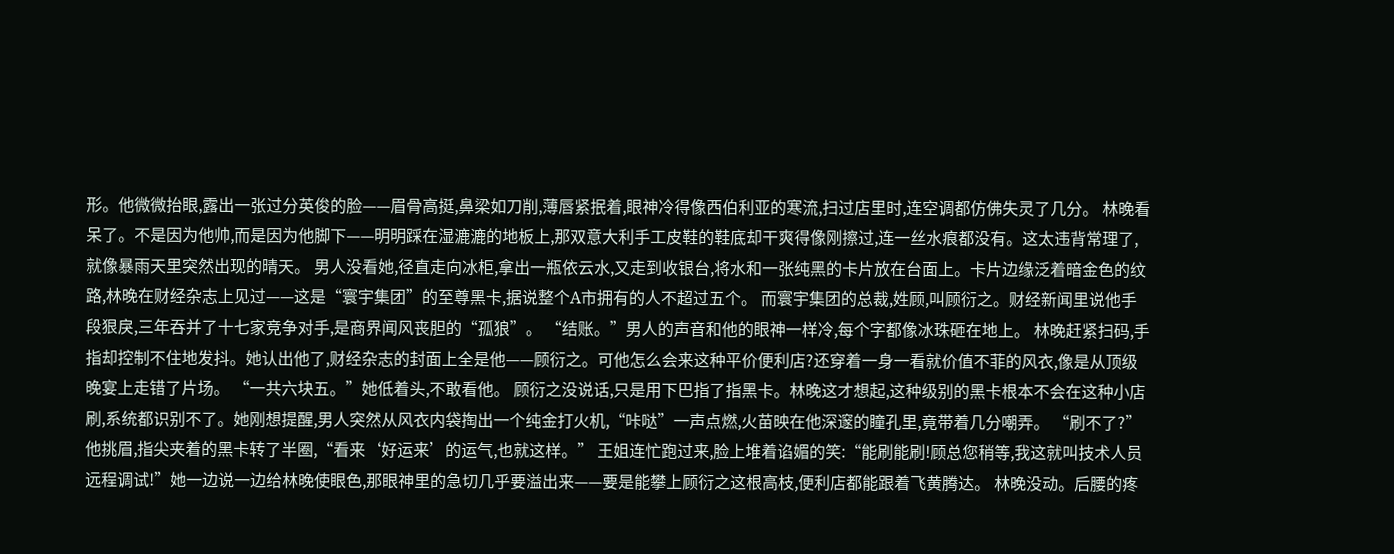形。他微微抬眼,露出一张过分英俊的脸——眉骨高挺,鼻梁如刀削,薄唇紧抿着,眼神冷得像西伯利亚的寒流,扫过店里时,连空调都仿佛失灵了几分。 林晚看呆了。不是因为他帅,而是因为他脚下——明明踩在湿漉漉的地板上,那双意大利手工皮鞋的鞋底却干爽得像刚擦过,连一丝水痕都没有。这太违背常理了,就像暴雨天里突然出现的晴天。 男人没看她,径直走向冰柜,拿出一瓶依云水,又走到收银台,将水和一张纯黑的卡片放在台面上。卡片边缘泛着暗金色的纹路,林晚在财经杂志上见过——这是“寰宇集团”的至尊黑卡,据说整个A市拥有的人不超过五个。 而寰宇集团的总裁,姓顾,叫顾衍之。财经新闻里说他手段狠戾,三年吞并了十七家竞争对手,是商界闻风丧胆的“孤狼”。 “结账。”男人的声音和他的眼神一样冷,每个字都像冰珠砸在地上。 林晚赶紧扫码,手指却控制不住地发抖。她认出他了,财经杂志的封面上全是他——顾衍之。可他怎么会来这种平价便利店?还穿着一身一看就价值不菲的风衣,像是从顶级晚宴上走错了片场。 “一共六块五。”她低着头,不敢看他。 顾衍之没说话,只是用下巴指了指黑卡。林晚这才想起,这种级别的黑卡根本不会在这种小店刷,系统都识别不了。她刚想提醒,男人突然从风衣内袋掏出一个纯金打火机,“咔哒”一声点燃,火苗映在他深邃的瞳孔里,竟带着几分嘲弄。 “刷不了?”他挑眉,指尖夹着的黑卡转了半圈,“看来‘好运来’的运气,也就这样。” 王姐连忙跑过来,脸上堆着谄媚的笑:“能刷能刷!顾总您稍等,我这就叫技术人员远程调试!”她一边说一边给林晚使眼色,那眼神里的急切几乎要溢出来——要是能攀上顾衍之这根高枝,便利店都能跟着飞黄腾达。 林晚没动。后腰的疼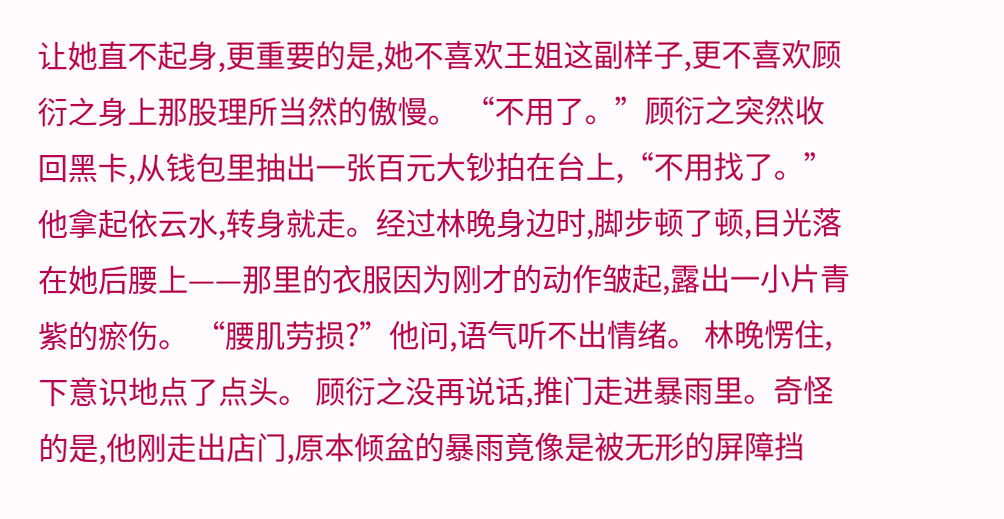让她直不起身,更重要的是,她不喜欢王姐这副样子,更不喜欢顾衍之身上那股理所当然的傲慢。 “不用了。”顾衍之突然收回黑卡,从钱包里抽出一张百元大钞拍在台上,“不用找了。” 他拿起依云水,转身就走。经过林晚身边时,脚步顿了顿,目光落在她后腰上——那里的衣服因为刚才的动作皱起,露出一小片青紫的瘀伤。 “腰肌劳损?”他问,语气听不出情绪。 林晚愣住,下意识地点了点头。 顾衍之没再说话,推门走进暴雨里。奇怪的是,他刚走出店门,原本倾盆的暴雨竟像是被无形的屏障挡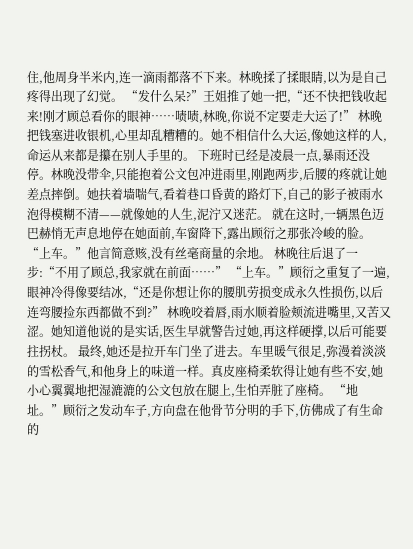住,他周身半米内,连一滴雨都落不下来。林晚揉了揉眼睛,以为是自己疼得出现了幻觉。 “发什么呆?”王姐推了她一把,“还不快把钱收起来!刚才顾总看你的眼神……啧啧,林晚,你说不定要走大运了!” 林晚把钱塞进收银机,心里却乱糟糟的。她不相信什么大运,像她这样的人,命运从来都是攥在别人手里的。 下班时已经是凌晨一点,暴雨还没停。林晚没带伞,只能抱着公文包冲进雨里,刚跑两步,后腰的疼就让她差点摔倒。她扶着墙喘气,看着巷口昏黄的路灯下,自己的影子被雨水泡得模糊不清——就像她的人生,泥泞又迷茫。 就在这时,一辆黑色迈巴赫悄无声息地停在她面前,车窗降下,露出顾衍之那张冷峻的脸。 “上车。”他言简意赅,没有丝毫商量的余地。 林晚往后退了一步:“不用了顾总,我家就在前面……” “上车。”顾衍之重复了一遍,眼神冷得像要结冰,“还是你想让你的腰肌劳损变成永久性损伤,以后连弯腰捡东西都做不到?” 林晚咬着唇,雨水顺着脸颊流进嘴里,又苦又涩。她知道他说的是实话,医生早就警告过她,再这样硬撑,以后可能要拄拐杖。 最终,她还是拉开车门坐了进去。车里暖气很足,弥漫着淡淡的雪松香气,和他身上的味道一样。真皮座椅柔软得让她有些不安,她小心翼翼地把湿漉漉的公文包放在腿上,生怕弄脏了座椅。 “地址。”顾衍之发动车子,方向盘在他骨节分明的手下,仿佛成了有生命的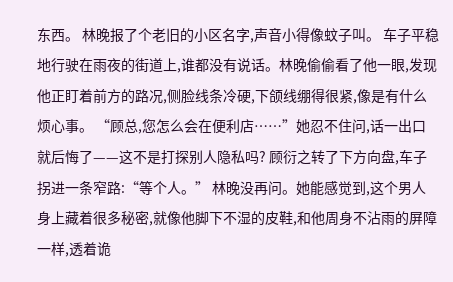东西。 林晚报了个老旧的小区名字,声音小得像蚊子叫。 车子平稳地行驶在雨夜的街道上,谁都没有说话。林晚偷偷看了他一眼,发现他正盯着前方的路况,侧脸线条冷硬,下颌线绷得很紧,像是有什么烦心事。 “顾总,您怎么会在便利店……”她忍不住问,话一出口就后悔了——这不是打探别人隐私吗? 顾衍之转了下方向盘,车子拐进一条窄路:“等个人。” 林晚没再问。她能感觉到,这个男人身上藏着很多秘密,就像他脚下不湿的皮鞋,和他周身不沾雨的屏障一样,透着诡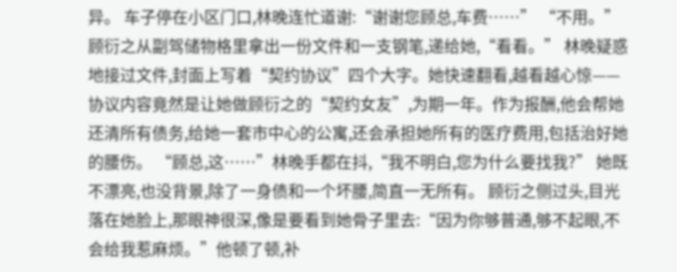异。 车子停在小区门口,林晚连忙道谢:“谢谢您顾总,车费……” “不用。”顾衍之从副驾储物格里拿出一份文件和一支钢笔,递给她,“看看。” 林晚疑惑地接过文件,封面上写着“契约协议”四个大字。她快速翻看,越看越心惊——协议内容竟然是让她做顾衍之的“契约女友”,为期一年。作为报酬,他会帮她还清所有债务,给她一套市中心的公寓,还会承担她所有的医疗费用,包括治好她的腰伤。 “顾总,这……”林晚手都在抖,“我不明白,您为什么要找我?” 她既不漂亮,也没背景,除了一身债和一个坏腰,简直一无所有。 顾衍之侧过头,目光落在她脸上,那眼神很深,像是要看到她骨子里去:“因为你够普通,够不起眼,不会给我惹麻烦。”他顿了顿,补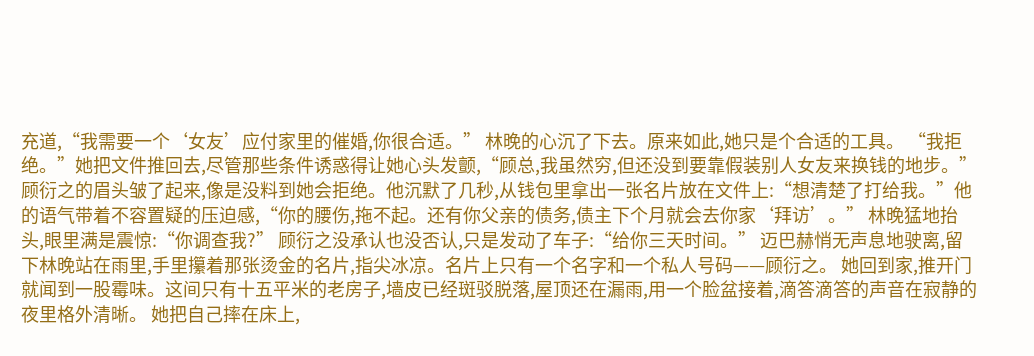充道,“我需要一个‘女友’应付家里的催婚,你很合适。” 林晚的心沉了下去。原来如此,她只是个合适的工具。 “我拒绝。”她把文件推回去,尽管那些条件诱惑得让她心头发颤,“顾总,我虽然穷,但还没到要靠假装别人女友来换钱的地步。” 顾衍之的眉头皱了起来,像是没料到她会拒绝。他沉默了几秒,从钱包里拿出一张名片放在文件上:“想清楚了打给我。”他的语气带着不容置疑的压迫感,“你的腰伤,拖不起。还有你父亲的债务,债主下个月就会去你家‘拜访’。” 林晚猛地抬头,眼里满是震惊:“你调查我?” 顾衍之没承认也没否认,只是发动了车子:“给你三天时间。” 迈巴赫悄无声息地驶离,留下林晚站在雨里,手里攥着那张烫金的名片,指尖冰凉。名片上只有一个名字和一个私人号码——顾衍之。 她回到家,推开门就闻到一股霉味。这间只有十五平米的老房子,墙皮已经斑驳脱落,屋顶还在漏雨,用一个脸盆接着,滴答滴答的声音在寂静的夜里格外清晰。 她把自己摔在床上,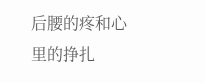后腰的疼和心里的挣扎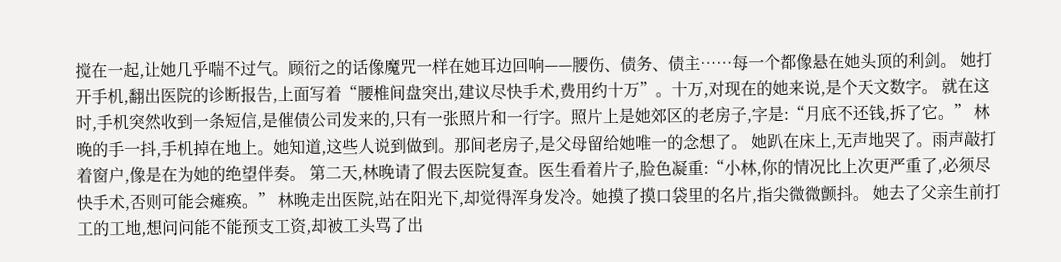搅在一起,让她几乎喘不过气。顾衍之的话像魔咒一样在她耳边回响——腰伤、债务、债主……每一个都像悬在她头顶的利剑。 她打开手机,翻出医院的诊断报告,上面写着“腰椎间盘突出,建议尽快手术,费用约十万”。十万,对现在的她来说,是个天文数字。 就在这时,手机突然收到一条短信,是催债公司发来的,只有一张照片和一行字。照片上是她郊区的老房子,字是:“月底不还钱,拆了它。” 林晚的手一抖,手机掉在地上。她知道,这些人说到做到。那间老房子,是父母留给她唯一的念想了。 她趴在床上,无声地哭了。雨声敲打着窗户,像是在为她的绝望伴奏。 第二天,林晚请了假去医院复查。医生看着片子,脸色凝重:“小林,你的情况比上次更严重了,必须尽快手术,否则可能会瘫痪。” 林晚走出医院,站在阳光下,却觉得浑身发冷。她摸了摸口袋里的名片,指尖微微颤抖。 她去了父亲生前打工的工地,想问问能不能预支工资,却被工头骂了出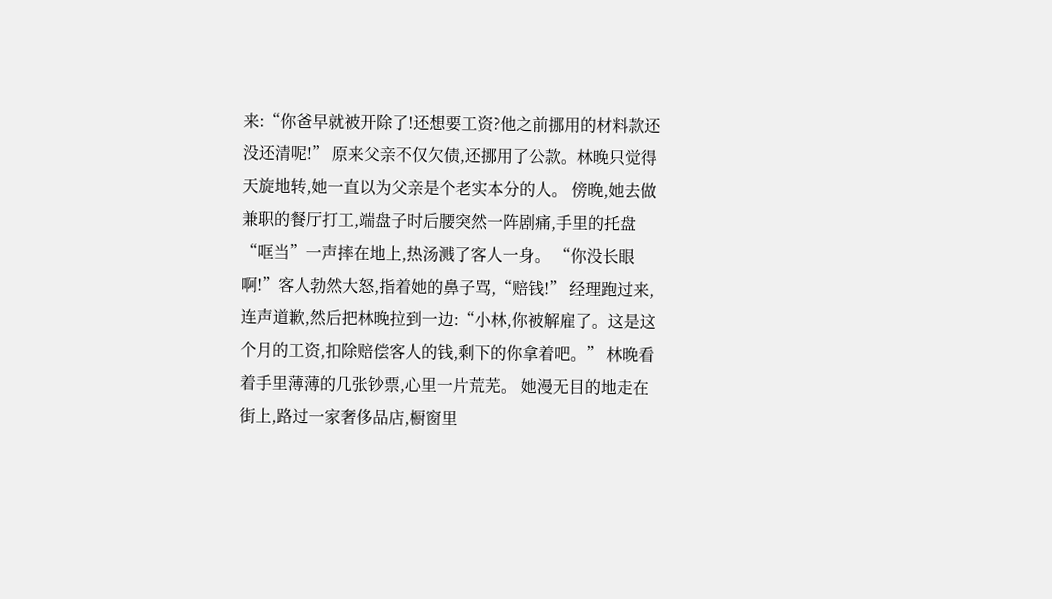来:“你爸早就被开除了!还想要工资?他之前挪用的材料款还没还清呢!” 原来父亲不仅欠债,还挪用了公款。林晚只觉得天旋地转,她一直以为父亲是个老实本分的人。 傍晚,她去做兼职的餐厅打工,端盘子时后腰突然一阵剧痛,手里的托盘“哐当”一声摔在地上,热汤溅了客人一身。 “你没长眼啊!”客人勃然大怒,指着她的鼻子骂,“赔钱!” 经理跑过来,连声道歉,然后把林晚拉到一边:“小林,你被解雇了。这是这个月的工资,扣除赔偿客人的钱,剩下的你拿着吧。” 林晚看着手里薄薄的几张钞票,心里一片荒芜。 她漫无目的地走在街上,路过一家奢侈品店,橱窗里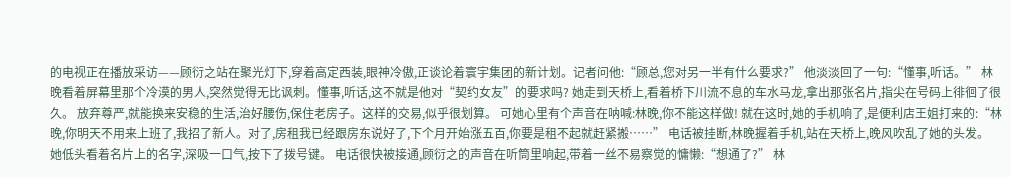的电视正在播放采访——顾衍之站在聚光灯下,穿着高定西装,眼神冷傲,正谈论着寰宇集团的新计划。记者问他:“顾总,您对另一半有什么要求?” 他淡淡回了一句:“懂事,听话。” 林晚看着屏幕里那个冷漠的男人,突然觉得无比讽刺。懂事,听话,这不就是他对“契约女友”的要求吗? 她走到天桥上,看着桥下川流不息的车水马龙,拿出那张名片,指尖在号码上徘徊了很久。 放弃尊严,就能换来安稳的生活,治好腰伤,保住老房子。这样的交易,似乎很划算。 可她心里有个声音在呐喊:林晚,你不能这样做! 就在这时,她的手机响了,是便利店王姐打来的:“林晚,你明天不用来上班了,我招了新人。对了,房租我已经跟房东说好了,下个月开始涨五百,你要是租不起就赶紧搬……” 电话被挂断,林晚握着手机,站在天桥上,晚风吹乱了她的头发。 她低头看着名片上的名字,深吸一口气,按下了拨号键。 电话很快被接通,顾衍之的声音在听筒里响起,带着一丝不易察觉的慵懒:“想通了?” 林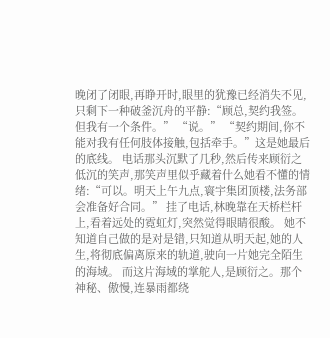晚闭了闭眼,再睁开时,眼里的犹豫已经消失不见,只剩下一种破釜沉舟的平静:“顾总,契约我签。但我有一个条件。” “说。” “契约期间,你不能对我有任何肢体接触,包括牵手。”这是她最后的底线。 电话那头沉默了几秒,然后传来顾衍之低沉的笑声,那笑声里似乎藏着什么她看不懂的情绪:“可以。明天上午九点,寰宇集团顶楼,法务部会准备好合同。” 挂了电话,林晚靠在天桥栏杆上,看着远处的霓虹灯,突然觉得眼睛很酸。 她不知道自己做的是对是错,只知道从明天起,她的人生,将彻底偏离原来的轨道,驶向一片她完全陌生的海域。 而这片海域的掌舵人,是顾衍之。那个神秘、傲慢,连暴雨都绕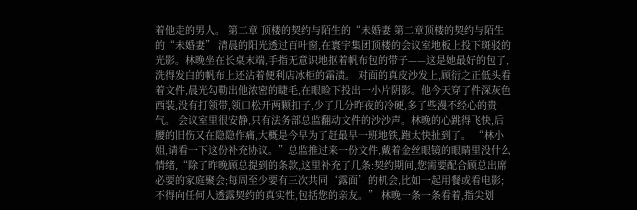着他走的男人。 第二章 顶楼的契约与陌生的“未婚妻 第二章顶楼的契约与陌生的“未婚妻” 清晨的阳光透过百叶窗,在寰宇集团顶楼的会议室地板上投下斑驳的光影。林晚坐在长桌末端,手指无意识地抠着帆布包的带子——这是她最好的包了,洗得发白的帆布上还沾着便利店冰柜的霜渍。 对面的真皮沙发上,顾衍之正低头看着文件,晨光勾勒出他浓密的睫毛,在眼睑下投出一小片阴影。他今天穿了件深灰色西装,没有打领带,领口松开两颗扣子,少了几分昨夜的冷硬,多了些漫不经心的贵气。 会议室里很安静,只有法务部总监翻动文件的沙沙声。林晚的心跳得飞快,后腰的旧伤又在隐隐作痛,大概是今早为了赶最早一班地铁,跑太快扯到了。 “林小姐,请看一下这份补充协议。”总监推过来一份文件,戴着金丝眼镜的眼睛里没什么情绪,“除了昨晚顾总提到的条款,这里补充了几条:契约期间,您需要配合顾总出席必要的家庭聚会;每周至少要有三次共同‘露面’的机会,比如一起用餐或看电影;不得向任何人透露契约的真实性,包括您的亲友。” 林晚一条一条看着,指尖划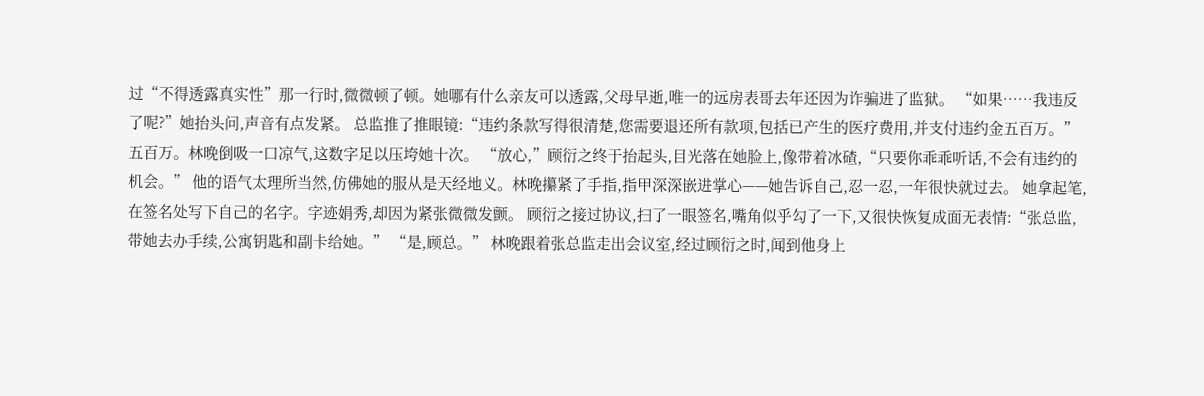过“不得透露真实性”那一行时,微微顿了顿。她哪有什么亲友可以透露,父母早逝,唯一的远房表哥去年还因为诈骗进了监狱。 “如果……我违反了呢?”她抬头问,声音有点发紧。 总监推了推眼镜:“违约条款写得很清楚,您需要退还所有款项,包括已产生的医疗费用,并支付违约金五百万。” 五百万。林晚倒吸一口凉气,这数字足以压垮她十次。 “放心,”顾衍之终于抬起头,目光落在她脸上,像带着冰碴,“只要你乖乖听话,不会有违约的机会。” 他的语气太理所当然,仿佛她的服从是天经地义。林晚攥紧了手指,指甲深深嵌进掌心——她告诉自己,忍一忍,一年很快就过去。 她拿起笔,在签名处写下自己的名字。字迹娟秀,却因为紧张微微发颤。 顾衍之接过协议,扫了一眼签名,嘴角似乎勾了一下,又很快恢复成面无表情:“张总监,带她去办手续,公寓钥匙和副卡给她。” “是,顾总。” 林晚跟着张总监走出会议室,经过顾衍之时,闻到他身上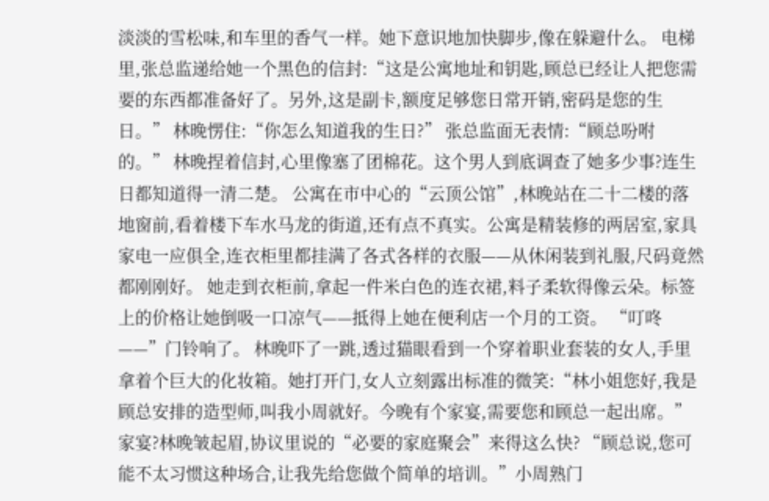淡淡的雪松味,和车里的香气一样。她下意识地加快脚步,像在躲避什么。 电梯里,张总监递给她一个黑色的信封:“这是公寓地址和钥匙,顾总已经让人把您需要的东西都准备好了。另外,这是副卡,额度足够您日常开销,密码是您的生日。” 林晚愣住:“你怎么知道我的生日?” 张总监面无表情:“顾总吩咐的。” 林晚捏着信封,心里像塞了团棉花。这个男人到底调查了她多少事?连生日都知道得一清二楚。 公寓在市中心的“云顶公馆”,林晚站在二十二楼的落地窗前,看着楼下车水马龙的街道,还有点不真实。公寓是精装修的两居室,家具家电一应俱全,连衣柜里都挂满了各式各样的衣服——从休闲装到礼服,尺码竟然都刚刚好。 她走到衣柜前,拿起一件米白色的连衣裙,料子柔软得像云朵。标签上的价格让她倒吸一口凉气——抵得上她在便利店一个月的工资。 “叮咚——”门铃响了。 林晚吓了一跳,透过猫眼看到一个穿着职业套装的女人,手里拿着个巨大的化妆箱。她打开门,女人立刻露出标准的微笑:“林小姐您好,我是顾总安排的造型师,叫我小周就好。今晚有个家宴,需要您和顾总一起出席。” 家宴?林晚皱起眉,协议里说的“必要的家庭聚会”来得这么快? “顾总说,您可能不太习惯这种场合,让我先给您做个简单的培训。”小周熟门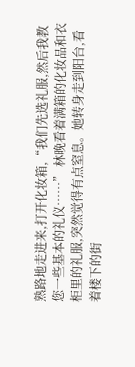熟路地走进来,打开化妆箱,“我们先选礼服,然后我教您一些基本的礼仪……” 林晚看着满箱的化妆品和衣柜里的礼服,突然觉得有点窒息。她转身走到阳台,看着楼下的街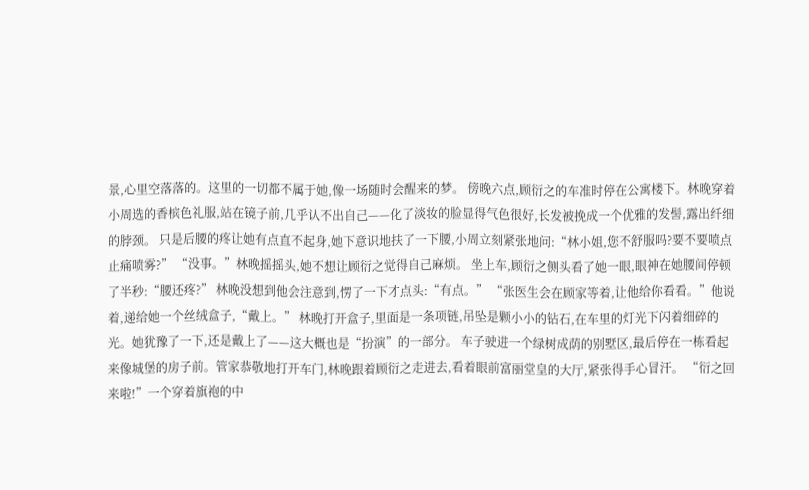景,心里空落落的。这里的一切都不属于她,像一场随时会醒来的梦。 傍晚六点,顾衍之的车准时停在公寓楼下。林晚穿着小周选的香槟色礼服,站在镜子前,几乎认不出自己——化了淡妆的脸显得气色很好,长发被挽成一个优雅的发髻,露出纤细的脖颈。 只是后腰的疼让她有点直不起身,她下意识地扶了一下腰,小周立刻紧张地问:“林小姐,您不舒服吗?要不要喷点止痛喷雾?” “没事。”林晚摇摇头,她不想让顾衍之觉得自己麻烦。 坐上车,顾衍之侧头看了她一眼,眼神在她腰间停顿了半秒:“腰还疼?” 林晚没想到他会注意到,愣了一下才点头:“有点。” “张医生会在顾家等着,让他给你看看。”他说着,递给她一个丝绒盒子,“戴上。” 林晚打开盒子,里面是一条项链,吊坠是颗小小的钻石,在车里的灯光下闪着细碎的光。她犹豫了一下,还是戴上了——这大概也是“扮演”的一部分。 车子驶进一个绿树成荫的别墅区,最后停在一栋看起来像城堡的房子前。管家恭敬地打开车门,林晚跟着顾衍之走进去,看着眼前富丽堂皇的大厅,紧张得手心冒汗。 “衍之回来啦!”一个穿着旗袍的中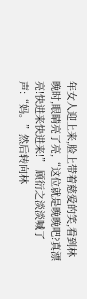年女人迎上来,脸上带着慈爱的笑,看到林晚时,眼睛亮了亮,“这位就是晚晚吧?真漂亮!快进来快进来!” 顾衍之淡淡喊了声:“妈。”然后转向林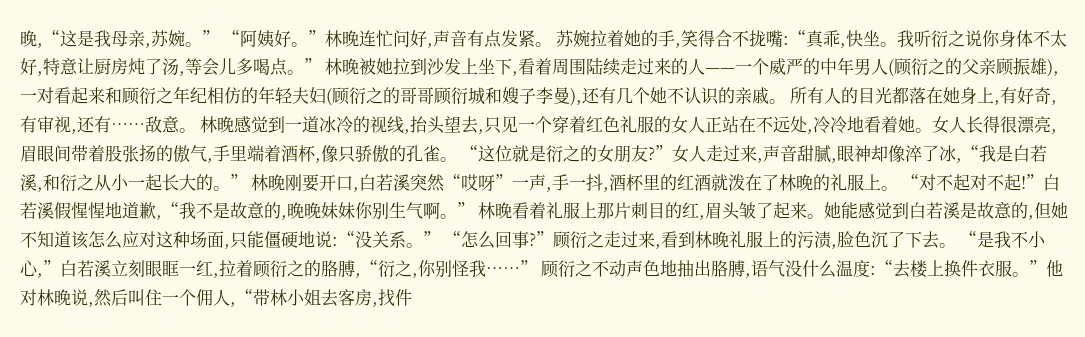晚,“这是我母亲,苏婉。” “阿姨好。”林晚连忙问好,声音有点发紧。 苏婉拉着她的手,笑得合不拢嘴:“真乖,快坐。我听衍之说你身体不太好,特意让厨房炖了汤,等会儿多喝点。” 林晚被她拉到沙发上坐下,看着周围陆续走过来的人——一个威严的中年男人(顾衍之的父亲顾振雄),一对看起来和顾衍之年纪相仿的年轻夫妇(顾衍之的哥哥顾衍城和嫂子李曼),还有几个她不认识的亲戚。 所有人的目光都落在她身上,有好奇,有审视,还有……敌意。 林晚感觉到一道冰冷的视线,抬头望去,只见一个穿着红色礼服的女人正站在不远处,冷冷地看着她。女人长得很漂亮,眉眼间带着股张扬的傲气,手里端着酒杯,像只骄傲的孔雀。 “这位就是衍之的女朋友?”女人走过来,声音甜腻,眼神却像淬了冰,“我是白若溪,和衍之从小一起长大的。” 林晚刚要开口,白若溪突然“哎呀”一声,手一抖,酒杯里的红酒就泼在了林晚的礼服上。 “对不起对不起!”白若溪假惺惺地道歉,“我不是故意的,晚晚妹妹你别生气啊。” 林晚看着礼服上那片刺目的红,眉头皱了起来。她能感觉到白若溪是故意的,但她不知道该怎么应对这种场面,只能僵硬地说:“没关系。” “怎么回事?”顾衍之走过来,看到林晚礼服上的污渍,脸色沉了下去。 “是我不小心,”白若溪立刻眼眶一红,拉着顾衍之的胳膊,“衍之,你别怪我……” 顾衍之不动声色地抽出胳膊,语气没什么温度:“去楼上换件衣服。”他对林晚说,然后叫住一个佣人,“带林小姐去客房,找件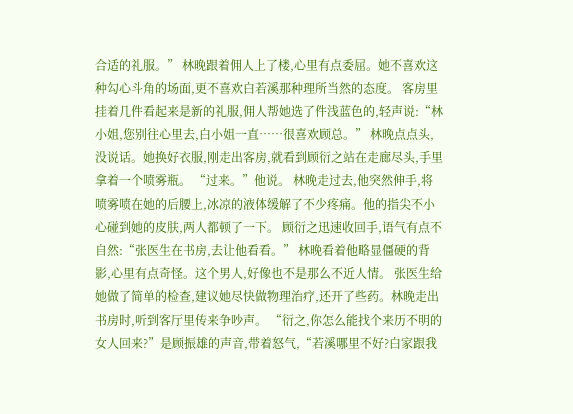合适的礼服。” 林晚跟着佣人上了楼,心里有点委屈。她不喜欢这种勾心斗角的场面,更不喜欢白若溪那种理所当然的态度。 客房里挂着几件看起来是新的礼服,佣人帮她选了件浅蓝色的,轻声说:“林小姐,您别往心里去,白小姐一直……很喜欢顾总。” 林晚点点头,没说话。她换好衣服,刚走出客房,就看到顾衍之站在走廊尽头,手里拿着一个喷雾瓶。 “过来。”他说。 林晚走过去,他突然伸手,将喷雾喷在她的后腰上,冰凉的液体缓解了不少疼痛。他的指尖不小心碰到她的皮肤,两人都顿了一下。 顾衍之迅速收回手,语气有点不自然:“张医生在书房,去让他看看。” 林晚看着他略显僵硬的背影,心里有点奇怪。这个男人,好像也不是那么不近人情。 张医生给她做了简单的检查,建议她尽快做物理治疗,还开了些药。林晚走出书房时,听到客厅里传来争吵声。 “衍之,你怎么能找个来历不明的女人回来?”是顾振雄的声音,带着怒气,“若溪哪里不好?白家跟我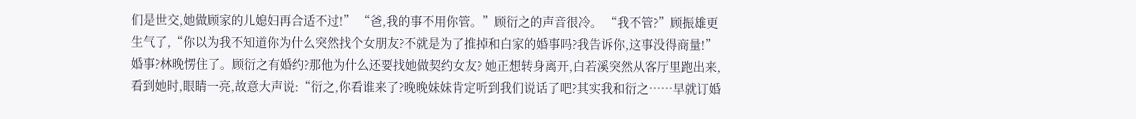们是世交,她做顾家的儿媳妇再合适不过!” “爸,我的事不用你管。”顾衍之的声音很冷。 “我不管?”顾振雄更生气了,“你以为我不知道你为什么突然找个女朋友?不就是为了推掉和白家的婚事吗?我告诉你,这事没得商量!” 婚事?林晚愣住了。顾衍之有婚约?那他为什么还要找她做契约女友? 她正想转身离开,白若溪突然从客厅里跑出来,看到她时,眼睛一亮,故意大声说:“衍之,你看谁来了?晚晚妹妹肯定听到我们说话了吧?其实我和衍之……早就订婚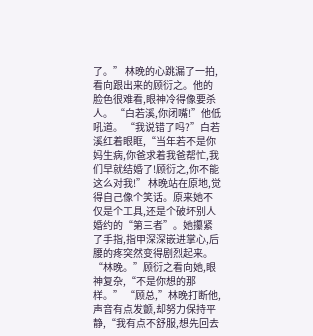了。” 林晚的心跳漏了一拍,看向跟出来的顾衍之。他的脸色很难看,眼神冷得像要杀人。 “白若溪,你闭嘴!”他低吼道。 “我说错了吗?”白若溪红着眼眶,“当年若不是你妈生病,你爸求着我爸帮忙,我们早就结婚了!顾衍之,你不能这么对我!” 林晚站在原地,觉得自己像个笑话。原来她不仅是个工具,还是个破坏别人婚约的“第三者”。她攥紧了手指,指甲深深嵌进掌心,后腰的疼突然变得剧烈起来。 “林晚。”顾衍之看向她,眼神复杂,“不是你想的那样。” “顾总,”林晚打断他,声音有点发颤,却努力保持平静,“我有点不舒服,想先回去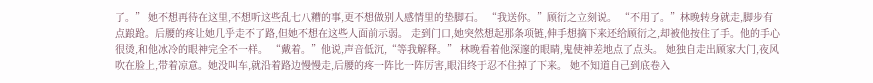了。” 她不想再待在这里,不想听这些乱七八糟的事,更不想做别人感情里的垫脚石。 “我送你。”顾衍之立刻说。 “不用了。”林晚转身就走,脚步有点踉跄。后腰的疼让她几乎走不了路,但她不想在这些人面前示弱。 走到门口,她突然想起那条项链,伸手想摘下来还给顾衍之,却被他按住了手。他的手心很烫,和他冰冷的眼神完全不一样。 “戴着。”他说,声音低沉,“等我解释。” 林晚看着他深邃的眼睛,鬼使神差地点了点头。 她独自走出顾家大门,夜风吹在脸上,带着凉意。她没叫车,就沿着路边慢慢走,后腰的疼一阵比一阵厉害,眼泪终于忍不住掉了下来。 她不知道自己到底卷入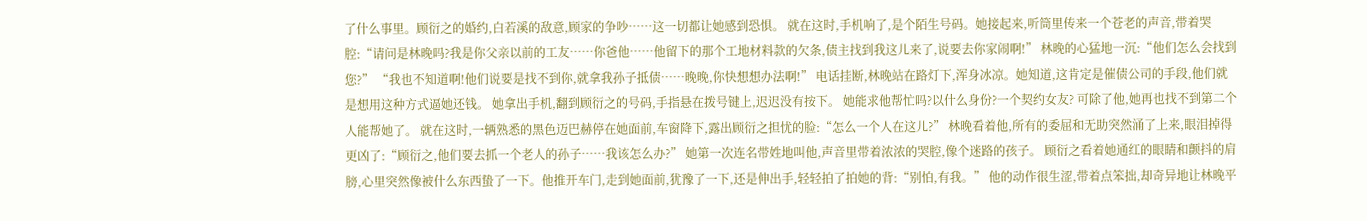了什么事里。顾衍之的婚约,白若溪的敌意,顾家的争吵……这一切都让她感到恐惧。 就在这时,手机响了,是个陌生号码。她接起来,听筒里传来一个苍老的声音,带着哭腔:“请问是林晚吗?我是你父亲以前的工友……你爸他……他留下的那个工地材料款的欠条,债主找到我这儿来了,说要去你家闹啊!” 林晚的心猛地一沉:“他们怎么会找到您?” “我也不知道啊!他们说要是找不到你,就拿我孙子抵债……晚晚,你快想想办法啊!” 电话挂断,林晚站在路灯下,浑身冰凉。她知道,这肯定是催债公司的手段,他们就是想用这种方式逼她还钱。 她拿出手机,翻到顾衍之的号码,手指悬在拨号键上,迟迟没有按下。 她能求他帮忙吗?以什么身份?一个契约女友? 可除了他,她再也找不到第二个人能帮她了。 就在这时,一辆熟悉的黑色迈巴赫停在她面前,车窗降下,露出顾衍之担忧的脸:“怎么一个人在这儿?” 林晚看着他,所有的委屈和无助突然涌了上来,眼泪掉得更凶了:“顾衍之,他们要去抓一个老人的孙子……我该怎么办?” 她第一次连名带姓地叫他,声音里带着浓浓的哭腔,像个迷路的孩子。 顾衍之看着她通红的眼睛和颤抖的肩膀,心里突然像被什么东西蛰了一下。他推开车门,走到她面前,犹豫了一下,还是伸出手,轻轻拍了拍她的背:“别怕,有我。” 他的动作很生涩,带着点笨拙,却奇异地让林晚平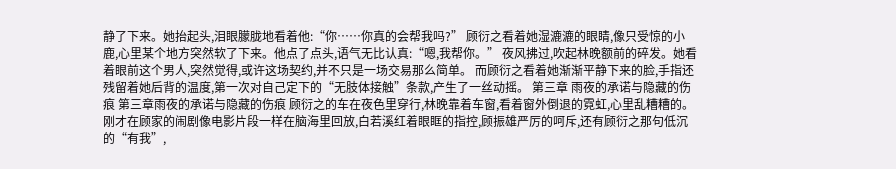静了下来。她抬起头,泪眼朦胧地看着他:“你……你真的会帮我吗?” 顾衍之看着她湿漉漉的眼睛,像只受惊的小鹿,心里某个地方突然软了下来。他点了点头,语气无比认真:“嗯,我帮你。” 夜风拂过,吹起林晚额前的碎发。她看着眼前这个男人,突然觉得,或许这场契约,并不只是一场交易那么简单。 而顾衍之看着她渐渐平静下来的脸,手指还残留着她后背的温度,第一次对自己定下的“无肢体接触”条款,产生了一丝动摇。 第三章 雨夜的承诺与隐藏的伤痕 第三章雨夜的承诺与隐藏的伤痕 顾衍之的车在夜色里穿行,林晚靠着车窗,看着窗外倒退的霓虹,心里乱糟糟的。刚才在顾家的闹剧像电影片段一样在脑海里回放,白若溪红着眼眶的指控,顾振雄严厉的呵斥,还有顾衍之那句低沉的“有我”,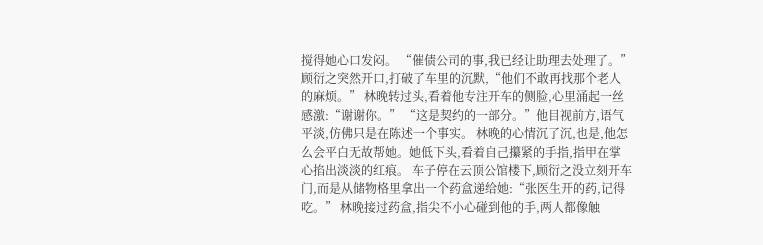搅得她心口发闷。 “催债公司的事,我已经让助理去处理了。”顾衍之突然开口,打破了车里的沉默,“他们不敢再找那个老人的麻烦。” 林晚转过头,看着他专注开车的侧脸,心里涌起一丝感激:“谢谢你。” “这是契约的一部分。”他目视前方,语气平淡,仿佛只是在陈述一个事实。 林晚的心情沉了沉,也是,他怎么会平白无故帮她。她低下头,看着自己攥紧的手指,指甲在掌心掐出淡淡的红痕。 车子停在云顶公馆楼下,顾衍之没立刻开车门,而是从储物格里拿出一个药盒递给她:“张医生开的药,记得吃。” 林晚接过药盒,指尖不小心碰到他的手,两人都像触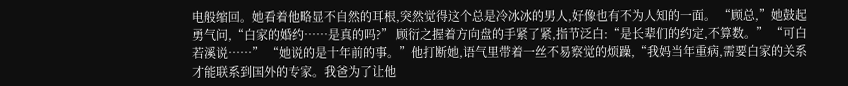电般缩回。她看着他略显不自然的耳根,突然觉得这个总是冷冰冰的男人,好像也有不为人知的一面。 “顾总,”她鼓起勇气问,“白家的婚约……是真的吗?” 顾衍之握着方向盘的手紧了紧,指节泛白:“是长辈们的约定,不算数。” “可白若溪说……” “她说的是十年前的事。”他打断她,语气里带着一丝不易察觉的烦躁,“我妈当年重病,需要白家的关系才能联系到国外的专家。我爸为了让他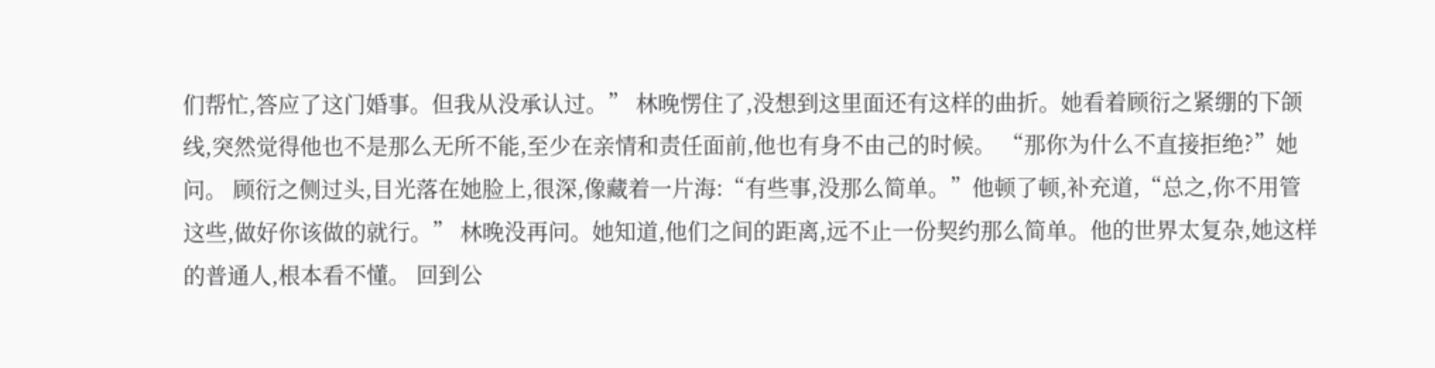们帮忙,答应了这门婚事。但我从没承认过。” 林晚愣住了,没想到这里面还有这样的曲折。她看着顾衍之紧绷的下颌线,突然觉得他也不是那么无所不能,至少在亲情和责任面前,他也有身不由己的时候。 “那你为什么不直接拒绝?”她问。 顾衍之侧过头,目光落在她脸上,很深,像藏着一片海:“有些事,没那么简单。”他顿了顿,补充道,“总之,你不用管这些,做好你该做的就行。” 林晚没再问。她知道,他们之间的距离,远不止一份契约那么简单。他的世界太复杂,她这样的普通人,根本看不懂。 回到公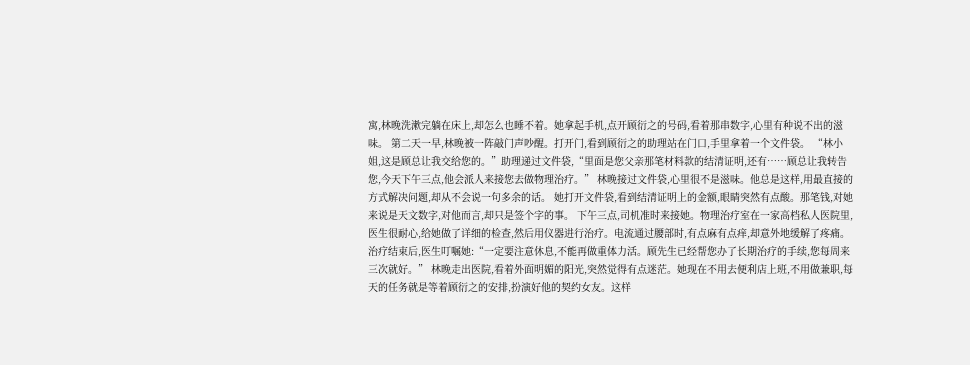寓,林晚洗漱完躺在床上,却怎么也睡不着。她拿起手机,点开顾衍之的号码,看着那串数字,心里有种说不出的滋味。 第二天一早,林晚被一阵敲门声吵醒。打开门,看到顾衍之的助理站在门口,手里拿着一个文件袋。 “林小姐,这是顾总让我交给您的。”助理递过文件袋,“里面是您父亲那笔材料款的结清证明,还有……顾总让我转告您,今天下午三点,他会派人来接您去做物理治疗。” 林晚接过文件袋,心里很不是滋味。他总是这样,用最直接的方式解决问题,却从不会说一句多余的话。 她打开文件袋,看到结清证明上的金额,眼睛突然有点酸。那笔钱,对她来说是天文数字,对他而言,却只是签个字的事。 下午三点,司机准时来接她。物理治疗室在一家高档私人医院里,医生很耐心,给她做了详细的检查,然后用仪器进行治疗。电流通过腰部时,有点麻有点痒,却意外地缓解了疼痛。 治疗结束后,医生叮嘱她:“一定要注意休息,不能再做重体力活。顾先生已经帮您办了长期治疗的手续,您每周来三次就好。” 林晚走出医院,看着外面明媚的阳光,突然觉得有点迷茫。她现在不用去便利店上班,不用做兼职,每天的任务就是等着顾衍之的安排,扮演好他的契约女友。这样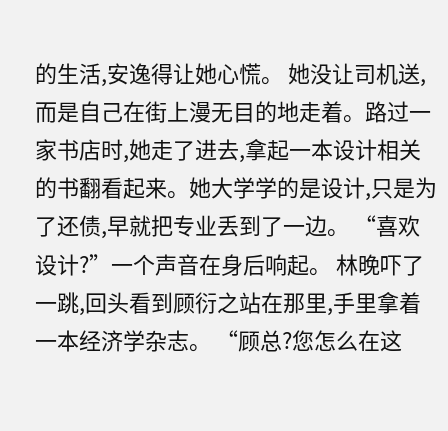的生活,安逸得让她心慌。 她没让司机送,而是自己在街上漫无目的地走着。路过一家书店时,她走了进去,拿起一本设计相关的书翻看起来。她大学学的是设计,只是为了还债,早就把专业丢到了一边。 “喜欢设计?”一个声音在身后响起。 林晚吓了一跳,回头看到顾衍之站在那里,手里拿着一本经济学杂志。 “顾总?您怎么在这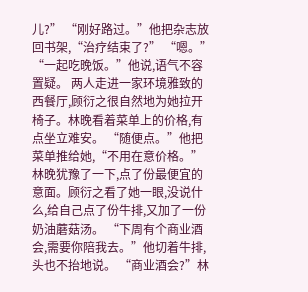儿?” “刚好路过。”他把杂志放回书架,“治疗结束了?” “嗯。” “一起吃晚饭。”他说,语气不容置疑。 两人走进一家环境雅致的西餐厅,顾衍之很自然地为她拉开椅子。林晚看着菜单上的价格,有点坐立难安。 “随便点。”他把菜单推给她,“不用在意价格。” 林晚犹豫了一下,点了份最便宜的意面。顾衍之看了她一眼,没说什么,给自己点了份牛排,又加了一份奶油蘑菇汤。 “下周有个商业酒会,需要你陪我去。”他切着牛排,头也不抬地说。 “商业酒会?”林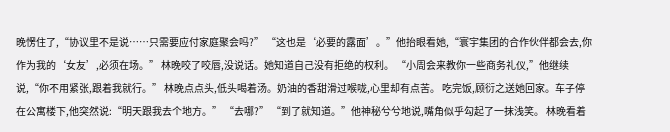晚愣住了,“协议里不是说……只需要应付家庭聚会吗?” “这也是‘必要的露面’。”他抬眼看她,“寰宇集团的合作伙伴都会去,你作为我的‘女友’,必须在场。” 林晚咬了咬唇,没说话。她知道自己没有拒绝的权利。 “小周会来教你一些商务礼仪,”他继续说,“你不用紧张,跟着我就行。” 林晚点点头,低头喝着汤。奶油的香甜滑过喉咙,心里却有点苦。 吃完饭,顾衍之送她回家。车子停在公寓楼下,他突然说:“明天跟我去个地方。” “去哪?” “到了就知道。”他神秘兮兮地说,嘴角似乎勾起了一抹浅笑。 林晚看着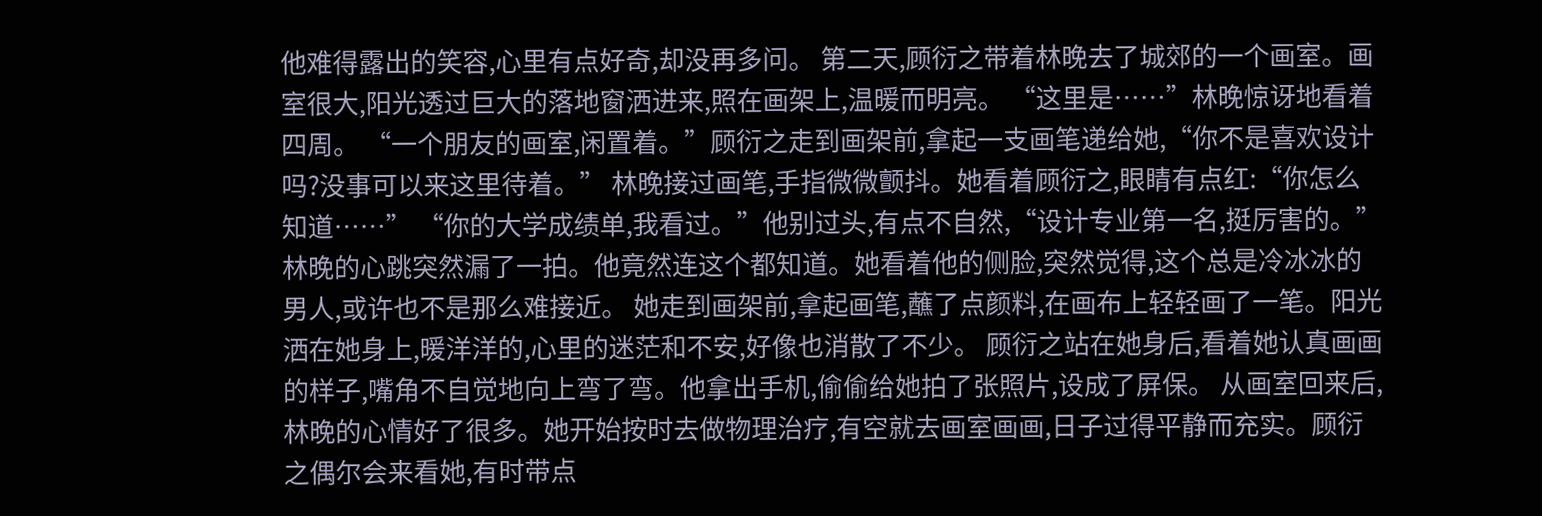他难得露出的笑容,心里有点好奇,却没再多问。 第二天,顾衍之带着林晚去了城郊的一个画室。画室很大,阳光透过巨大的落地窗洒进来,照在画架上,温暖而明亮。 “这里是……”林晚惊讶地看着四周。 “一个朋友的画室,闲置着。”顾衍之走到画架前,拿起一支画笔递给她,“你不是喜欢设计吗?没事可以来这里待着。” 林晚接过画笔,手指微微颤抖。她看着顾衍之,眼睛有点红:“你怎么知道……” “你的大学成绩单,我看过。”他别过头,有点不自然,“设计专业第一名,挺厉害的。” 林晚的心跳突然漏了一拍。他竟然连这个都知道。她看着他的侧脸,突然觉得,这个总是冷冰冰的男人,或许也不是那么难接近。 她走到画架前,拿起画笔,蘸了点颜料,在画布上轻轻画了一笔。阳光洒在她身上,暖洋洋的,心里的迷茫和不安,好像也消散了不少。 顾衍之站在她身后,看着她认真画画的样子,嘴角不自觉地向上弯了弯。他拿出手机,偷偷给她拍了张照片,设成了屏保。 从画室回来后,林晚的心情好了很多。她开始按时去做物理治疗,有空就去画室画画,日子过得平静而充实。顾衍之偶尔会来看她,有时带点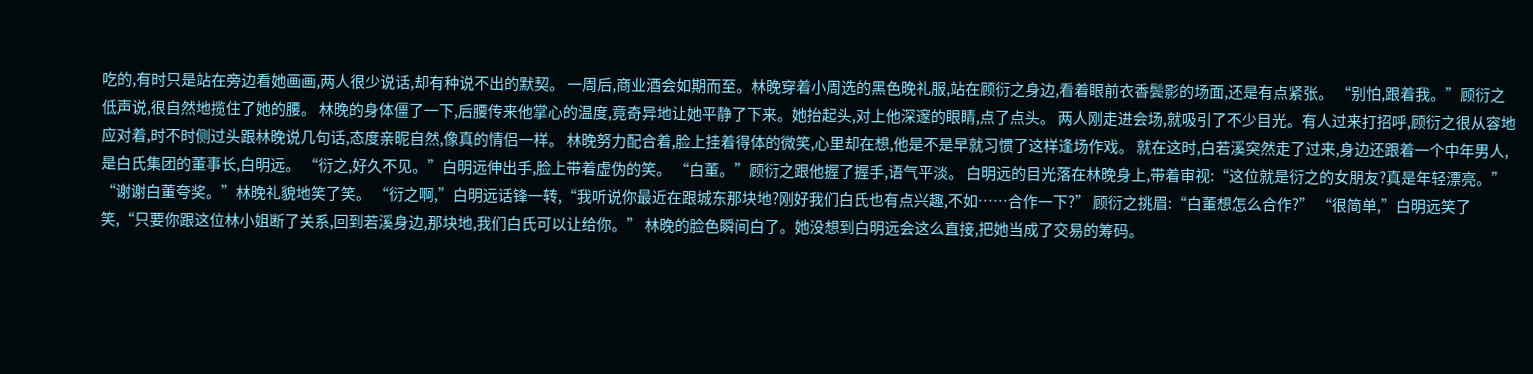吃的,有时只是站在旁边看她画画,两人很少说话,却有种说不出的默契。 一周后,商业酒会如期而至。林晚穿着小周选的黑色晚礼服,站在顾衍之身边,看着眼前衣香鬓影的场面,还是有点紧张。 “别怕,跟着我。”顾衍之低声说,很自然地揽住了她的腰。 林晚的身体僵了一下,后腰传来他掌心的温度,竟奇异地让她平静了下来。她抬起头,对上他深邃的眼睛,点了点头。 两人刚走进会场,就吸引了不少目光。有人过来打招呼,顾衍之很从容地应对着,时不时侧过头跟林晚说几句话,态度亲昵自然,像真的情侣一样。 林晚努力配合着,脸上挂着得体的微笑,心里却在想,他是不是早就习惯了这样逢场作戏。 就在这时,白若溪突然走了过来,身边还跟着一个中年男人,是白氏集团的董事长,白明远。 “衍之,好久不见。”白明远伸出手,脸上带着虚伪的笑。 “白董。”顾衍之跟他握了握手,语气平淡。 白明远的目光落在林晚身上,带着审视:“这位就是衍之的女朋友?真是年轻漂亮。” “谢谢白董夸奖。”林晚礼貌地笑了笑。 “衍之啊,”白明远话锋一转,“我听说你最近在跟城东那块地?刚好我们白氏也有点兴趣,不如……合作一下?” 顾衍之挑眉:“白董想怎么合作?” “很简单,”白明远笑了笑,“只要你跟这位林小姐断了关系,回到若溪身边,那块地,我们白氏可以让给你。” 林晚的脸色瞬间白了。她没想到白明远会这么直接,把她当成了交易的筹码。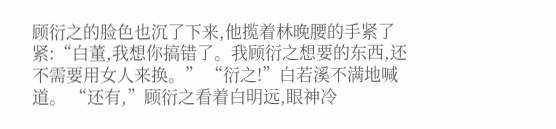顾衍之的脸色也沉了下来,他揽着林晚腰的手紧了紧:“白董,我想你搞错了。我顾衍之想要的东西,还不需要用女人来换。” “衍之!”白若溪不满地喊道。 “还有,”顾衍之看着白明远,眼神冷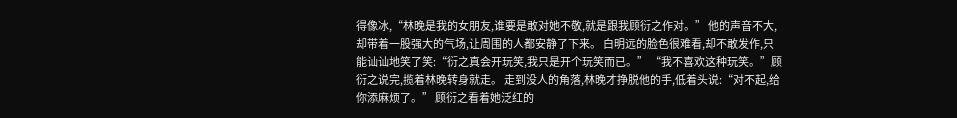得像冰,“林晚是我的女朋友,谁要是敢对她不敬,就是跟我顾衍之作对。” 他的声音不大,却带着一股强大的气场,让周围的人都安静了下来。 白明远的脸色很难看,却不敢发作,只能讪讪地笑了笑:“衍之真会开玩笑,我只是开个玩笑而已。” “我不喜欢这种玩笑。”顾衍之说完,揽着林晚转身就走。 走到没人的角落,林晚才挣脱他的手,低着头说:“对不起,给你添麻烦了。” 顾衍之看着她泛红的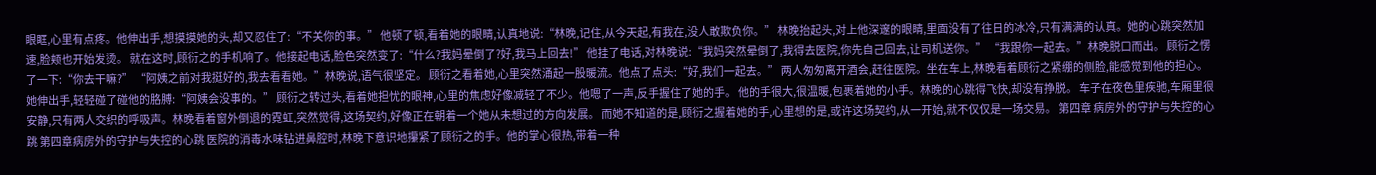眼眶,心里有点疼。他伸出手,想摸摸她的头,却又忍住了:“不关你的事。” 他顿了顿,看着她的眼睛,认真地说:“林晚,记住,从今天起,有我在,没人敢欺负你。” 林晚抬起头,对上他深邃的眼睛,里面没有了往日的冰冷,只有满满的认真。她的心跳突然加速,脸颊也开始发烫。 就在这时,顾衍之的手机响了。他接起电话,脸色突然变了:“什么?我妈晕倒了?好,我马上回去!” 他挂了电话,对林晚说:“我妈突然晕倒了,我得去医院,你先自己回去,让司机送你。” “我跟你一起去。”林晚脱口而出。 顾衍之愣了一下:“你去干嘛?” “阿姨之前对我挺好的,我去看看她。”林晚说,语气很坚定。 顾衍之看着她,心里突然涌起一股暖流。他点了点头:“好,我们一起去。” 两人匆匆离开酒会,赶往医院。坐在车上,林晚看着顾衍之紧绷的侧脸,能感觉到他的担心。她伸出手,轻轻碰了碰他的胳膊:“阿姨会没事的。” 顾衍之转过头,看着她担忧的眼神,心里的焦虑好像减轻了不少。他嗯了一声,反手握住了她的手。 他的手很大,很温暖,包裹着她的小手。林晚的心跳得飞快,却没有挣脱。 车子在夜色里疾驰,车厢里很安静,只有两人交织的呼吸声。林晚看着窗外倒退的霓虹,突然觉得,这场契约,好像正在朝着一个她从未想过的方向发展。 而她不知道的是,顾衍之握着她的手,心里想的是,或许这场契约,从一开始,就不仅仅是一场交易。 第四章 病房外的守护与失控的心跳 第四章病房外的守护与失控的心跳 医院的消毒水味钻进鼻腔时,林晚下意识地攥紧了顾衍之的手。他的掌心很热,带着一种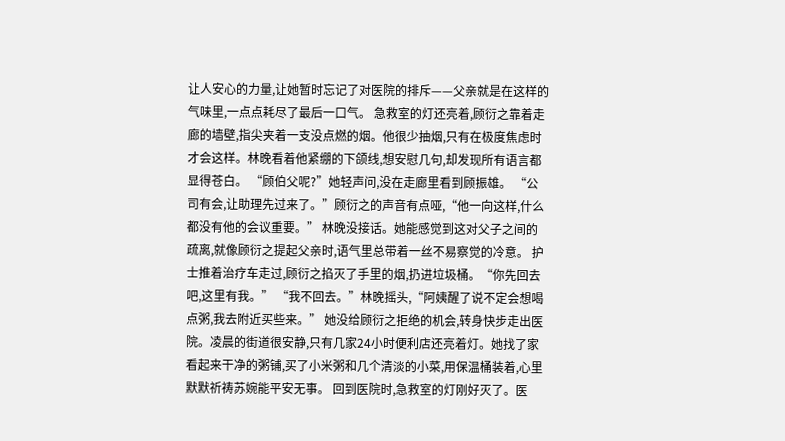让人安心的力量,让她暂时忘记了对医院的排斥——父亲就是在这样的气味里,一点点耗尽了最后一口气。 急救室的灯还亮着,顾衍之靠着走廊的墙壁,指尖夹着一支没点燃的烟。他很少抽烟,只有在极度焦虑时才会这样。林晚看着他紧绷的下颌线,想安慰几句,却发现所有语言都显得苍白。 “顾伯父呢?”她轻声问,没在走廊里看到顾振雄。 “公司有会,让助理先过来了。”顾衍之的声音有点哑,“他一向这样,什么都没有他的会议重要。” 林晚没接话。她能感觉到这对父子之间的疏离,就像顾衍之提起父亲时,语气里总带着一丝不易察觉的冷意。 护士推着治疗车走过,顾衍之掐灭了手里的烟,扔进垃圾桶。“你先回去吧,这里有我。” “我不回去。”林晚摇头,“阿姨醒了说不定会想喝点粥,我去附近买些来。” 她没给顾衍之拒绝的机会,转身快步走出医院。凌晨的街道很安静,只有几家24小时便利店还亮着灯。她找了家看起来干净的粥铺,买了小米粥和几个清淡的小菜,用保温桶装着,心里默默祈祷苏婉能平安无事。 回到医院时,急救室的灯刚好灭了。医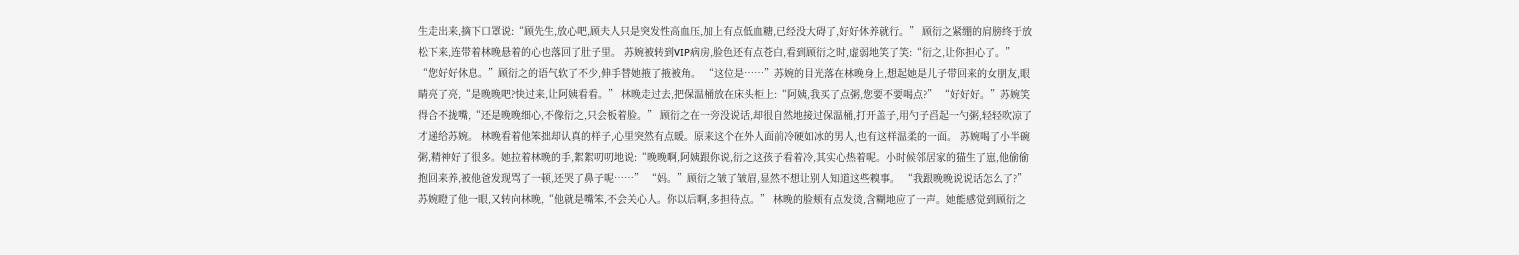生走出来,摘下口罩说:“顾先生,放心吧,顾夫人只是突发性高血压,加上有点低血糖,已经没大碍了,好好休养就行。” 顾衍之紧绷的肩膀终于放松下来,连带着林晚悬着的心也落回了肚子里。 苏婉被转到VIP病房,脸色还有点苍白,看到顾衍之时,虚弱地笑了笑:“衍之,让你担心了。” “您好好休息。”顾衍之的语气软了不少,伸手替她掖了掖被角。 “这位是……”苏婉的目光落在林晚身上,想起她是儿子带回来的女朋友,眼睛亮了亮,“是晚晚吧?快过来,让阿姨看看。” 林晚走过去,把保温桶放在床头柜上:“阿姨,我买了点粥,您要不要喝点?” “好好好。”苏婉笑得合不拢嘴,“还是晚晚细心,不像衍之,只会板着脸。” 顾衍之在一旁没说话,却很自然地接过保温桶,打开盖子,用勺子舀起一勺粥,轻轻吹凉了才递给苏婉。 林晚看着他笨拙却认真的样子,心里突然有点暖。原来这个在外人面前冷硬如冰的男人,也有这样温柔的一面。 苏婉喝了小半碗粥,精神好了很多。她拉着林晚的手,絮絮叨叨地说:“晚晚啊,阿姨跟你说,衍之这孩子看着冷,其实心热着呢。小时候邻居家的猫生了崽,他偷偷抱回来养,被他爸发现骂了一顿,还哭了鼻子呢……” “妈。”顾衍之皱了皱眉,显然不想让别人知道这些糗事。 “我跟晚晚说说话怎么了?”苏婉瞪了他一眼,又转向林晚,“他就是嘴笨,不会关心人。你以后啊,多担待点。” 林晚的脸颊有点发烫,含糊地应了一声。她能感觉到顾衍之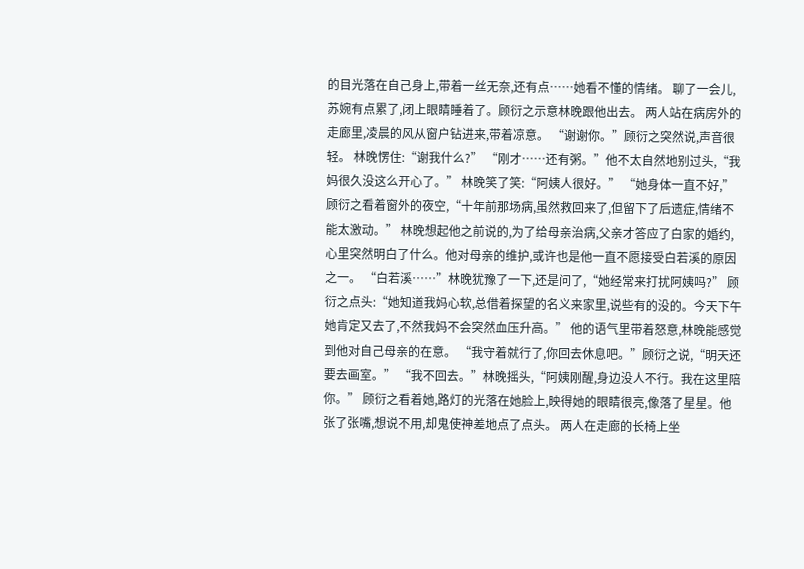的目光落在自己身上,带着一丝无奈,还有点……她看不懂的情绪。 聊了一会儿,苏婉有点累了,闭上眼睛睡着了。顾衍之示意林晚跟他出去。 两人站在病房外的走廊里,凌晨的风从窗户钻进来,带着凉意。 “谢谢你。”顾衍之突然说,声音很轻。 林晚愣住:“谢我什么?” “刚才……还有粥。”他不太自然地别过头,“我妈很久没这么开心了。” 林晚笑了笑:“阿姨人很好。” “她身体一直不好,”顾衍之看着窗外的夜空,“十年前那场病,虽然救回来了,但留下了后遗症,情绪不能太激动。” 林晚想起他之前说的,为了给母亲治病,父亲才答应了白家的婚约,心里突然明白了什么。他对母亲的维护,或许也是他一直不愿接受白若溪的原因之一。 “白若溪……”林晚犹豫了一下,还是问了,“她经常来打扰阿姨吗?” 顾衍之点头:“她知道我妈心软,总借着探望的名义来家里,说些有的没的。今天下午她肯定又去了,不然我妈不会突然血压升高。” 他的语气里带着怒意,林晚能感觉到他对自己母亲的在意。 “我守着就行了,你回去休息吧。”顾衍之说,“明天还要去画室。” “我不回去。”林晚摇头,“阿姨刚醒,身边没人不行。我在这里陪你。” 顾衍之看着她,路灯的光落在她脸上,映得她的眼睛很亮,像落了星星。他张了张嘴,想说不用,却鬼使神差地点了点头。 两人在走廊的长椅上坐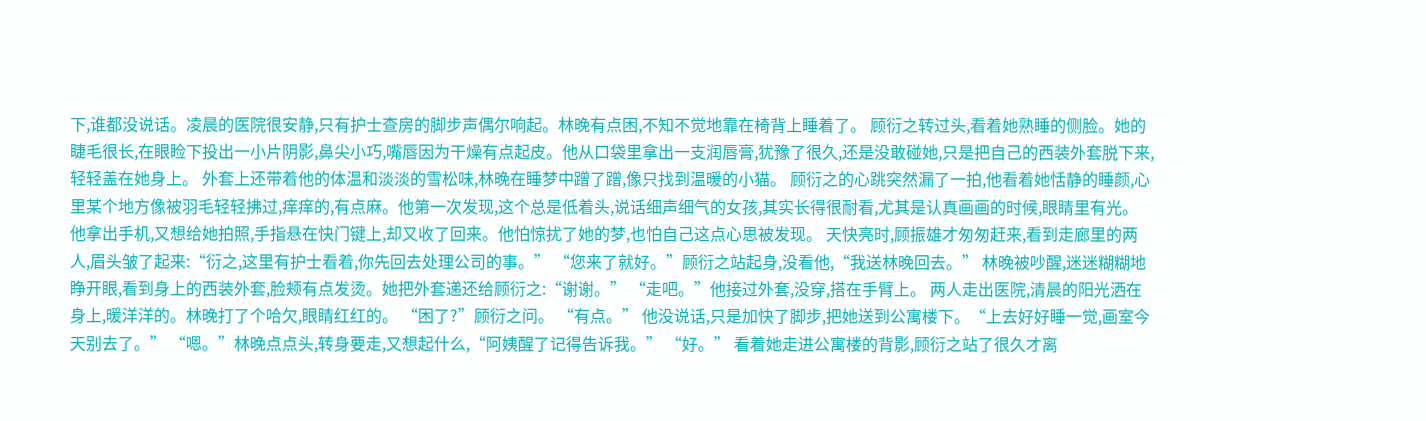下,谁都没说话。凌晨的医院很安静,只有护士查房的脚步声偶尔响起。林晚有点困,不知不觉地靠在椅背上睡着了。 顾衍之转过头,看着她熟睡的侧脸。她的睫毛很长,在眼睑下投出一小片阴影,鼻尖小巧,嘴唇因为干燥有点起皮。他从口袋里拿出一支润唇膏,犹豫了很久,还是没敢碰她,只是把自己的西装外套脱下来,轻轻盖在她身上。 外套上还带着他的体温和淡淡的雪松味,林晚在睡梦中蹭了蹭,像只找到温暖的小猫。 顾衍之的心跳突然漏了一拍,他看着她恬静的睡颜,心里某个地方像被羽毛轻轻拂过,痒痒的,有点麻。他第一次发现,这个总是低着头,说话细声细气的女孩,其实长得很耐看,尤其是认真画画的时候,眼睛里有光。 他拿出手机,又想给她拍照,手指悬在快门键上,却又收了回来。他怕惊扰了她的梦,也怕自己这点心思被发现。 天快亮时,顾振雄才匆匆赶来,看到走廊里的两人,眉头皱了起来:“衍之,这里有护士看着,你先回去处理公司的事。” “您来了就好。”顾衍之站起身,没看他,“我送林晚回去。” 林晚被吵醒,迷迷糊糊地睁开眼,看到身上的西装外套,脸颊有点发烫。她把外套递还给顾衍之:“谢谢。” “走吧。”他接过外套,没穿,搭在手臂上。 两人走出医院,清晨的阳光洒在身上,暖洋洋的。林晚打了个哈欠,眼睛红红的。 “困了?”顾衍之问。 “有点。” 他没说话,只是加快了脚步,把她送到公寓楼下。“上去好好睡一觉,画室今天别去了。” “嗯。”林晚点点头,转身要走,又想起什么,“阿姨醒了记得告诉我。” “好。” 看着她走进公寓楼的背影,顾衍之站了很久才离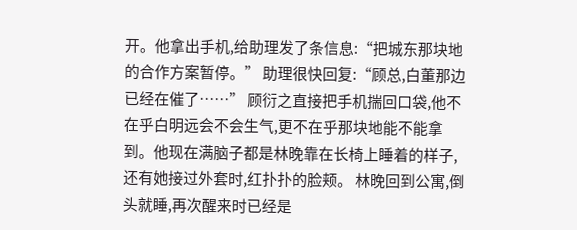开。他拿出手机,给助理发了条信息:“把城东那块地的合作方案暂停。” 助理很快回复:“顾总,白董那边已经在催了……” 顾衍之直接把手机揣回口袋,他不在乎白明远会不会生气,更不在乎那块地能不能拿到。他现在满脑子都是林晚靠在长椅上睡着的样子,还有她接过外套时,红扑扑的脸颊。 林晚回到公寓,倒头就睡,再次醒来时已经是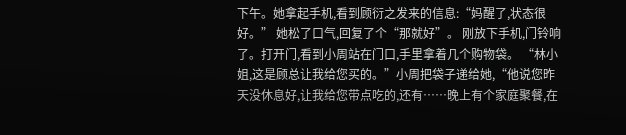下午。她拿起手机,看到顾衍之发来的信息:“妈醒了,状态很好。” 她松了口气,回复了个“那就好”。 刚放下手机,门铃响了。打开门,看到小周站在门口,手里拿着几个购物袋。 “林小姐,这是顾总让我给您买的。”小周把袋子递给她,“他说您昨天没休息好,让我给您带点吃的,还有……晚上有个家庭聚餐,在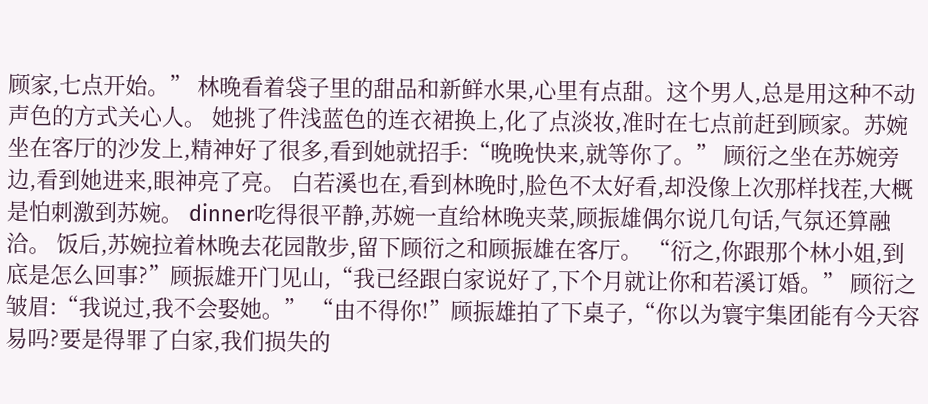顾家,七点开始。” 林晚看着袋子里的甜品和新鲜水果,心里有点甜。这个男人,总是用这种不动声色的方式关心人。 她挑了件浅蓝色的连衣裙换上,化了点淡妆,准时在七点前赶到顾家。苏婉坐在客厅的沙发上,精神好了很多,看到她就招手:“晚晚快来,就等你了。” 顾衍之坐在苏婉旁边,看到她进来,眼神亮了亮。 白若溪也在,看到林晚时,脸色不太好看,却没像上次那样找茬,大概是怕刺激到苏婉。 dinner吃得很平静,苏婉一直给林晚夹菜,顾振雄偶尔说几句话,气氛还算融洽。 饭后,苏婉拉着林晚去花园散步,留下顾衍之和顾振雄在客厅。 “衍之,你跟那个林小姐,到底是怎么回事?”顾振雄开门见山,“我已经跟白家说好了,下个月就让你和若溪订婚。” 顾衍之皱眉:“我说过,我不会娶她。” “由不得你!”顾振雄拍了下桌子,“你以为寰宇集团能有今天容易吗?要是得罪了白家,我们损失的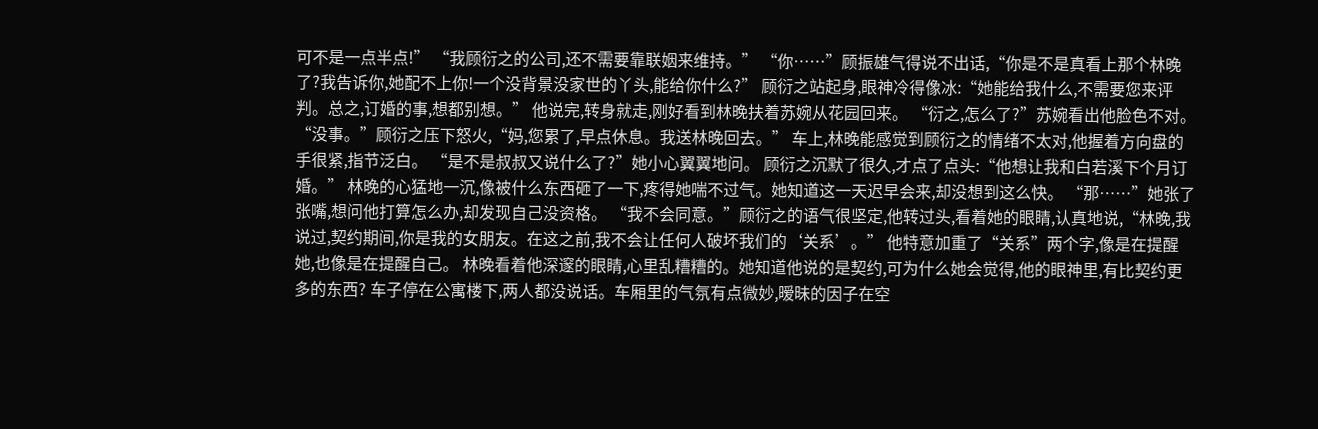可不是一点半点!” “我顾衍之的公司,还不需要靠联姻来维持。” “你……”顾振雄气得说不出话,“你是不是真看上那个林晚了?我告诉你,她配不上你!一个没背景没家世的丫头,能给你什么?” 顾衍之站起身,眼神冷得像冰:“她能给我什么,不需要您来评判。总之,订婚的事,想都别想。” 他说完,转身就走,刚好看到林晚扶着苏婉从花园回来。 “衍之,怎么了?”苏婉看出他脸色不对。 “没事。”顾衍之压下怒火,“妈,您累了,早点休息。我送林晚回去。” 车上,林晚能感觉到顾衍之的情绪不太对,他握着方向盘的手很紧,指节泛白。 “是不是叔叔又说什么了?”她小心翼翼地问。 顾衍之沉默了很久,才点了点头:“他想让我和白若溪下个月订婚。” 林晚的心猛地一沉,像被什么东西砸了一下,疼得她喘不过气。她知道这一天迟早会来,却没想到这么快。 “那……”她张了张嘴,想问他打算怎么办,却发现自己没资格。 “我不会同意。”顾衍之的语气很坚定,他转过头,看着她的眼睛,认真地说,“林晚,我说过,契约期间,你是我的女朋友。在这之前,我不会让任何人破坏我们的‘关系’。” 他特意加重了“关系”两个字,像是在提醒她,也像是在提醒自己。 林晚看着他深邃的眼睛,心里乱糟糟的。她知道他说的是契约,可为什么她会觉得,他的眼神里,有比契约更多的东西? 车子停在公寓楼下,两人都没说话。车厢里的气氛有点微妙,暧昧的因子在空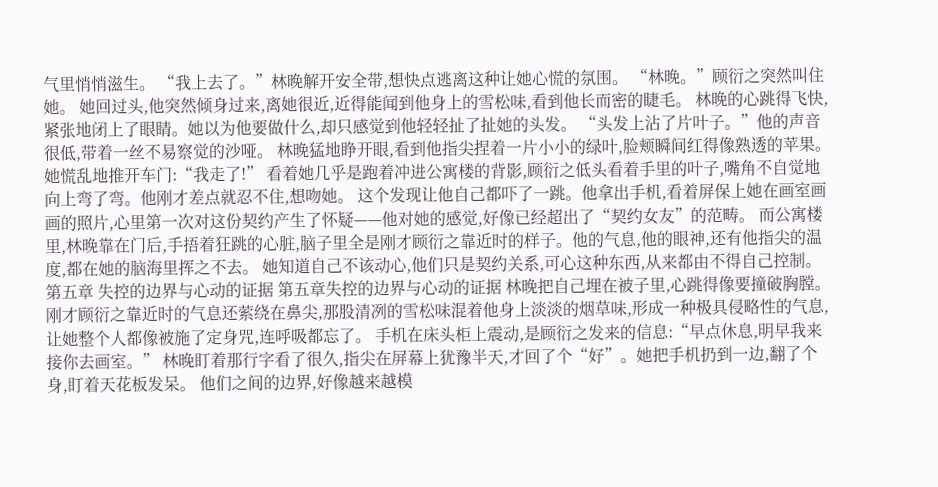气里悄悄滋生。 “我上去了。”林晚解开安全带,想快点逃离这种让她心慌的氛围。 “林晚。”顾衍之突然叫住她。 她回过头,他突然倾身过来,离她很近,近得能闻到他身上的雪松味,看到他长而密的睫毛。 林晚的心跳得飞快,紧张地闭上了眼睛。她以为他要做什么,却只感觉到他轻轻扯了扯她的头发。 “头发上沾了片叶子。”他的声音很低,带着一丝不易察觉的沙哑。 林晚猛地睁开眼,看到他指尖捏着一片小小的绿叶,脸颊瞬间红得像熟透的苹果。她慌乱地推开车门:“我走了!” 看着她几乎是跑着冲进公寓楼的背影,顾衍之低头看着手里的叶子,嘴角不自觉地向上弯了弯。他刚才差点就忍不住,想吻她。 这个发现让他自己都吓了一跳。他拿出手机,看着屏保上她在画室画画的照片,心里第一次对这份契约产生了怀疑——他对她的感觉,好像已经超出了“契约女友”的范畴。 而公寓楼里,林晚靠在门后,手捂着狂跳的心脏,脑子里全是刚才顾衍之靠近时的样子。他的气息,他的眼神,还有他指尖的温度,都在她的脑海里挥之不去。 她知道自己不该动心,他们只是契约关系,可心这种东西,从来都由不得自己控制。 第五章 失控的边界与心动的证据 第五章失控的边界与心动的证据 林晚把自己埋在被子里,心跳得像要撞破胸膛。刚才顾衍之靠近时的气息还萦绕在鼻尖,那股清冽的雪松味混着他身上淡淡的烟草味,形成一种极具侵略性的气息,让她整个人都像被施了定身咒,连呼吸都忘了。 手机在床头柜上震动,是顾衍之发来的信息:“早点休息,明早我来接你去画室。” 林晚盯着那行字看了很久,指尖在屏幕上犹豫半天,才回了个“好”。她把手机扔到一边,翻了个身,盯着天花板发呆。 他们之间的边界,好像越来越模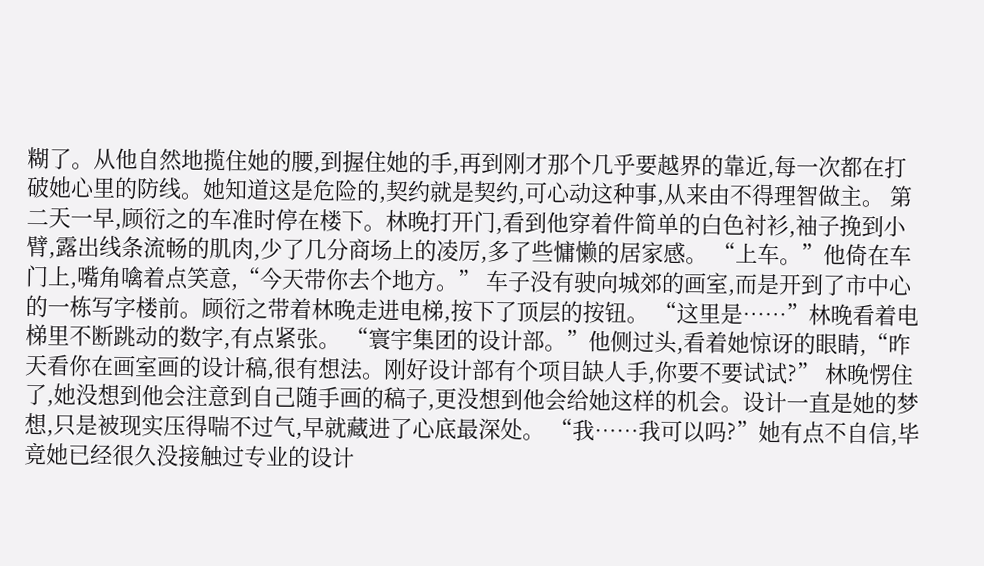糊了。从他自然地揽住她的腰,到握住她的手,再到刚才那个几乎要越界的靠近,每一次都在打破她心里的防线。她知道这是危险的,契约就是契约,可心动这种事,从来由不得理智做主。 第二天一早,顾衍之的车准时停在楼下。林晚打开门,看到他穿着件简单的白色衬衫,袖子挽到小臂,露出线条流畅的肌肉,少了几分商场上的凌厉,多了些慵懒的居家感。 “上车。”他倚在车门上,嘴角噙着点笑意,“今天带你去个地方。” 车子没有驶向城郊的画室,而是开到了市中心的一栋写字楼前。顾衍之带着林晚走进电梯,按下了顶层的按钮。 “这里是……”林晚看着电梯里不断跳动的数字,有点紧张。 “寰宇集团的设计部。”他侧过头,看着她惊讶的眼睛,“昨天看你在画室画的设计稿,很有想法。刚好设计部有个项目缺人手,你要不要试试?” 林晚愣住了,她没想到他会注意到自己随手画的稿子,更没想到他会给她这样的机会。设计一直是她的梦想,只是被现实压得喘不过气,早就藏进了心底最深处。 “我……我可以吗?”她有点不自信,毕竟她已经很久没接触过专业的设计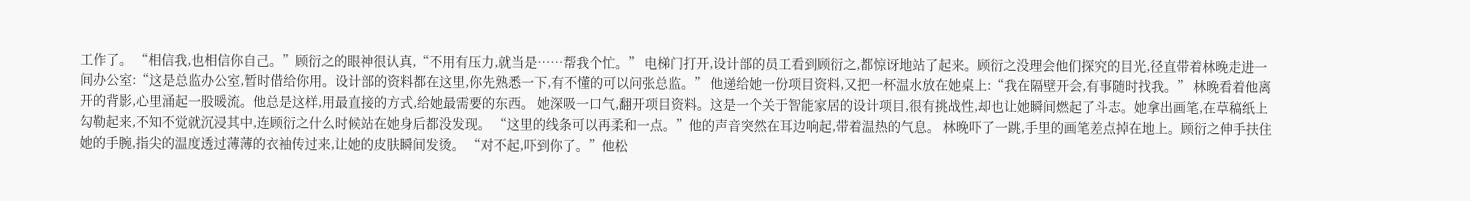工作了。 “相信我,也相信你自己。”顾衍之的眼神很认真,“不用有压力,就当是……帮我个忙。” 电梯门打开,设计部的员工看到顾衍之,都惊讶地站了起来。顾衍之没理会他们探究的目光,径直带着林晚走进一间办公室:“这是总监办公室,暂时借给你用。设计部的资料都在这里,你先熟悉一下,有不懂的可以问张总监。” 他递给她一份项目资料,又把一杯温水放在她桌上:“我在隔壁开会,有事随时找我。” 林晚看着他离开的背影,心里涌起一股暖流。他总是这样,用最直接的方式,给她最需要的东西。 她深吸一口气,翻开项目资料。这是一个关于智能家居的设计项目,很有挑战性,却也让她瞬间燃起了斗志。她拿出画笔,在草稿纸上勾勒起来,不知不觉就沉浸其中,连顾衍之什么时候站在她身后都没发现。 “这里的线条可以再柔和一点。”他的声音突然在耳边响起,带着温热的气息。 林晚吓了一跳,手里的画笔差点掉在地上。顾衍之伸手扶住她的手腕,指尖的温度透过薄薄的衣袖传过来,让她的皮肤瞬间发烫。 “对不起,吓到你了。”他松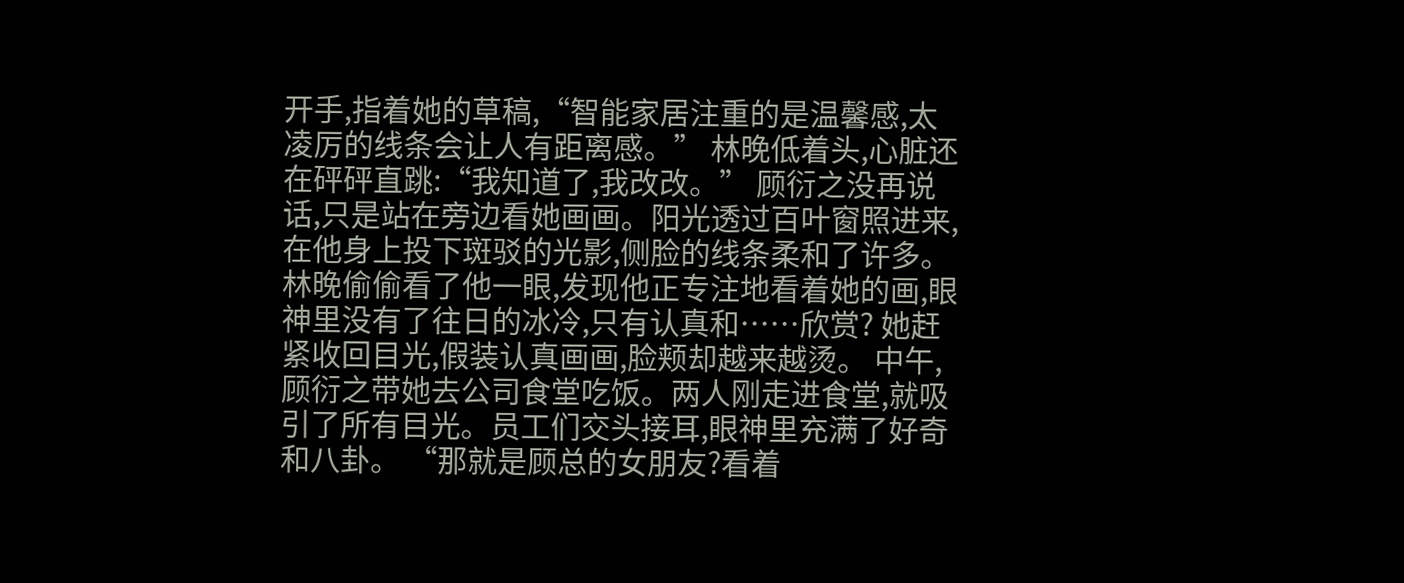开手,指着她的草稿,“智能家居注重的是温馨感,太凌厉的线条会让人有距离感。” 林晚低着头,心脏还在砰砰直跳:“我知道了,我改改。” 顾衍之没再说话,只是站在旁边看她画画。阳光透过百叶窗照进来,在他身上投下斑驳的光影,侧脸的线条柔和了许多。林晚偷偷看了他一眼,发现他正专注地看着她的画,眼神里没有了往日的冰冷,只有认真和……欣赏? 她赶紧收回目光,假装认真画画,脸颊却越来越烫。 中午,顾衍之带她去公司食堂吃饭。两人刚走进食堂,就吸引了所有目光。员工们交头接耳,眼神里充满了好奇和八卦。 “那就是顾总的女朋友?看着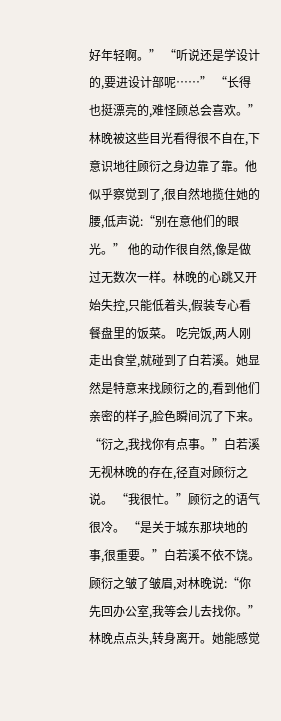好年轻啊。” “听说还是学设计的,要进设计部呢……” “长得也挺漂亮的,难怪顾总会喜欢。” 林晚被这些目光看得很不自在,下意识地往顾衍之身边靠了靠。他似乎察觉到了,很自然地揽住她的腰,低声说:“别在意他们的眼光。” 他的动作很自然,像是做过无数次一样。林晚的心跳又开始失控,只能低着头,假装专心看餐盘里的饭菜。 吃完饭,两人刚走出食堂,就碰到了白若溪。她显然是特意来找顾衍之的,看到他们亲密的样子,脸色瞬间沉了下来。 “衍之,我找你有点事。”白若溪无视林晚的存在,径直对顾衍之说。 “我很忙。”顾衍之的语气很冷。 “是关于城东那块地的事,很重要。”白若溪不依不饶。 顾衍之皱了皱眉,对林晚说:“你先回办公室,我等会儿去找你。” 林晚点点头,转身离开。她能感觉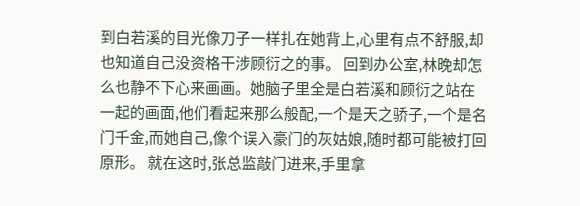到白若溪的目光像刀子一样扎在她背上,心里有点不舒服,却也知道自己没资格干涉顾衍之的事。 回到办公室,林晚却怎么也静不下心来画画。她脑子里全是白若溪和顾衍之站在一起的画面,他们看起来那么般配,一个是天之骄子,一个是名门千金,而她自己,像个误入豪门的灰姑娘,随时都可能被打回原形。 就在这时,张总监敲门进来,手里拿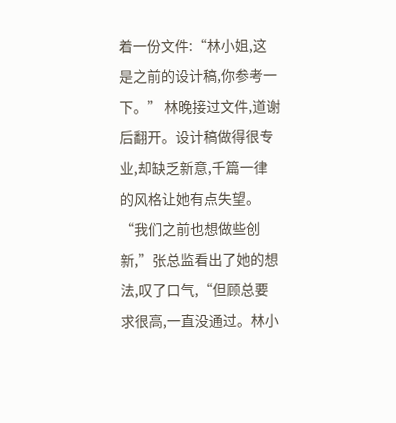着一份文件:“林小姐,这是之前的设计稿,你参考一下。” 林晚接过文件,道谢后翻开。设计稿做得很专业,却缺乏新意,千篇一律的风格让她有点失望。 “我们之前也想做些创新,”张总监看出了她的想法,叹了口气,“但顾总要求很高,一直没通过。林小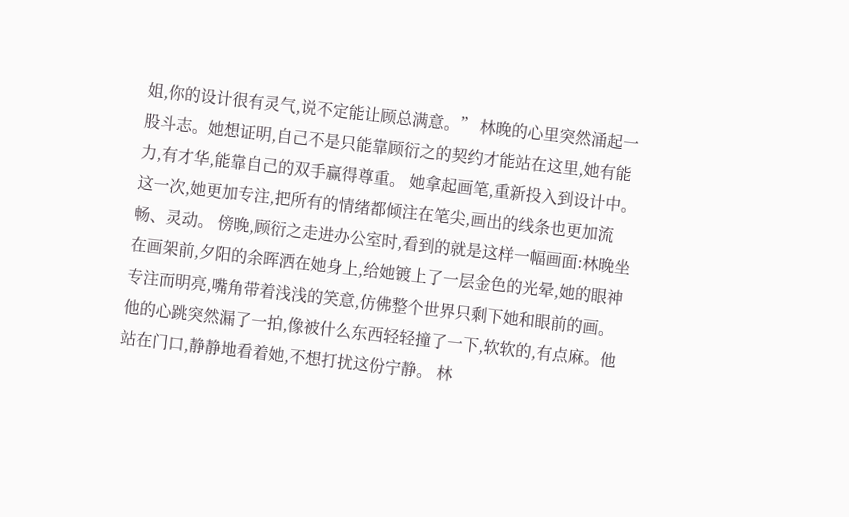姐,你的设计很有灵气,说不定能让顾总满意。” 林晚的心里突然涌起一股斗志。她想证明,自己不是只能靠顾衍之的契约才能站在这里,她有能力,有才华,能靠自己的双手赢得尊重。 她拿起画笔,重新投入到设计中。这一次,她更加专注,把所有的情绪都倾注在笔尖,画出的线条也更加流畅、灵动。 傍晚,顾衍之走进办公室时,看到的就是这样一幅画面:林晚坐在画架前,夕阳的余晖洒在她身上,给她镀上了一层金色的光晕,她的眼神专注而明亮,嘴角带着浅浅的笑意,仿佛整个世界只剩下她和眼前的画。 他的心跳突然漏了一拍,像被什么东西轻轻撞了一下,软软的,有点麻。他站在门口,静静地看着她,不想打扰这份宁静。 林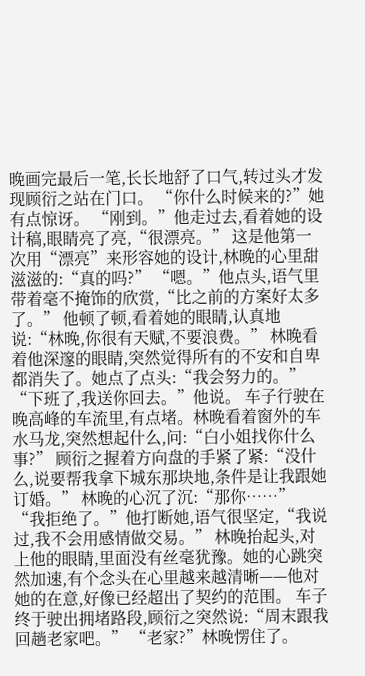晚画完最后一笔,长长地舒了口气,转过头才发现顾衍之站在门口。 “你什么时候来的?”她有点惊讶。 “刚到。”他走过去,看着她的设计稿,眼睛亮了亮,“很漂亮。” 这是他第一次用“漂亮”来形容她的设计,林晚的心里甜滋滋的:“真的吗?” “嗯。”他点头,语气里带着毫不掩饰的欣赏,“比之前的方案好太多了。” 他顿了顿,看着她的眼睛,认真地说:“林晚,你很有天赋,不要浪费。” 林晚看着他深邃的眼睛,突然觉得所有的不安和自卑都消失了。她点了点头:“我会努力的。” “下班了,我送你回去。”他说。 车子行驶在晚高峰的车流里,有点堵。林晚看着窗外的车水马龙,突然想起什么,问:“白小姐找你什么事?” 顾衍之握着方向盘的手紧了紧:“没什么,说要帮我拿下城东那块地,条件是让我跟她订婚。” 林晚的心沉了沉:“那你……” “我拒绝了。”他打断她,语气很坚定,“我说过,我不会用感情做交易。” 林晚抬起头,对上他的眼睛,里面没有丝毫犹豫。她的心跳突然加速,有个念头在心里越来越清晰——他对她的在意,好像已经超出了契约的范围。 车子终于驶出拥堵路段,顾衍之突然说:“周末跟我回趟老家吧。” “老家?”林晚愣住了。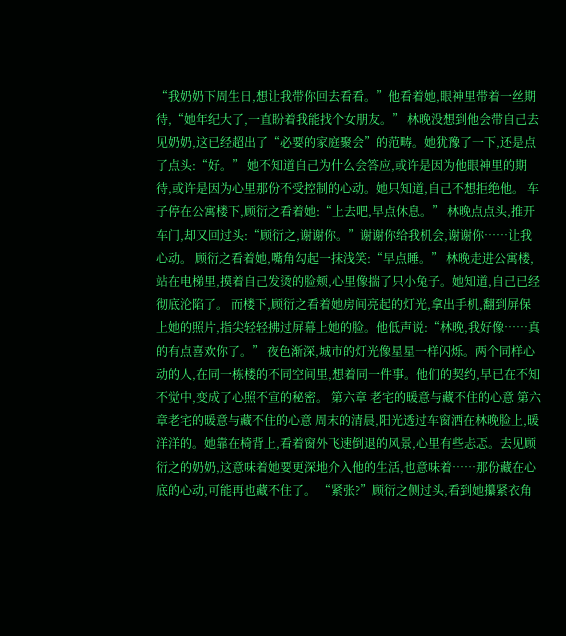“我奶奶下周生日,想让我带你回去看看。”他看着她,眼神里带着一丝期待,“她年纪大了,一直盼着我能找个女朋友。” 林晚没想到他会带自己去见奶奶,这已经超出了“必要的家庭聚会”的范畴。她犹豫了一下,还是点了点头:“好。” 她不知道自己为什么会答应,或许是因为他眼神里的期待,或许是因为心里那份不受控制的心动。她只知道,自己不想拒绝他。 车子停在公寓楼下,顾衍之看着她:“上去吧,早点休息。” 林晚点点头,推开车门,却又回过头:“顾衍之,谢谢你。”谢谢你给我机会,谢谢你……让我心动。 顾衍之看着她,嘴角勾起一抹浅笑:“早点睡。” 林晚走进公寓楼,站在电梯里,摸着自己发烫的脸颊,心里像揣了只小兔子。她知道,自己已经彻底沦陷了。 而楼下,顾衍之看着她房间亮起的灯光,拿出手机,翻到屏保上她的照片,指尖轻轻拂过屏幕上她的脸。他低声说:“林晚,我好像……真的有点喜欢你了。” 夜色渐深,城市的灯光像星星一样闪烁。两个同样心动的人,在同一栋楼的不同空间里,想着同一件事。他们的契约,早已在不知不觉中,变成了心照不宣的秘密。 第六章 老宅的暖意与藏不住的心意 第六章老宅的暖意与藏不住的心意 周末的清晨,阳光透过车窗洒在林晚脸上,暖洋洋的。她靠在椅背上,看着窗外飞速倒退的风景,心里有些忐忑。去见顾衍之的奶奶,这意味着她要更深地介入他的生活,也意味着……那份藏在心底的心动,可能再也藏不住了。 “紧张?”顾衍之侧过头,看到她攥紧衣角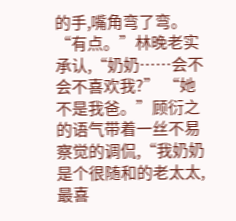的手,嘴角弯了弯。 “有点。”林晚老实承认,“奶奶……会不会不喜欢我?” “她不是我爸。”顾衍之的语气带着一丝不易察觉的调侃,“我奶奶是个很随和的老太太,最喜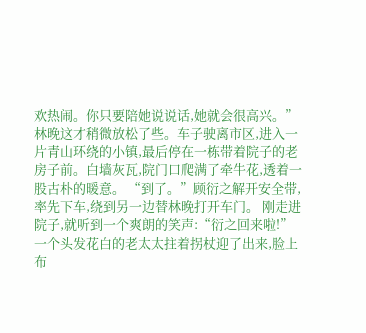欢热闹。你只要陪她说说话,她就会很高兴。” 林晚这才稍微放松了些。车子驶离市区,进入一片青山环绕的小镇,最后停在一栋带着院子的老房子前。白墙灰瓦,院门口爬满了牵牛花,透着一股古朴的暖意。 “到了。”顾衍之解开安全带,率先下车,绕到另一边替林晚打开车门。 刚走进院子,就听到一个爽朗的笑声:“衍之回来啦!” 一个头发花白的老太太拄着拐杖迎了出来,脸上布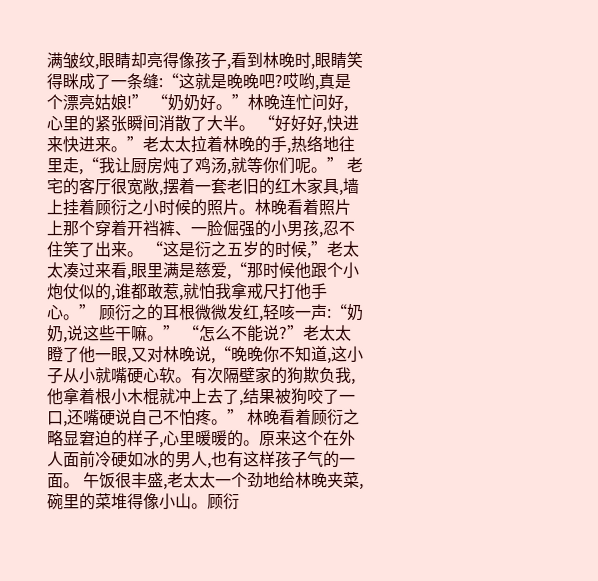满皱纹,眼睛却亮得像孩子,看到林晚时,眼睛笑得眯成了一条缝:“这就是晚晚吧?哎哟,真是个漂亮姑娘!” “奶奶好。”林晚连忙问好,心里的紧张瞬间消散了大半。 “好好好,快进来快进来。”老太太拉着林晚的手,热络地往里走,“我让厨房炖了鸡汤,就等你们呢。” 老宅的客厅很宽敞,摆着一套老旧的红木家具,墙上挂着顾衍之小时候的照片。林晚看着照片上那个穿着开裆裤、一脸倔强的小男孩,忍不住笑了出来。 “这是衍之五岁的时候,”老太太凑过来看,眼里满是慈爱,“那时候他跟个小炮仗似的,谁都敢惹,就怕我拿戒尺打他手心。” 顾衍之的耳根微微发红,轻咳一声:“奶奶,说这些干嘛。” “怎么不能说?”老太太瞪了他一眼,又对林晚说,“晚晚你不知道,这小子从小就嘴硬心软。有次隔壁家的狗欺负我,他拿着根小木棍就冲上去了,结果被狗咬了一口,还嘴硬说自己不怕疼。” 林晚看着顾衍之略显窘迫的样子,心里暖暖的。原来这个在外人面前冷硬如冰的男人,也有这样孩子气的一面。 午饭很丰盛,老太太一个劲地给林晚夹菜,碗里的菜堆得像小山。顾衍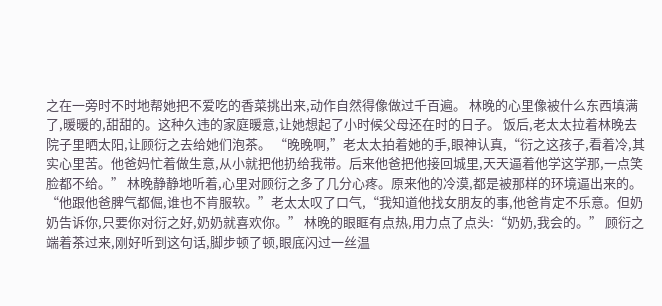之在一旁时不时地帮她把不爱吃的香菜挑出来,动作自然得像做过千百遍。 林晚的心里像被什么东西填满了,暖暖的,甜甜的。这种久违的家庭暖意,让她想起了小时候父母还在时的日子。 饭后,老太太拉着林晚去院子里晒太阳,让顾衍之去给她们泡茶。 “晚晚啊,”老太太拍着她的手,眼神认真,“衍之这孩子,看着冷,其实心里苦。他爸妈忙着做生意,从小就把他扔给我带。后来他爸把他接回城里,天天逼着他学这学那,一点笑脸都不给。” 林晚静静地听着,心里对顾衍之多了几分心疼。原来他的冷漠,都是被那样的环境逼出来的。 “他跟他爸脾气都倔,谁也不肯服软。”老太太叹了口气,“我知道他找女朋友的事,他爸肯定不乐意。但奶奶告诉你,只要你对衍之好,奶奶就喜欢你。” 林晚的眼眶有点热,用力点了点头:“奶奶,我会的。” 顾衍之端着茶过来,刚好听到这句话,脚步顿了顿,眼底闪过一丝温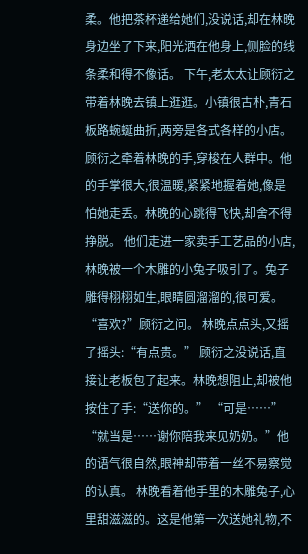柔。他把茶杯递给她们,没说话,却在林晚身边坐了下来,阳光洒在他身上,侧脸的线条柔和得不像话。 下午,老太太让顾衍之带着林晚去镇上逛逛。小镇很古朴,青石板路蜿蜒曲折,两旁是各式各样的小店。 顾衍之牵着林晚的手,穿梭在人群中。他的手掌很大,很温暖,紧紧地握着她,像是怕她走丢。林晚的心跳得飞快,却舍不得挣脱。 他们走进一家卖手工艺品的小店,林晚被一个木雕的小兔子吸引了。兔子雕得栩栩如生,眼睛圆溜溜的,很可爱。 “喜欢?”顾衍之问。 林晚点点头,又摇了摇头:“有点贵。” 顾衍之没说话,直接让老板包了起来。林晚想阻止,却被他按住了手:“送你的。” “可是……” “就当是……谢你陪我来见奶奶。”他的语气很自然,眼神却带着一丝不易察觉的认真。 林晚看着他手里的木雕兔子,心里甜滋滋的。这是他第一次送她礼物,不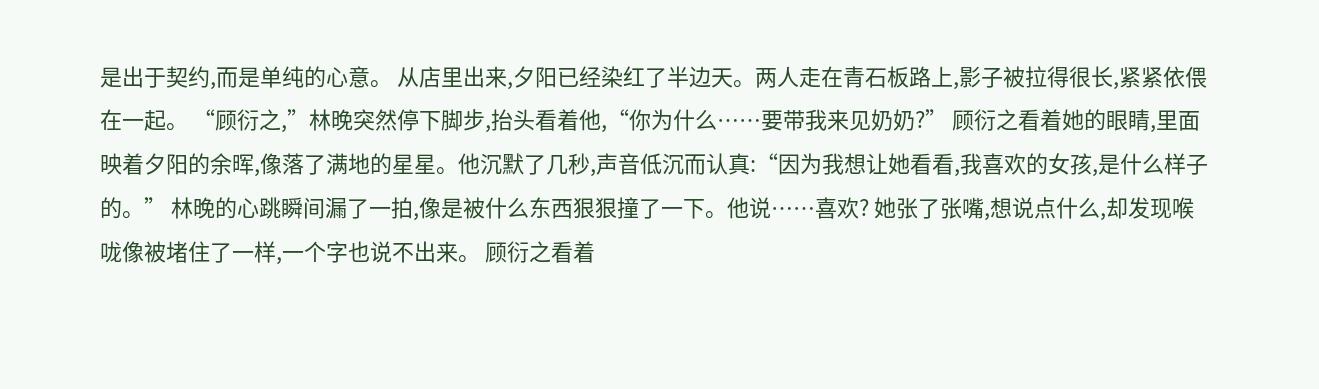是出于契约,而是单纯的心意。 从店里出来,夕阳已经染红了半边天。两人走在青石板路上,影子被拉得很长,紧紧依偎在一起。 “顾衍之,”林晚突然停下脚步,抬头看着他,“你为什么……要带我来见奶奶?” 顾衍之看着她的眼睛,里面映着夕阳的余晖,像落了满地的星星。他沉默了几秒,声音低沉而认真:“因为我想让她看看,我喜欢的女孩,是什么样子的。” 林晚的心跳瞬间漏了一拍,像是被什么东西狠狠撞了一下。他说……喜欢? 她张了张嘴,想说点什么,却发现喉咙像被堵住了一样,一个字也说不出来。 顾衍之看着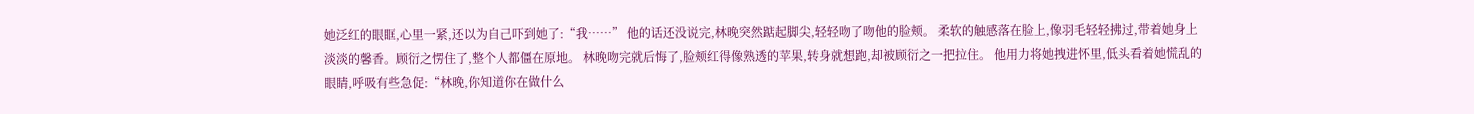她泛红的眼眶,心里一紧,还以为自己吓到她了:“我……” 他的话还没说完,林晚突然踮起脚尖,轻轻吻了吻他的脸颊。 柔软的触感落在脸上,像羽毛轻轻拂过,带着她身上淡淡的馨香。顾衍之愣住了,整个人都僵在原地。 林晚吻完就后悔了,脸颊红得像熟透的苹果,转身就想跑,却被顾衍之一把拉住。 他用力将她拽进怀里,低头看着她慌乱的眼睛,呼吸有些急促:“林晚,你知道你在做什么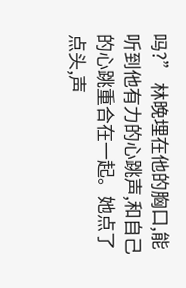吗?” 林晚埋在他的胸口,能听到他有力的心跳声,和自己的心跳重合在一起。她点了点头,声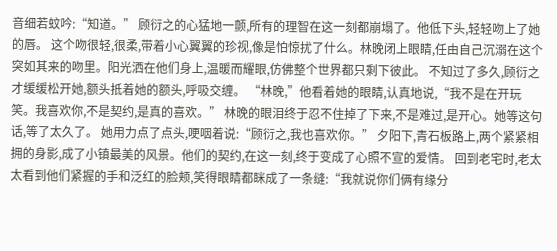音细若蚊吟:“知道。” 顾衍之的心猛地一颤,所有的理智在这一刻都崩塌了。他低下头,轻轻吻上了她的唇。 这个吻很轻,很柔,带着小心翼翼的珍视,像是怕惊扰了什么。林晚闭上眼睛,任由自己沉溺在这个突如其来的吻里。阳光洒在他们身上,温暖而耀眼,仿佛整个世界都只剩下彼此。 不知过了多久,顾衍之才缓缓松开她,额头抵着她的额头,呼吸交缠。 “林晚,”他看着她的眼睛,认真地说,“我不是在开玩笑。我喜欢你,不是契约,是真的喜欢。” 林晚的眼泪终于忍不住掉了下来,不是难过,是开心。她等这句话,等了太久了。 她用力点了点头,哽咽着说:“顾衍之,我也喜欢你。” 夕阳下,青石板路上,两个紧紧相拥的身影,成了小镇最美的风景。他们的契约,在这一刻,终于变成了心照不宣的爱情。 回到老宅时,老太太看到他们紧握的手和泛红的脸颊,笑得眼睛都眯成了一条缝:“我就说你们俩有缘分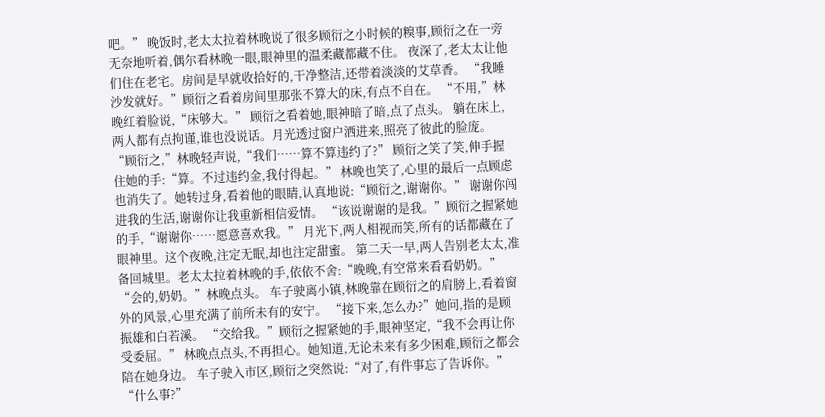吧。” 晚饭时,老太太拉着林晚说了很多顾衍之小时候的糗事,顾衍之在一旁无奈地听着,偶尔看林晚一眼,眼神里的温柔藏都藏不住。 夜深了,老太太让他们住在老宅。房间是早就收拾好的,干净整洁,还带着淡淡的艾草香。 “我睡沙发就好。”顾衍之看着房间里那张不算大的床,有点不自在。 “不用,”林晚红着脸说,“床够大。” 顾衍之看着她,眼神暗了暗,点了点头。 躺在床上,两人都有点拘谨,谁也没说话。月光透过窗户洒进来,照亮了彼此的脸庞。 “顾衍之,”林晚轻声说,“我们……算不算违约了?” 顾衍之笑了笑,伸手握住她的手:“算。不过违约金,我付得起。” 林晚也笑了,心里的最后一点顾虑也消失了。她转过身,看着他的眼睛,认真地说:“顾衍之,谢谢你。” 谢谢你闯进我的生活,谢谢你让我重新相信爱情。 “该说谢谢的是我。”顾衍之握紧她的手,“谢谢你……愿意喜欢我。” 月光下,两人相视而笑,所有的话都藏在了眼神里。这个夜晚,注定无眠,却也注定甜蜜。 第二天一早,两人告别老太太,准备回城里。老太太拉着林晚的手,依依不舍:“晚晚,有空常来看看奶奶。” “会的,奶奶。”林晚点头。 车子驶离小镇,林晚靠在顾衍之的肩膀上,看着窗外的风景,心里充满了前所未有的安宁。 “接下来,怎么办?”她问,指的是顾振雄和白若溪。 “交给我。”顾衍之握紧她的手,眼神坚定,“我不会再让你受委屈。” 林晚点点头,不再担心。她知道,无论未来有多少困难,顾衍之都会陪在她身边。 车子驶入市区,顾衍之突然说:“对了,有件事忘了告诉你。” “什么事?”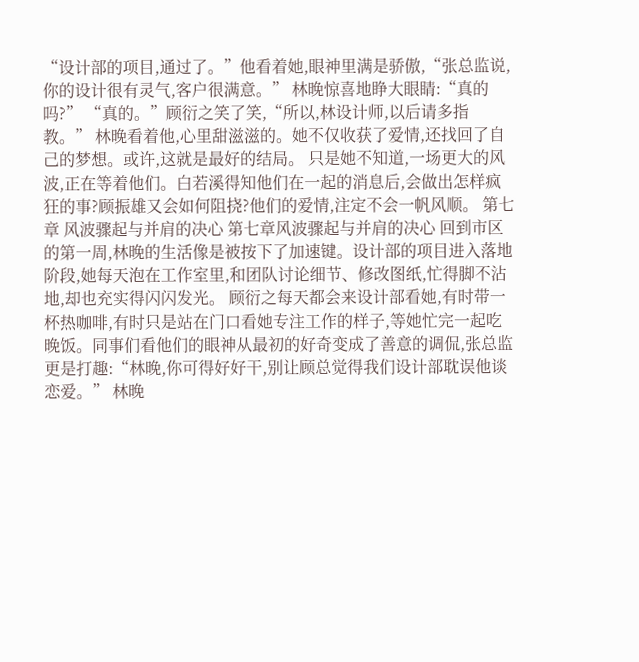“设计部的项目,通过了。”他看着她,眼神里满是骄傲,“张总监说,你的设计很有灵气,客户很满意。” 林晚惊喜地睁大眼睛:“真的吗?” “真的。”顾衍之笑了笑,“所以,林设计师,以后请多指教。” 林晚看着他,心里甜滋滋的。她不仅收获了爱情,还找回了自己的梦想。或许,这就是最好的结局。 只是她不知道,一场更大的风波,正在等着他们。白若溪得知他们在一起的消息后,会做出怎样疯狂的事?顾振雄又会如何阻挠?他们的爱情,注定不会一帆风顺。 第七章 风波骤起与并肩的决心 第七章风波骤起与并肩的决心 回到市区的第一周,林晚的生活像是被按下了加速键。设计部的项目进入落地阶段,她每天泡在工作室里,和团队讨论细节、修改图纸,忙得脚不沾地,却也充实得闪闪发光。 顾衍之每天都会来设计部看她,有时带一杯热咖啡,有时只是站在门口看她专注工作的样子,等她忙完一起吃晚饭。同事们看他们的眼神从最初的好奇变成了善意的调侃,张总监更是打趣:“林晚,你可得好好干,别让顾总觉得我们设计部耽误他谈恋爱。” 林晚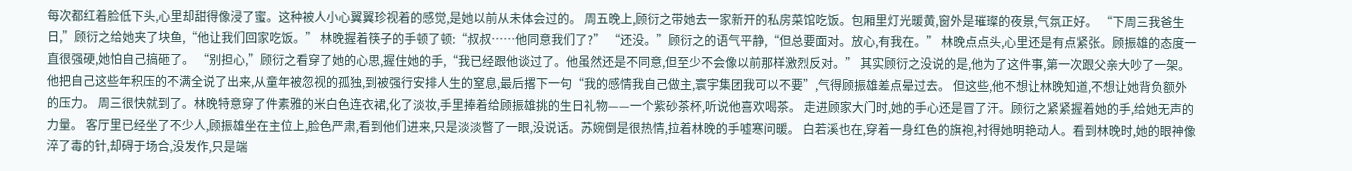每次都红着脸低下头,心里却甜得像浸了蜜。这种被人小心翼翼珍视着的感觉,是她以前从未体会过的。 周五晚上,顾衍之带她去一家新开的私房菜馆吃饭。包厢里灯光暖黄,窗外是璀璨的夜景,气氛正好。 “下周三我爸生日,”顾衍之给她夹了块鱼,“他让我们回家吃饭。” 林晚握着筷子的手顿了顿:“叔叔……他同意我们了?” “还没。”顾衍之的语气平静,“但总要面对。放心,有我在。” 林晚点点头,心里还是有点紧张。顾振雄的态度一直很强硬,她怕自己搞砸了。 “别担心,”顾衍之看穿了她的心思,握住她的手,“我已经跟他谈过了。他虽然还是不同意,但至少不会像以前那样激烈反对。” 其实顾衍之没说的是,他为了这件事,第一次跟父亲大吵了一架。他把自己这些年积压的不满全说了出来,从童年被忽视的孤独,到被强行安排人生的窒息,最后撂下一句“我的感情我自己做主,寰宇集团我可以不要”,气得顾振雄差点晕过去。 但这些,他不想让林晚知道,不想让她背负额外的压力。 周三很快就到了。林晚特意穿了件素雅的米白色连衣裙,化了淡妆,手里捧着给顾振雄挑的生日礼物——一个紫砂茶杯,听说他喜欢喝茶。 走进顾家大门时,她的手心还是冒了汗。顾衍之紧紧握着她的手,给她无声的力量。 客厅里已经坐了不少人,顾振雄坐在主位上,脸色严肃,看到他们进来,只是淡淡瞥了一眼,没说话。苏婉倒是很热情,拉着林晚的手嘘寒问暖。 白若溪也在,穿着一身红色的旗袍,衬得她明艳动人。看到林晚时,她的眼神像淬了毒的针,却碍于场合,没发作,只是端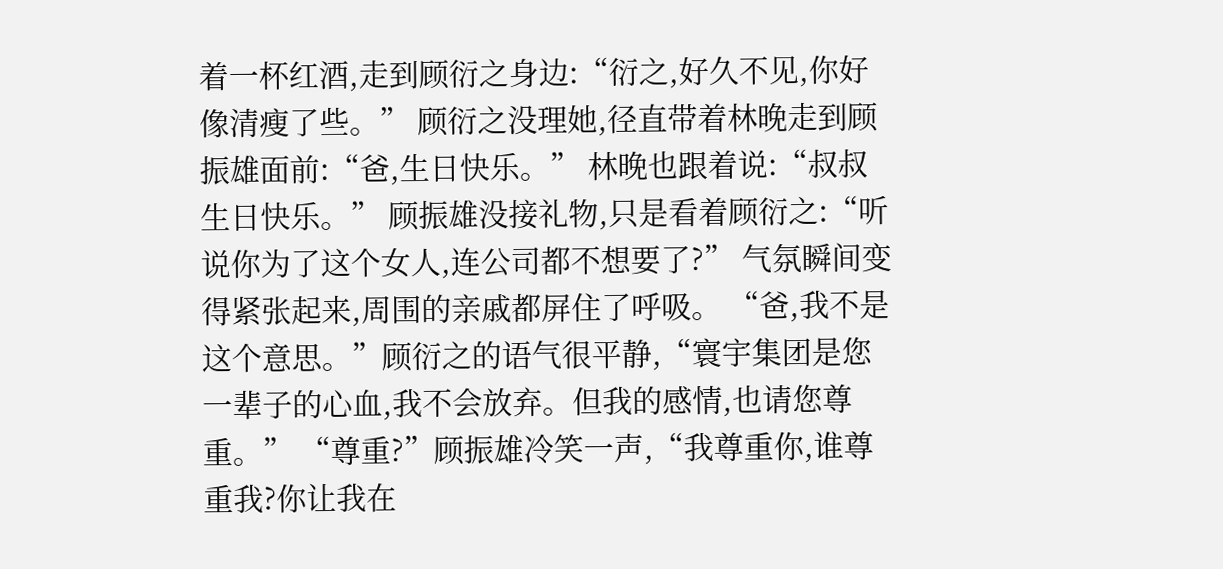着一杯红酒,走到顾衍之身边:“衍之,好久不见,你好像清瘦了些。” 顾衍之没理她,径直带着林晚走到顾振雄面前:“爸,生日快乐。” 林晚也跟着说:“叔叔生日快乐。” 顾振雄没接礼物,只是看着顾衍之:“听说你为了这个女人,连公司都不想要了?” 气氛瞬间变得紧张起来,周围的亲戚都屏住了呼吸。 “爸,我不是这个意思。”顾衍之的语气很平静,“寰宇集团是您一辈子的心血,我不会放弃。但我的感情,也请您尊重。” “尊重?”顾振雄冷笑一声,“我尊重你,谁尊重我?你让我在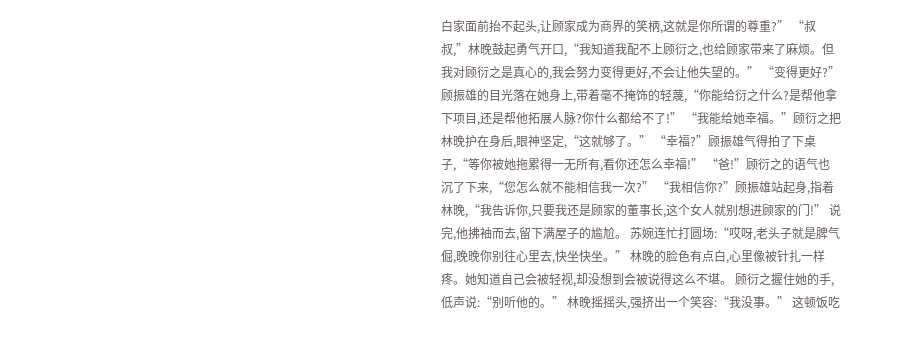白家面前抬不起头,让顾家成为商界的笑柄,这就是你所谓的尊重?” “叔叔,”林晚鼓起勇气开口,“我知道我配不上顾衍之,也给顾家带来了麻烦。但我对顾衍之是真心的,我会努力变得更好,不会让他失望的。” “变得更好?”顾振雄的目光落在她身上,带着毫不掩饰的轻蔑,“你能给衍之什么?是帮他拿下项目,还是帮他拓展人脉?你什么都给不了!” “我能给她幸福。”顾衍之把林晚护在身后,眼神坚定,“这就够了。” “幸福?”顾振雄气得拍了下桌子,“等你被她拖累得一无所有,看你还怎么幸福!” “爸!”顾衍之的语气也沉了下来,“您怎么就不能相信我一次?” “我相信你?”顾振雄站起身,指着林晚,“我告诉你,只要我还是顾家的董事长,这个女人就别想进顾家的门!” 说完,他拂袖而去,留下满屋子的尴尬。 苏婉连忙打圆场:“哎呀,老头子就是脾气倔,晚晚你别往心里去,快坐快坐。” 林晚的脸色有点白,心里像被针扎一样疼。她知道自己会被轻视,却没想到会被说得这么不堪。 顾衍之握住她的手,低声说:“别听他的。” 林晚摇摇头,强挤出一个笑容:“我没事。” 这顿饭吃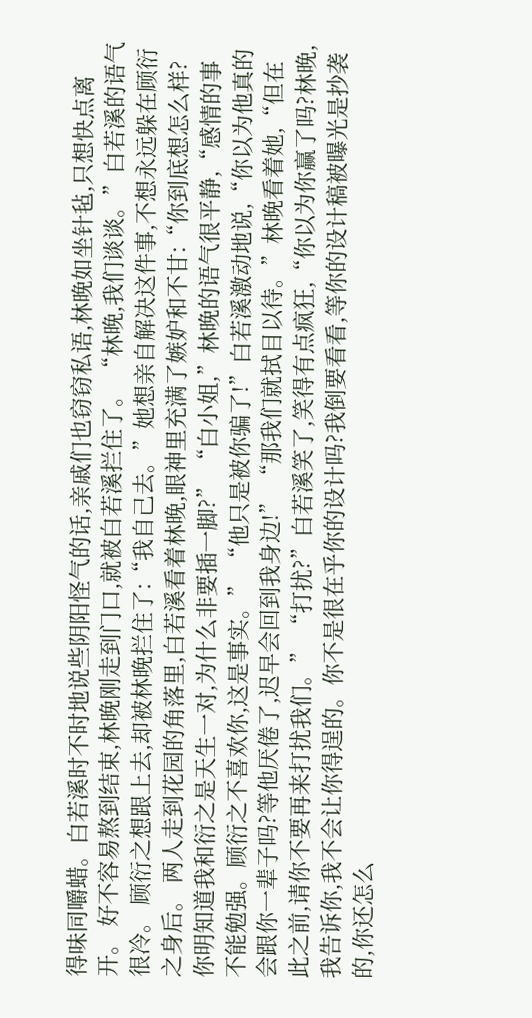得味同嚼蜡。白若溪时不时地说些阴阳怪气的话,亲戚们也窃窃私语,林晚如坐针毡,只想快点离开。 好不容易熬到结束,林晚刚走到门口,就被白若溪拦住了。 “林晚,我们谈谈。”白若溪的语气很冷。 顾衍之想跟上去,却被林晚拦住了:“我自己去。”她想亲自解决这件事,不想永远躲在顾衍之身后。 两人走到花园的角落里,白若溪看着林晚,眼神里充满了嫉妒和不甘:“你到底想怎么样?你明知道我和衍之是天生一对,为什么非要插一脚?” “白小姐,”林晚的语气很平静,“感情的事不能勉强。顾衍之不喜欢你,这是事实。” “他只是被你骗了!”白若溪激动地说,“你以为他真的会跟你一辈子吗?等他厌倦了,迟早会回到我身边!” “那我们就拭目以待。”林晚看着她,“但在此之前,请你不要再来打扰我们。” “打扰?”白若溪笑了,笑得有点疯狂,“你以为你赢了吗?林晚,我告诉你,我不会让你得逞的。你不是很在乎你的设计吗?我倒要看看,等你的设计稿被曝光是抄袭的,你还怎么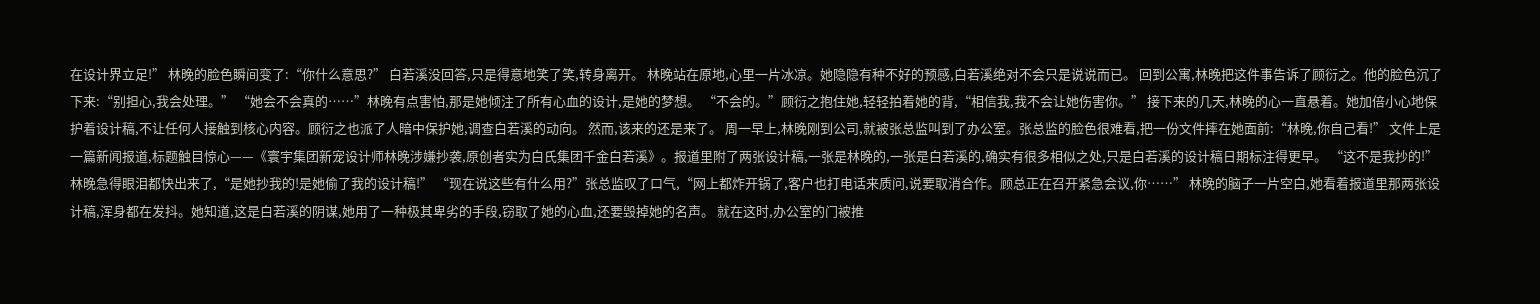在设计界立足!” 林晚的脸色瞬间变了:“你什么意思?” 白若溪没回答,只是得意地笑了笑,转身离开。 林晚站在原地,心里一片冰凉。她隐隐有种不好的预感,白若溪绝对不会只是说说而已。 回到公寓,林晚把这件事告诉了顾衍之。他的脸色沉了下来:“别担心,我会处理。” “她会不会真的……”林晚有点害怕,那是她倾注了所有心血的设计,是她的梦想。 “不会的。”顾衍之抱住她,轻轻拍着她的背,“相信我,我不会让她伤害你。” 接下来的几天,林晚的心一直悬着。她加倍小心地保护着设计稿,不让任何人接触到核心内容。顾衍之也派了人暗中保护她,调查白若溪的动向。 然而,该来的还是来了。 周一早上,林晚刚到公司,就被张总监叫到了办公室。张总监的脸色很难看,把一份文件摔在她面前:“林晚,你自己看!” 文件上是一篇新闻报道,标题触目惊心——《寰宇集团新宠设计师林晚涉嫌抄袭,原创者实为白氏集团千金白若溪》。报道里附了两张设计稿,一张是林晚的,一张是白若溪的,确实有很多相似之处,只是白若溪的设计稿日期标注得更早。 “这不是我抄的!”林晚急得眼泪都快出来了,“是她抄我的!是她偷了我的设计稿!” “现在说这些有什么用?”张总监叹了口气,“网上都炸开锅了,客户也打电话来质问,说要取消合作。顾总正在召开紧急会议,你……” 林晚的脑子一片空白,她看着报道里那两张设计稿,浑身都在发抖。她知道,这是白若溪的阴谋,她用了一种极其卑劣的手段,窃取了她的心血,还要毁掉她的名声。 就在这时,办公室的门被推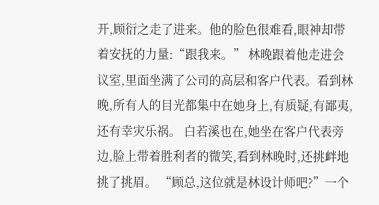开,顾衍之走了进来。他的脸色很难看,眼神却带着安抚的力量:“跟我来。” 林晚跟着他走进会议室,里面坐满了公司的高层和客户代表。看到林晚,所有人的目光都集中在她身上,有质疑,有鄙夷,还有幸灾乐祸。 白若溪也在,她坐在客户代表旁边,脸上带着胜利者的微笑,看到林晚时,还挑衅地挑了挑眉。 “顾总,这位就是林设计师吧?”一个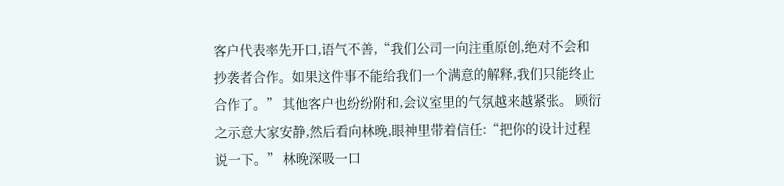客户代表率先开口,语气不善,“我们公司一向注重原创,绝对不会和抄袭者合作。如果这件事不能给我们一个满意的解释,我们只能终止合作了。” 其他客户也纷纷附和,会议室里的气氛越来越紧张。 顾衍之示意大家安静,然后看向林晚,眼神里带着信任:“把你的设计过程说一下。” 林晚深吸一口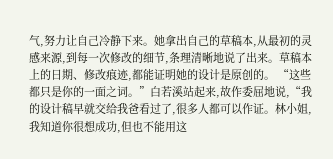气,努力让自己冷静下来。她拿出自己的草稿本,从最初的灵感来源,到每一次修改的细节,条理清晰地说了出来。草稿本上的日期、修改痕迹,都能证明她的设计是原创的。 “这些都只是你的一面之词。”白若溪站起来,故作委屈地说,“我的设计稿早就交给我爸看过了,很多人都可以作证。林小姐,我知道你很想成功,但也不能用这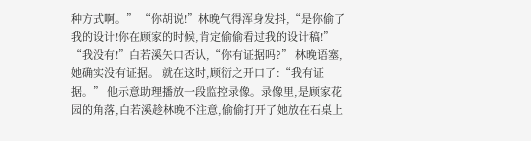种方式啊。” “你胡说!”林晚气得浑身发抖,“是你偷了我的设计!你在顾家的时候,肯定偷偷看过我的设计稿!” “我没有!”白若溪矢口否认,“你有证据吗?” 林晚语塞,她确实没有证据。 就在这时,顾衍之开口了:“我有证据。” 他示意助理播放一段监控录像。录像里,是顾家花园的角落,白若溪趁林晚不注意,偷偷打开了她放在石桌上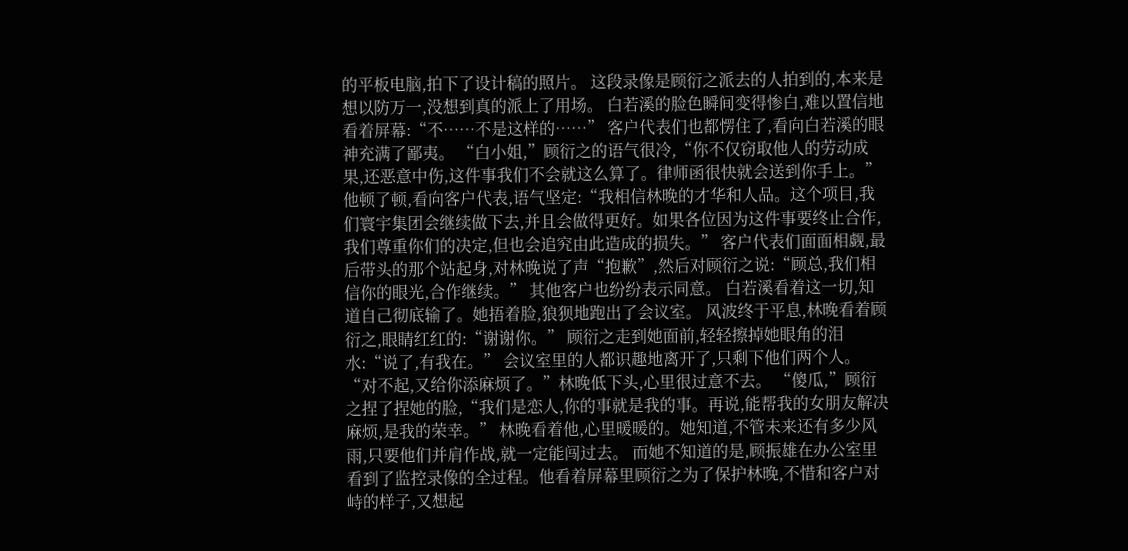的平板电脑,拍下了设计稿的照片。 这段录像是顾衍之派去的人拍到的,本来是想以防万一,没想到真的派上了用场。 白若溪的脸色瞬间变得惨白,难以置信地看着屏幕:“不……不是这样的……” 客户代表们也都愣住了,看向白若溪的眼神充满了鄙夷。 “白小姐,”顾衍之的语气很冷,“你不仅窃取他人的劳动成果,还恶意中伤,这件事我们不会就这么算了。律师函很快就会送到你手上。” 他顿了顿,看向客户代表,语气坚定:“我相信林晚的才华和人品。这个项目,我们寰宇集团会继续做下去,并且会做得更好。如果各位因为这件事要终止合作,我们尊重你们的决定,但也会追究由此造成的损失。” 客户代表们面面相觑,最后带头的那个站起身,对林晚说了声“抱歉”,然后对顾衍之说:“顾总,我们相信你的眼光,合作继续。” 其他客户也纷纷表示同意。 白若溪看着这一切,知道自己彻底输了。她捂着脸,狼狈地跑出了会议室。 风波终于平息,林晚看着顾衍之,眼睛红红的:“谢谢你。” 顾衍之走到她面前,轻轻擦掉她眼角的泪水:“说了,有我在。” 会议室里的人都识趣地离开了,只剩下他们两个人。 “对不起,又给你添麻烦了。”林晚低下头,心里很过意不去。 “傻瓜,”顾衍之捏了捏她的脸,“我们是恋人,你的事就是我的事。再说,能帮我的女朋友解决麻烦,是我的荣幸。” 林晚看着他,心里暖暖的。她知道,不管未来还有多少风雨,只要他们并肩作战,就一定能闯过去。 而她不知道的是,顾振雄在办公室里看到了监控录像的全过程。他看着屏幕里顾衍之为了保护林晚,不惜和客户对峙的样子,又想起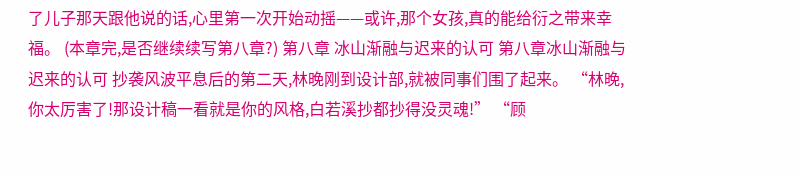了儿子那天跟他说的话,心里第一次开始动摇——或许,那个女孩,真的能给衍之带来幸福。 (本章完,是否继续续写第八章?) 第八章 冰山渐融与迟来的认可 第八章冰山渐融与迟来的认可 抄袭风波平息后的第二天,林晚刚到设计部,就被同事们围了起来。 “林晚,你太厉害了!那设计稿一看就是你的风格,白若溪抄都抄得没灵魂!” “顾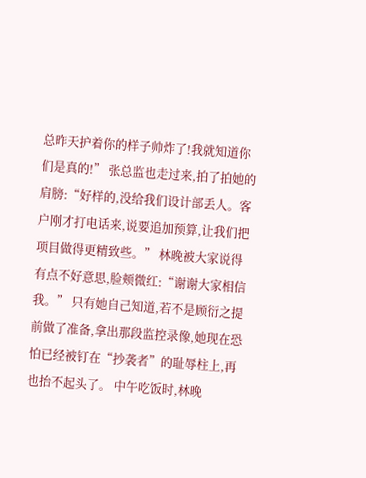总昨天护着你的样子帅炸了!我就知道你们是真的!” 张总监也走过来,拍了拍她的肩膀:“好样的,没给我们设计部丢人。客户刚才打电话来,说要追加预算,让我们把项目做得更精致些。” 林晚被大家说得有点不好意思,脸颊微红:“谢谢大家相信我。” 只有她自己知道,若不是顾衍之提前做了准备,拿出那段监控录像,她现在恐怕已经被钉在“抄袭者”的耻辱柱上,再也抬不起头了。 中午吃饭时,林晚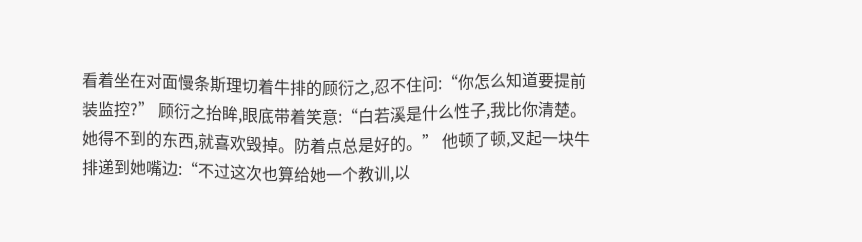看着坐在对面慢条斯理切着牛排的顾衍之,忍不住问:“你怎么知道要提前装监控?” 顾衍之抬眸,眼底带着笑意:“白若溪是什么性子,我比你清楚。她得不到的东西,就喜欢毁掉。防着点总是好的。” 他顿了顿,叉起一块牛排递到她嘴边:“不过这次也算给她一个教训,以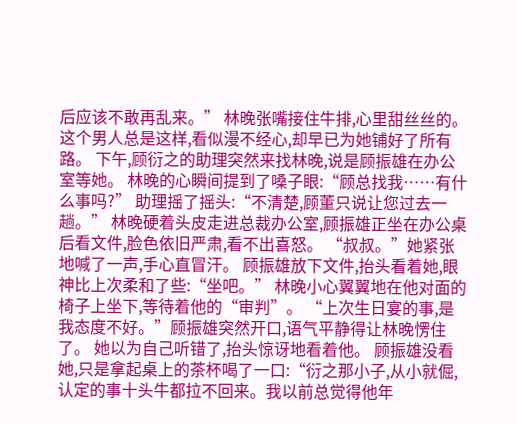后应该不敢再乱来。” 林晚张嘴接住牛排,心里甜丝丝的。这个男人总是这样,看似漫不经心,却早已为她铺好了所有路。 下午,顾衍之的助理突然来找林晚,说是顾振雄在办公室等她。 林晚的心瞬间提到了嗓子眼:“顾总找我……有什么事吗?” 助理摇了摇头:“不清楚,顾董只说让您过去一趟。” 林晚硬着头皮走进总裁办公室,顾振雄正坐在办公桌后看文件,脸色依旧严肃,看不出喜怒。 “叔叔。”她紧张地喊了一声,手心直冒汗。 顾振雄放下文件,抬头看着她,眼神比上次柔和了些:“坐吧。” 林晚小心翼翼地在他对面的椅子上坐下,等待着他的“审判”。 “上次生日宴的事,是我态度不好。”顾振雄突然开口,语气平静得让林晚愣住了。 她以为自己听错了,抬头惊讶地看着他。 顾振雄没看她,只是拿起桌上的茶杯喝了一口:“衍之那小子,从小就倔,认定的事十头牛都拉不回来。我以前总觉得他年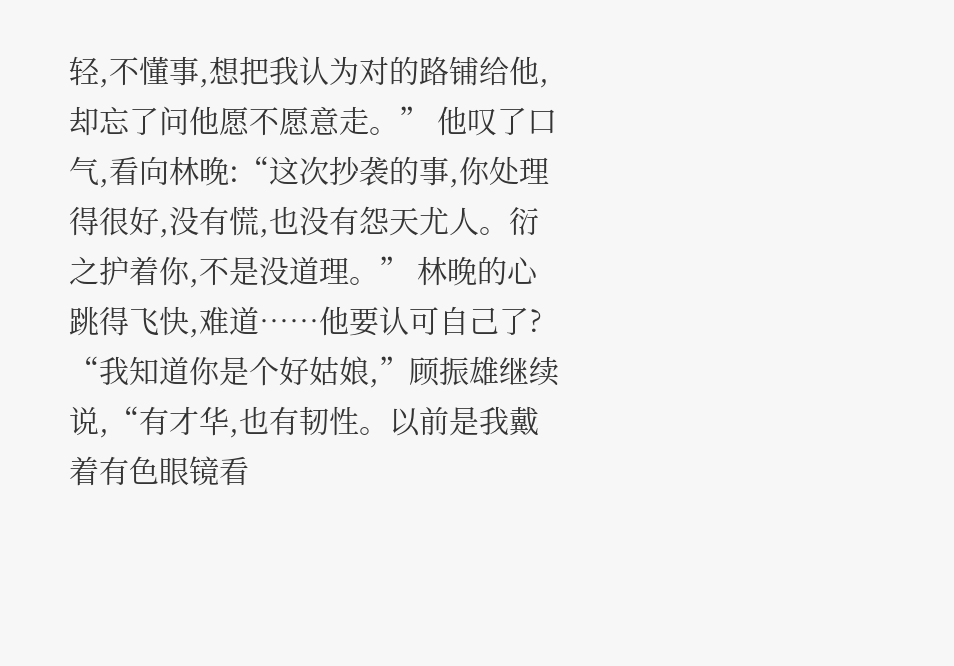轻,不懂事,想把我认为对的路铺给他,却忘了问他愿不愿意走。” 他叹了口气,看向林晚:“这次抄袭的事,你处理得很好,没有慌,也没有怨天尤人。衍之护着你,不是没道理。” 林晚的心跳得飞快,难道……他要认可自己了? “我知道你是个好姑娘,”顾振雄继续说,“有才华,也有韧性。以前是我戴着有色眼镜看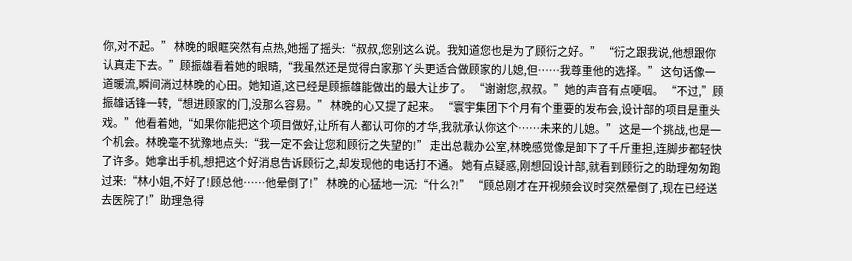你,对不起。” 林晚的眼眶突然有点热,她摇了摇头:“叔叔,您别这么说。我知道您也是为了顾衍之好。” “衍之跟我说,他想跟你认真走下去。”顾振雄看着她的眼睛,“我虽然还是觉得白家那丫头更适合做顾家的儿媳,但……我尊重他的选择。” 这句话像一道暖流,瞬间淌过林晚的心田。她知道,这已经是顾振雄能做出的最大让步了。 “谢谢您,叔叔。”她的声音有点哽咽。 “不过,”顾振雄话锋一转,“想进顾家的门,没那么容易。” 林晚的心又提了起来。 “寰宇集团下个月有个重要的发布会,设计部的项目是重头戏。”他看着她,“如果你能把这个项目做好,让所有人都认可你的才华,我就承认你这个……未来的儿媳。” 这是一个挑战,也是一个机会。林晚毫不犹豫地点头:“我一定不会让您和顾衍之失望的!” 走出总裁办公室,林晚感觉像是卸下了千斤重担,连脚步都轻快了许多。她拿出手机,想把这个好消息告诉顾衍之,却发现他的电话打不通。 她有点疑惑,刚想回设计部,就看到顾衍之的助理匆匆跑过来:“林小姐,不好了!顾总他……他晕倒了!” 林晚的心猛地一沉:“什么?!” “顾总刚才在开视频会议时突然晕倒了,现在已经送去医院了!”助理急得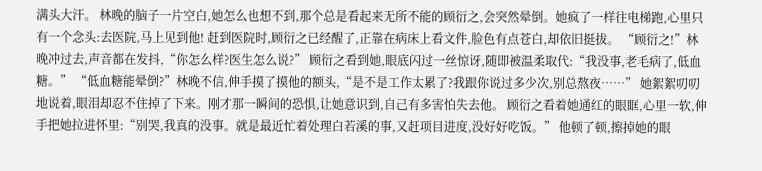满头大汗。 林晚的脑子一片空白,她怎么也想不到,那个总是看起来无所不能的顾衍之,会突然晕倒。她疯了一样往电梯跑,心里只有一个念头:去医院,马上见到他! 赶到医院时,顾衍之已经醒了,正靠在病床上看文件,脸色有点苍白,却依旧挺拔。 “顾衍之!”林晚冲过去,声音都在发抖,“你怎么样?医生怎么说?” 顾衍之看到她,眼底闪过一丝惊讶,随即被温柔取代:“我没事,老毛病了,低血糖。” “低血糖能晕倒?”林晚不信,伸手摸了摸他的额头,“是不是工作太累了?我跟你说过多少次,别总熬夜……” 她絮絮叨叨地说着,眼泪却忍不住掉了下来。刚才那一瞬间的恐惧,让她意识到,自己有多害怕失去他。 顾衍之看着她通红的眼眶,心里一软,伸手把她拉进怀里:“别哭,我真的没事。就是最近忙着处理白若溪的事,又赶项目进度,没好好吃饭。” 他顿了顿,擦掉她的眼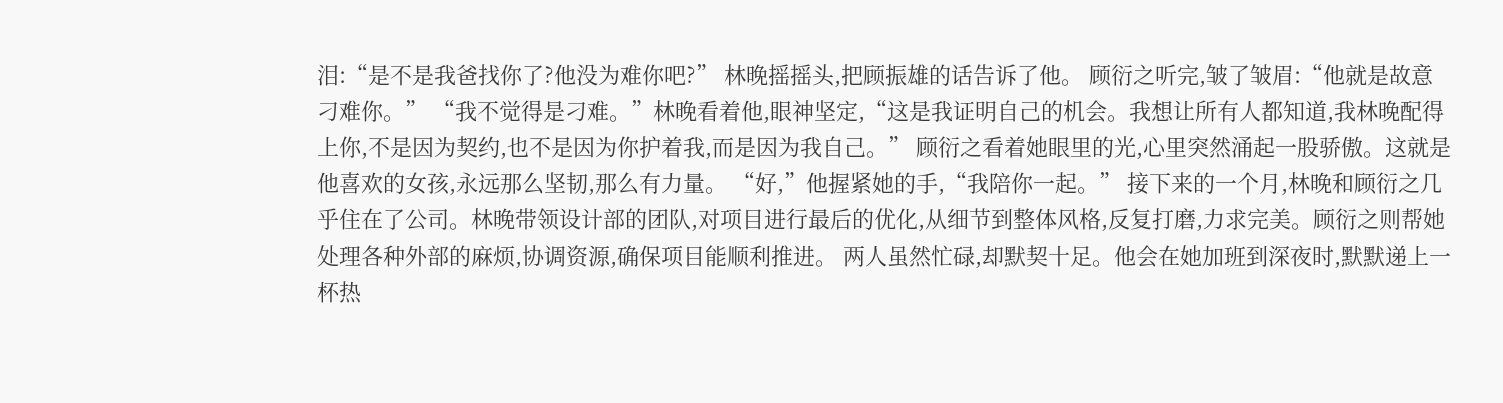泪:“是不是我爸找你了?他没为难你吧?” 林晚摇摇头,把顾振雄的话告诉了他。 顾衍之听完,皱了皱眉:“他就是故意刁难你。” “我不觉得是刁难。”林晚看着他,眼神坚定,“这是我证明自己的机会。我想让所有人都知道,我林晚配得上你,不是因为契约,也不是因为你护着我,而是因为我自己。” 顾衍之看着她眼里的光,心里突然涌起一股骄傲。这就是他喜欢的女孩,永远那么坚韧,那么有力量。 “好,”他握紧她的手,“我陪你一起。” 接下来的一个月,林晚和顾衍之几乎住在了公司。林晚带领设计部的团队,对项目进行最后的优化,从细节到整体风格,反复打磨,力求完美。顾衍之则帮她处理各种外部的麻烦,协调资源,确保项目能顺利推进。 两人虽然忙碌,却默契十足。他会在她加班到深夜时,默默递上一杯热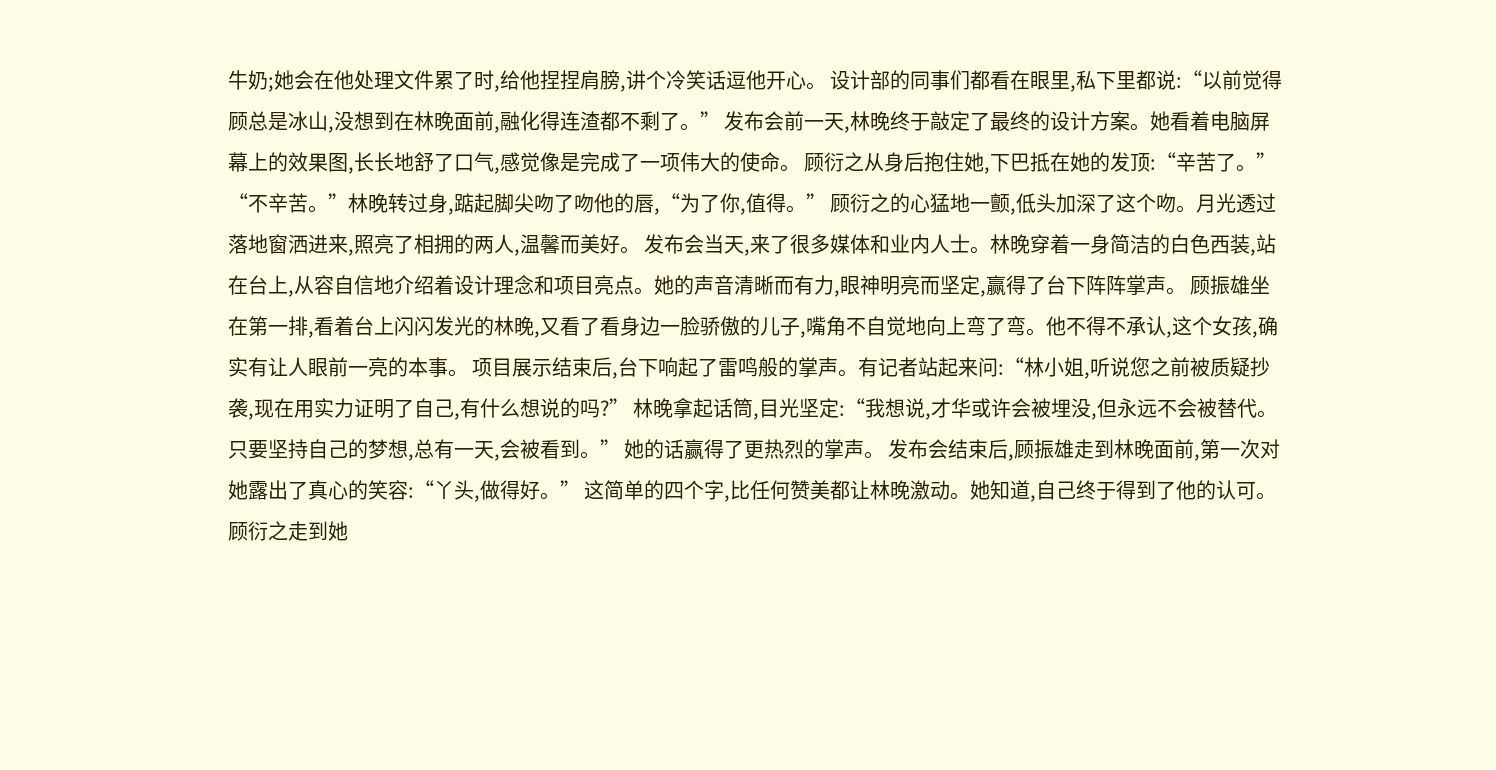牛奶;她会在他处理文件累了时,给他捏捏肩膀,讲个冷笑话逗他开心。 设计部的同事们都看在眼里,私下里都说:“以前觉得顾总是冰山,没想到在林晚面前,融化得连渣都不剩了。” 发布会前一天,林晚终于敲定了最终的设计方案。她看着电脑屏幕上的效果图,长长地舒了口气,感觉像是完成了一项伟大的使命。 顾衍之从身后抱住她,下巴抵在她的发顶:“辛苦了。” “不辛苦。”林晚转过身,踮起脚尖吻了吻他的唇,“为了你,值得。” 顾衍之的心猛地一颤,低头加深了这个吻。月光透过落地窗洒进来,照亮了相拥的两人,温馨而美好。 发布会当天,来了很多媒体和业内人士。林晚穿着一身简洁的白色西装,站在台上,从容自信地介绍着设计理念和项目亮点。她的声音清晰而有力,眼神明亮而坚定,赢得了台下阵阵掌声。 顾振雄坐在第一排,看着台上闪闪发光的林晚,又看了看身边一脸骄傲的儿子,嘴角不自觉地向上弯了弯。他不得不承认,这个女孩,确实有让人眼前一亮的本事。 项目展示结束后,台下响起了雷鸣般的掌声。有记者站起来问:“林小姐,听说您之前被质疑抄袭,现在用实力证明了自己,有什么想说的吗?” 林晚拿起话筒,目光坚定:“我想说,才华或许会被埋没,但永远不会被替代。只要坚持自己的梦想,总有一天,会被看到。” 她的话赢得了更热烈的掌声。 发布会结束后,顾振雄走到林晚面前,第一次对她露出了真心的笑容:“丫头,做得好。” 这简单的四个字,比任何赞美都让林晚激动。她知道,自己终于得到了他的认可。 顾衍之走到她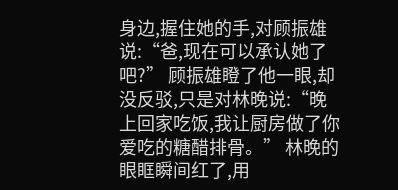身边,握住她的手,对顾振雄说:“爸,现在可以承认她了吧?” 顾振雄瞪了他一眼,却没反驳,只是对林晚说:“晚上回家吃饭,我让厨房做了你爱吃的糖醋排骨。” 林晚的眼眶瞬间红了,用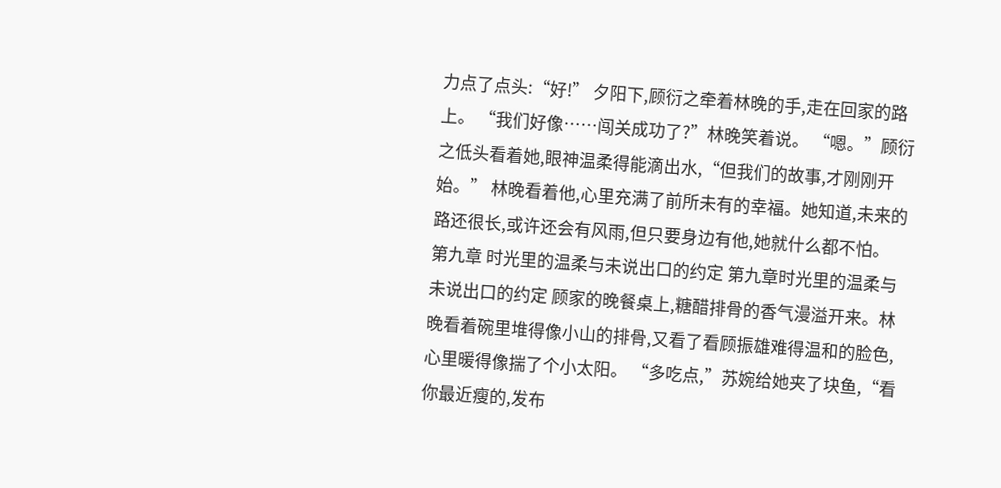力点了点头:“好!” 夕阳下,顾衍之牵着林晚的手,走在回家的路上。 “我们好像……闯关成功了?”林晚笑着说。 “嗯。”顾衍之低头看着她,眼神温柔得能滴出水,“但我们的故事,才刚刚开始。” 林晚看着他,心里充满了前所未有的幸福。她知道,未来的路还很长,或许还会有风雨,但只要身边有他,她就什么都不怕。 第九章 时光里的温柔与未说出口的约定 第九章时光里的温柔与未说出口的约定 顾家的晚餐桌上,糖醋排骨的香气漫溢开来。林晚看着碗里堆得像小山的排骨,又看了看顾振雄难得温和的脸色,心里暖得像揣了个小太阳。 “多吃点,”苏婉给她夹了块鱼,“看你最近瘦的,发布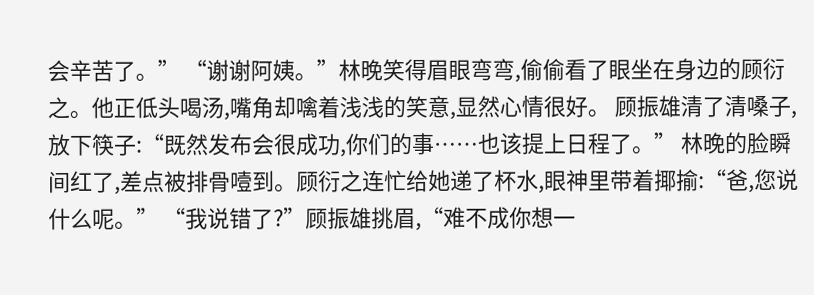会辛苦了。” “谢谢阿姨。”林晚笑得眉眼弯弯,偷偷看了眼坐在身边的顾衍之。他正低头喝汤,嘴角却噙着浅浅的笑意,显然心情很好。 顾振雄清了清嗓子,放下筷子:“既然发布会很成功,你们的事……也该提上日程了。” 林晚的脸瞬间红了,差点被排骨噎到。顾衍之连忙给她递了杯水,眼神里带着揶揄:“爸,您说什么呢。” “我说错了?”顾振雄挑眉,“难不成你想一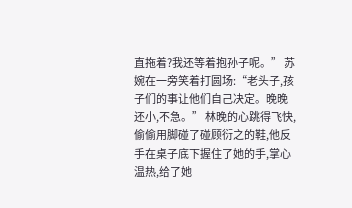直拖着?我还等着抱孙子呢。” 苏婉在一旁笑着打圆场:“老头子,孩子们的事让他们自己决定。晚晚还小,不急。” 林晚的心跳得飞快,偷偷用脚碰了碰顾衍之的鞋,他反手在桌子底下握住了她的手,掌心温热,给了她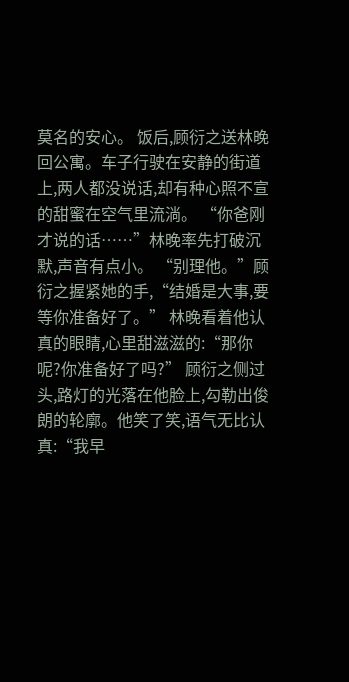莫名的安心。 饭后,顾衍之送林晚回公寓。车子行驶在安静的街道上,两人都没说话,却有种心照不宣的甜蜜在空气里流淌。 “你爸刚才说的话……”林晚率先打破沉默,声音有点小。 “别理他。”顾衍之握紧她的手,“结婚是大事,要等你准备好了。” 林晚看着他认真的眼睛,心里甜滋滋的:“那你呢?你准备好了吗?” 顾衍之侧过头,路灯的光落在他脸上,勾勒出俊朗的轮廓。他笑了笑,语气无比认真:“我早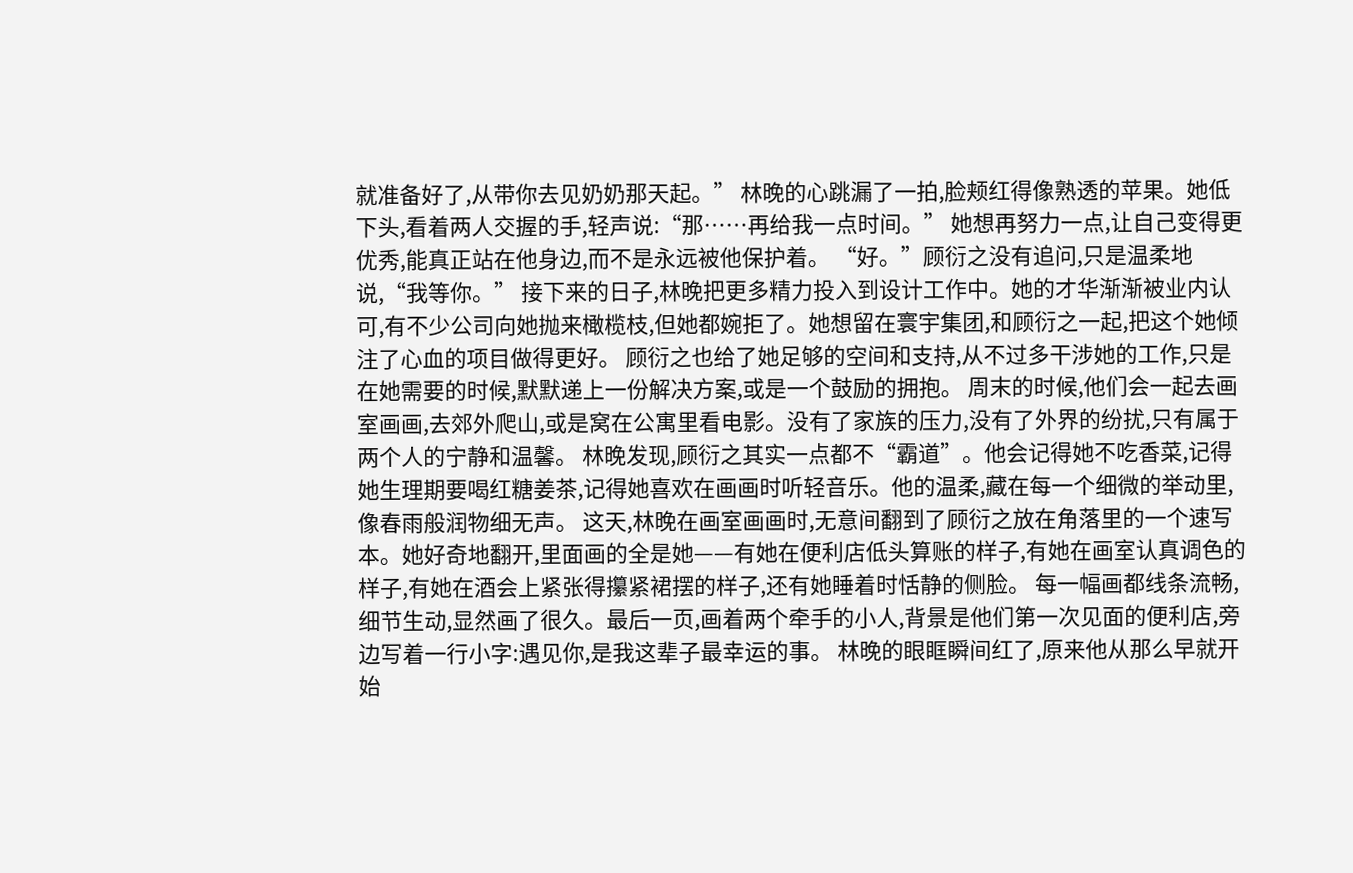就准备好了,从带你去见奶奶那天起。” 林晚的心跳漏了一拍,脸颊红得像熟透的苹果。她低下头,看着两人交握的手,轻声说:“那……再给我一点时间。” 她想再努力一点,让自己变得更优秀,能真正站在他身边,而不是永远被他保护着。 “好。”顾衍之没有追问,只是温柔地说,“我等你。” 接下来的日子,林晚把更多精力投入到设计工作中。她的才华渐渐被业内认可,有不少公司向她抛来橄榄枝,但她都婉拒了。她想留在寰宇集团,和顾衍之一起,把这个她倾注了心血的项目做得更好。 顾衍之也给了她足够的空间和支持,从不过多干涉她的工作,只是在她需要的时候,默默递上一份解决方案,或是一个鼓励的拥抱。 周末的时候,他们会一起去画室画画,去郊外爬山,或是窝在公寓里看电影。没有了家族的压力,没有了外界的纷扰,只有属于两个人的宁静和温馨。 林晚发现,顾衍之其实一点都不“霸道”。他会记得她不吃香菜,记得她生理期要喝红糖姜茶,记得她喜欢在画画时听轻音乐。他的温柔,藏在每一个细微的举动里,像春雨般润物细无声。 这天,林晚在画室画画时,无意间翻到了顾衍之放在角落里的一个速写本。她好奇地翻开,里面画的全是她——有她在便利店低头算账的样子,有她在画室认真调色的样子,有她在酒会上紧张得攥紧裙摆的样子,还有她睡着时恬静的侧脸。 每一幅画都线条流畅,细节生动,显然画了很久。最后一页,画着两个牵手的小人,背景是他们第一次见面的便利店,旁边写着一行小字:遇见你,是我这辈子最幸运的事。 林晚的眼眶瞬间红了,原来他从那么早就开始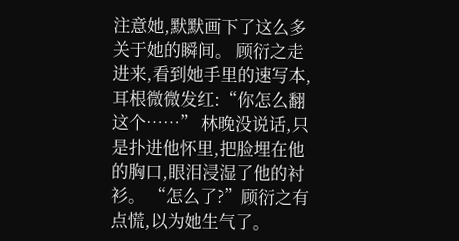注意她,默默画下了这么多关于她的瞬间。 顾衍之走进来,看到她手里的速写本,耳根微微发红:“你怎么翻这个……” 林晚没说话,只是扑进他怀里,把脸埋在他的胸口,眼泪浸湿了他的衬衫。 “怎么了?”顾衍之有点慌,以为她生气了。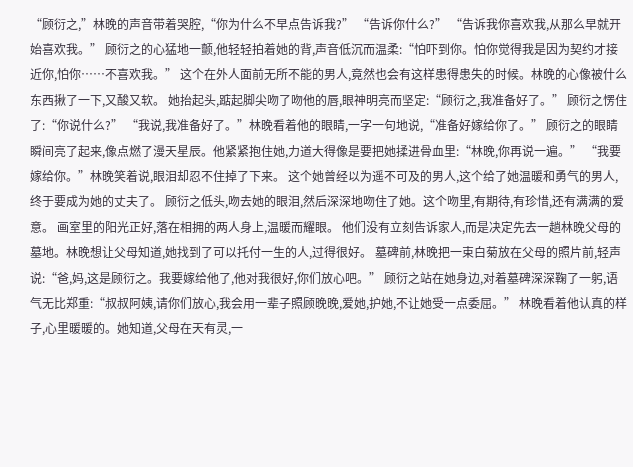“顾衍之,”林晚的声音带着哭腔,“你为什么不早点告诉我?” “告诉你什么?” “告诉我你喜欢我,从那么早就开始喜欢我。” 顾衍之的心猛地一颤,他轻轻拍着她的背,声音低沉而温柔:“怕吓到你。怕你觉得我是因为契约才接近你,怕你……不喜欢我。” 这个在外人面前无所不能的男人,竟然也会有这样患得患失的时候。林晚的心像被什么东西揪了一下,又酸又软。 她抬起头,踮起脚尖吻了吻他的唇,眼神明亮而坚定:“顾衍之,我准备好了。” 顾衍之愣住了:“你说什么?” “我说,我准备好了。”林晚看着他的眼睛,一字一句地说,“准备好嫁给你了。” 顾衍之的眼睛瞬间亮了起来,像点燃了漫天星辰。他紧紧抱住她,力道大得像是要把她揉进骨血里:“林晚,你再说一遍。” “我要嫁给你。”林晚笑着说,眼泪却忍不住掉了下来。 这个她曾经以为遥不可及的男人,这个给了她温暖和勇气的男人,终于要成为她的丈夫了。 顾衍之低头,吻去她的眼泪,然后深深地吻住了她。这个吻里,有期待,有珍惜,还有满满的爱意。 画室里的阳光正好,落在相拥的两人身上,温暖而耀眼。 他们没有立刻告诉家人,而是决定先去一趟林晚父母的墓地。林晚想让父母知道,她找到了可以托付一生的人,过得很好。 墓碑前,林晚把一束白菊放在父母的照片前,轻声说:“爸,妈,这是顾衍之。我要嫁给他了,他对我很好,你们放心吧。” 顾衍之站在她身边,对着墓碑深深鞠了一躬,语气无比郑重:“叔叔阿姨,请你们放心,我会用一辈子照顾晚晚,爱她,护她,不让她受一点委屈。” 林晚看着他认真的样子,心里暖暖的。她知道,父母在天有灵,一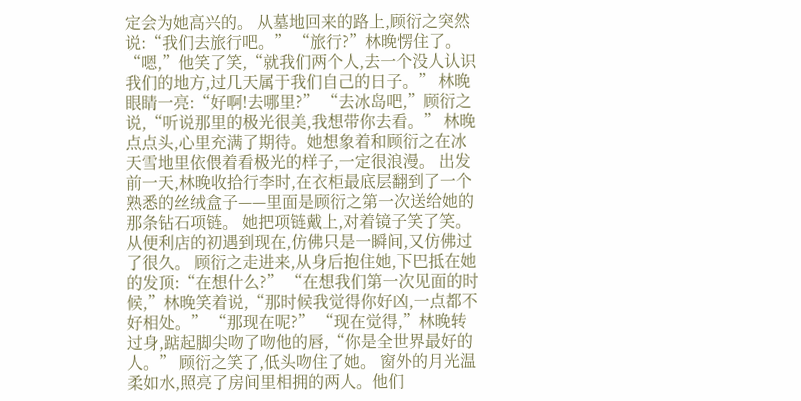定会为她高兴的。 从墓地回来的路上,顾衍之突然说:“我们去旅行吧。” “旅行?”林晚愣住了。 “嗯,”他笑了笑,“就我们两个人,去一个没人认识我们的地方,过几天属于我们自己的日子。” 林晚眼睛一亮:“好啊!去哪里?” “去冰岛吧,”顾衍之说,“听说那里的极光很美,我想带你去看。” 林晚点点头,心里充满了期待。她想象着和顾衍之在冰天雪地里依偎着看极光的样子,一定很浪漫。 出发前一天,林晚收拾行李时,在衣柜最底层翻到了一个熟悉的丝绒盒子——里面是顾衍之第一次送给她的那条钻石项链。 她把项链戴上,对着镜子笑了笑。从便利店的初遇到现在,仿佛只是一瞬间,又仿佛过了很久。 顾衍之走进来,从身后抱住她,下巴抵在她的发顶:“在想什么?” “在想我们第一次见面的时候,”林晚笑着说,“那时候我觉得你好凶,一点都不好相处。” “那现在呢?” “现在觉得,”林晚转过身,踮起脚尖吻了吻他的唇,“你是全世界最好的人。” 顾衍之笑了,低头吻住了她。 窗外的月光温柔如水,照亮了房间里相拥的两人。他们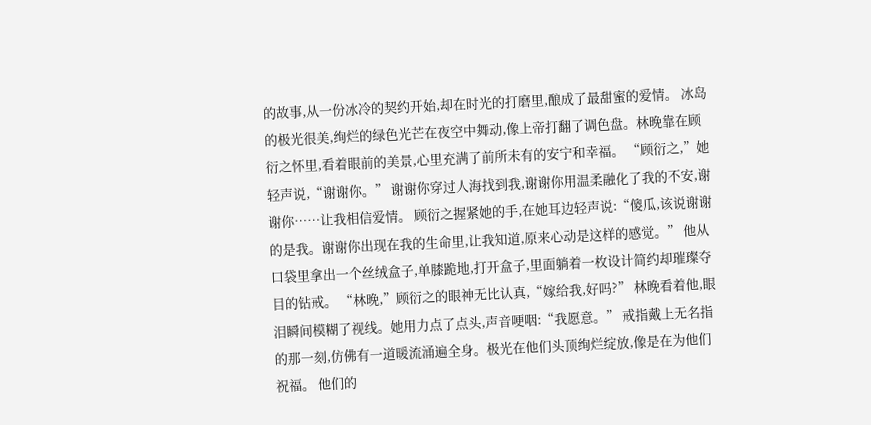的故事,从一份冰冷的契约开始,却在时光的打磨里,酿成了最甜蜜的爱情。 冰岛的极光很美,绚烂的绿色光芒在夜空中舞动,像上帝打翻了调色盘。林晚靠在顾衍之怀里,看着眼前的美景,心里充满了前所未有的安宁和幸福。 “顾衍之,”她轻声说,“谢谢你。” 谢谢你穿过人海找到我,谢谢你用温柔融化了我的不安,谢谢你……让我相信爱情。 顾衍之握紧她的手,在她耳边轻声说:“傻瓜,该说谢谢的是我。谢谢你出现在我的生命里,让我知道,原来心动是这样的感觉。” 他从口袋里拿出一个丝绒盒子,单膝跪地,打开盒子,里面躺着一枚设计简约却璀璨夺目的钻戒。 “林晚,”顾衍之的眼神无比认真,“嫁给我,好吗?” 林晚看着他,眼泪瞬间模糊了视线。她用力点了点头,声音哽咽:“我愿意。” 戒指戴上无名指的那一刻,仿佛有一道暖流涌遍全身。极光在他们头顶绚烂绽放,像是在为他们祝福。 他们的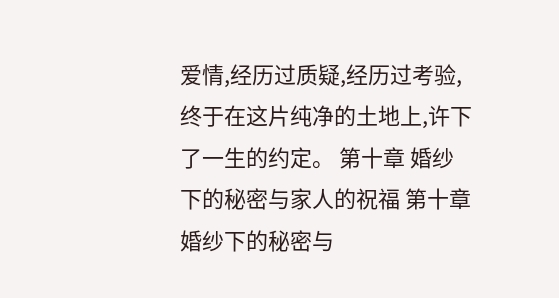爱情,经历过质疑,经历过考验,终于在这片纯净的土地上,许下了一生的约定。 第十章 婚纱下的秘密与家人的祝福 第十章婚纱下的秘密与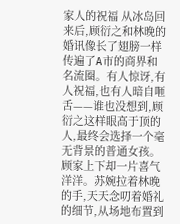家人的祝福 从冰岛回来后,顾衍之和林晚的婚讯像长了翅膀一样传遍了A市的商界和名流圈。有人惊讶,有人祝福,也有人暗自咂舌——谁也没想到,顾衍之这样眼高于顶的人,最终会选择一个毫无背景的普通女孩。 顾家上下却一片喜气洋洋。苏婉拉着林晚的手,天天念叨着婚礼的细节,从场地布置到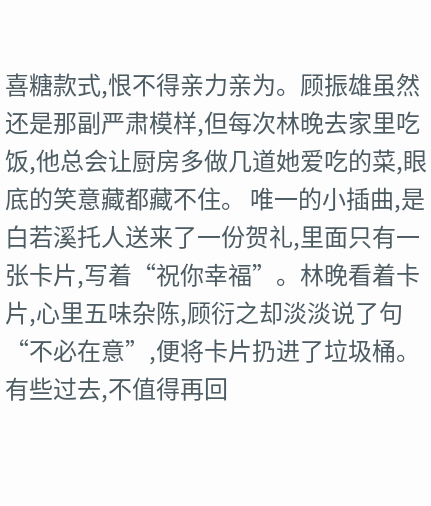喜糖款式,恨不得亲力亲为。顾振雄虽然还是那副严肃模样,但每次林晚去家里吃饭,他总会让厨房多做几道她爱吃的菜,眼底的笑意藏都藏不住。 唯一的小插曲,是白若溪托人送来了一份贺礼,里面只有一张卡片,写着“祝你幸福”。林晚看着卡片,心里五味杂陈,顾衍之却淡淡说了句“不必在意”,便将卡片扔进了垃圾桶。有些过去,不值得再回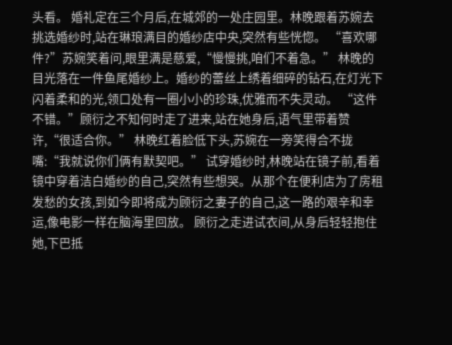头看。 婚礼定在三个月后,在城郊的一处庄园里。林晚跟着苏婉去挑选婚纱时,站在琳琅满目的婚纱店中央,突然有些恍惚。 “喜欢哪件?”苏婉笑着问,眼里满是慈爱,“慢慢挑,咱们不着急。” 林晚的目光落在一件鱼尾婚纱上。婚纱的蕾丝上绣着细碎的钻石,在灯光下闪着柔和的光,领口处有一圈小小的珍珠,优雅而不失灵动。 “这件不错。”顾衍之不知何时走了进来,站在她身后,语气里带着赞许,“很适合你。” 林晚红着脸低下头,苏婉在一旁笑得合不拢嘴:“我就说你们俩有默契吧。” 试穿婚纱时,林晚站在镜子前,看着镜中穿着洁白婚纱的自己,突然有些想哭。从那个在便利店为了房租发愁的女孩,到如今即将成为顾衍之妻子的自己,这一路的艰辛和幸运,像电影一样在脑海里回放。 顾衍之走进试衣间,从身后轻轻抱住她,下巴抵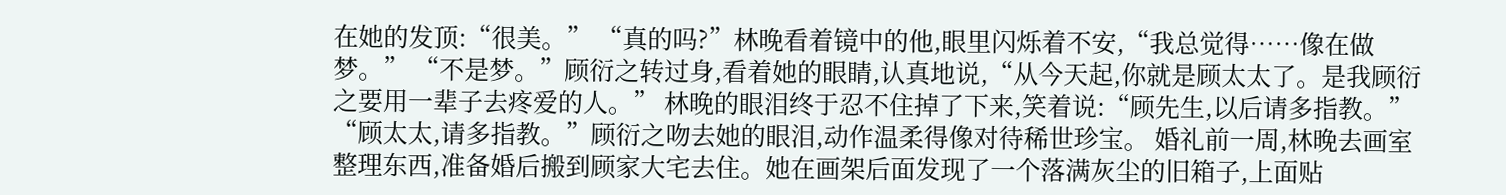在她的发顶:“很美。” “真的吗?”林晚看着镜中的他,眼里闪烁着不安,“我总觉得……像在做梦。” “不是梦。”顾衍之转过身,看着她的眼睛,认真地说,“从今天起,你就是顾太太了。是我顾衍之要用一辈子去疼爱的人。” 林晚的眼泪终于忍不住掉了下来,笑着说:“顾先生,以后请多指教。” “顾太太,请多指教。”顾衍之吻去她的眼泪,动作温柔得像对待稀世珍宝。 婚礼前一周,林晚去画室整理东西,准备婚后搬到顾家大宅去住。她在画架后面发现了一个落满灰尘的旧箱子,上面贴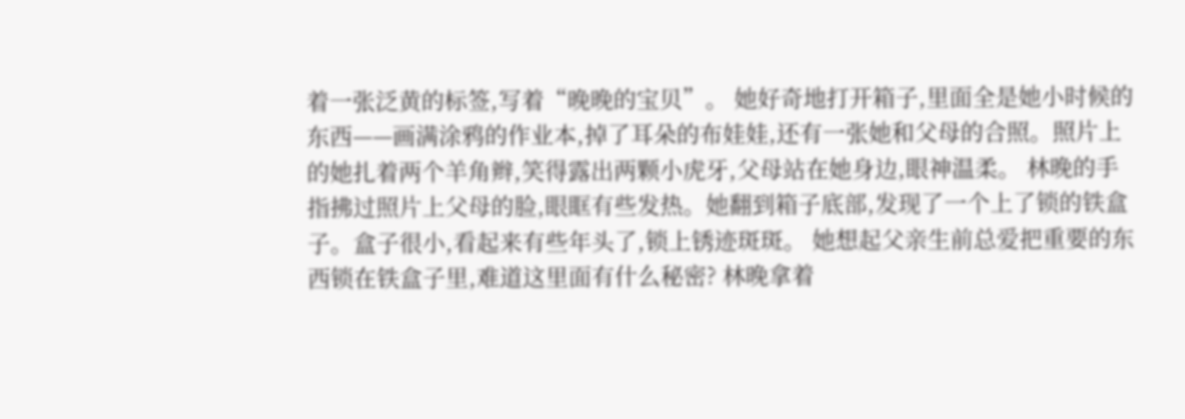着一张泛黄的标签,写着“晚晚的宝贝”。 她好奇地打开箱子,里面全是她小时候的东西——画满涂鸦的作业本,掉了耳朵的布娃娃,还有一张她和父母的合照。照片上的她扎着两个羊角辫,笑得露出两颗小虎牙,父母站在她身边,眼神温柔。 林晚的手指拂过照片上父母的脸,眼眶有些发热。她翻到箱子底部,发现了一个上了锁的铁盒子。盒子很小,看起来有些年头了,锁上锈迹斑斑。 她想起父亲生前总爱把重要的东西锁在铁盒子里,难道这里面有什么秘密? 林晚拿着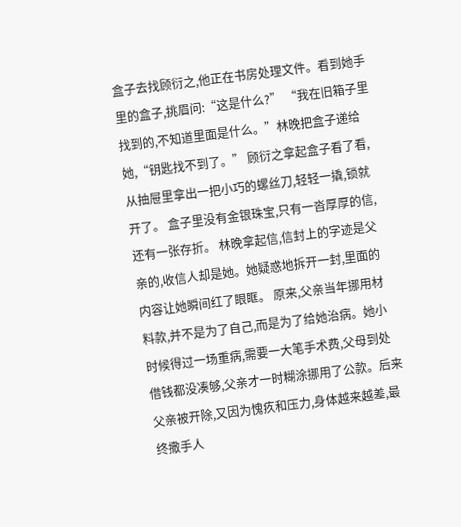盒子去找顾衍之,他正在书房处理文件。看到她手里的盒子,挑眉问:“这是什么?” “我在旧箱子里找到的,不知道里面是什么。”林晚把盒子递给她,“钥匙找不到了。” 顾衍之拿起盒子看了看,从抽屉里拿出一把小巧的螺丝刀,轻轻一撬,锁就开了。 盒子里没有金银珠宝,只有一沓厚厚的信,还有一张存折。 林晚拿起信,信封上的字迹是父亲的,收信人却是她。她疑惑地拆开一封,里面的内容让她瞬间红了眼眶。 原来,父亲当年挪用材料款,并不是为了自己,而是为了给她治病。她小时候得过一场重病,需要一大笔手术费,父母到处借钱都没凑够,父亲才一时糊涂挪用了公款。后来父亲被开除,又因为愧疚和压力,身体越来越差,最终撒手人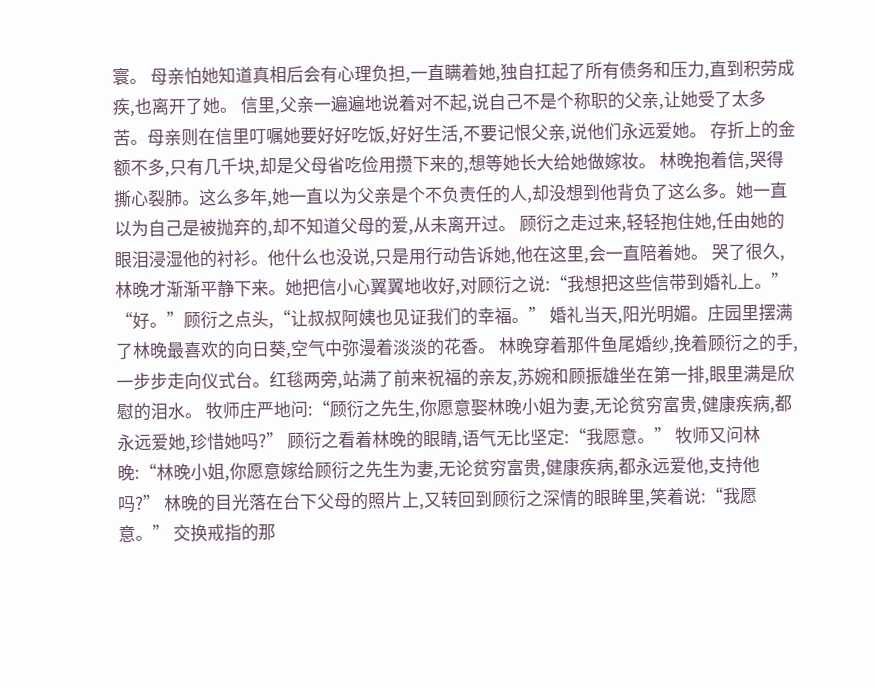寰。 母亲怕她知道真相后会有心理负担,一直瞒着她,独自扛起了所有债务和压力,直到积劳成疾,也离开了她。 信里,父亲一遍遍地说着对不起,说自己不是个称职的父亲,让她受了太多苦。母亲则在信里叮嘱她要好好吃饭,好好生活,不要记恨父亲,说他们永远爱她。 存折上的金额不多,只有几千块,却是父母省吃俭用攒下来的,想等她长大给她做嫁妆。 林晚抱着信,哭得撕心裂肺。这么多年,她一直以为父亲是个不负责任的人,却没想到他背负了这么多。她一直以为自己是被抛弃的,却不知道父母的爱,从未离开过。 顾衍之走过来,轻轻抱住她,任由她的眼泪浸湿他的衬衫。他什么也没说,只是用行动告诉她,他在这里,会一直陪着她。 哭了很久,林晚才渐渐平静下来。她把信小心翼翼地收好,对顾衍之说:“我想把这些信带到婚礼上。” “好。”顾衍之点头,“让叔叔阿姨也见证我们的幸福。” 婚礼当天,阳光明媚。庄园里摆满了林晚最喜欢的向日葵,空气中弥漫着淡淡的花香。 林晚穿着那件鱼尾婚纱,挽着顾衍之的手,一步步走向仪式台。红毯两旁,站满了前来祝福的亲友,苏婉和顾振雄坐在第一排,眼里满是欣慰的泪水。 牧师庄严地问:“顾衍之先生,你愿意娶林晚小姐为妻,无论贫穷富贵,健康疾病,都永远爱她,珍惜她吗?” 顾衍之看着林晚的眼睛,语气无比坚定:“我愿意。” 牧师又问林晚:“林晚小姐,你愿意嫁给顾衍之先生为妻,无论贫穷富贵,健康疾病,都永远爱他,支持他吗?” 林晚的目光落在台下父母的照片上,又转回到顾衍之深情的眼眸里,笑着说:“我愿意。” 交换戒指的那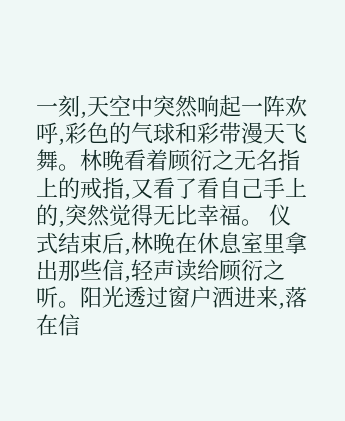一刻,天空中突然响起一阵欢呼,彩色的气球和彩带漫天飞舞。林晚看着顾衍之无名指上的戒指,又看了看自己手上的,突然觉得无比幸福。 仪式结束后,林晚在休息室里拿出那些信,轻声读给顾衍之听。阳光透过窗户洒进来,落在信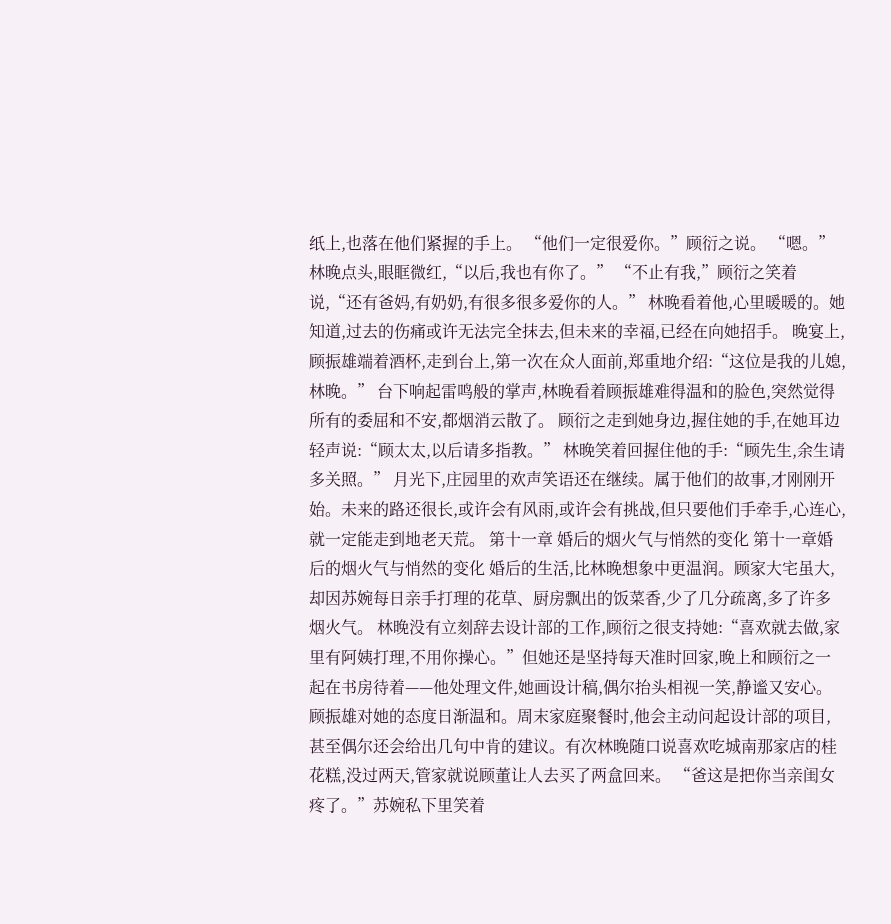纸上,也落在他们紧握的手上。 “他们一定很爱你。”顾衍之说。 “嗯。”林晚点头,眼眶微红,“以后,我也有你了。” “不止有我,”顾衍之笑着说,“还有爸妈,有奶奶,有很多很多爱你的人。” 林晚看着他,心里暖暖的。她知道,过去的伤痛或许无法完全抹去,但未来的幸福,已经在向她招手。 晚宴上,顾振雄端着酒杯,走到台上,第一次在众人面前,郑重地介绍:“这位是我的儿媳,林晚。” 台下响起雷鸣般的掌声,林晚看着顾振雄难得温和的脸色,突然觉得所有的委屈和不安,都烟消云散了。 顾衍之走到她身边,握住她的手,在她耳边轻声说:“顾太太,以后请多指教。” 林晚笑着回握住他的手:“顾先生,余生请多关照。” 月光下,庄园里的欢声笑语还在继续。属于他们的故事,才刚刚开始。未来的路还很长,或许会有风雨,或许会有挑战,但只要他们手牵手,心连心,就一定能走到地老天荒。 第十一章 婚后的烟火气与悄然的变化 第十一章婚后的烟火气与悄然的变化 婚后的生活,比林晚想象中更温润。顾家大宅虽大,却因苏婉每日亲手打理的花草、厨房飘出的饭菜香,少了几分疏离,多了许多烟火气。 林晚没有立刻辞去设计部的工作,顾衍之很支持她:“喜欢就去做,家里有阿姨打理,不用你操心。”但她还是坚持每天准时回家,晚上和顾衍之一起在书房待着——他处理文件,她画设计稿,偶尔抬头相视一笑,静谧又安心。 顾振雄对她的态度日渐温和。周末家庭聚餐时,他会主动问起设计部的项目,甚至偶尔还会给出几句中肯的建议。有次林晚随口说喜欢吃城南那家店的桂花糕,没过两天,管家就说顾董让人去买了两盒回来。 “爸这是把你当亲闺女疼了。”苏婉私下里笑着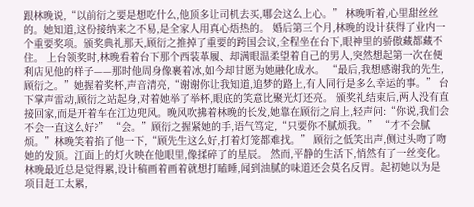跟林晚说,“以前衍之要是想吃什么,他顶多让司机去买,哪会这么上心。” 林晚听着,心里甜丝丝的。她知道,这份接纳来之不易,是全家人用真心焐热的。 婚后第三个月,林晚的设计获得了业内一个重要奖项。颁奖典礼那天,顾衍之推掉了重要的跨国会议,全程坐在台下,眼神里的骄傲藏都藏不住。 上台领奖时,林晚看着台下那个西装革履、却满眼温柔望着自己的男人,突然想起第一次在便利店见他的样子——那时他周身像裹着冰,如今却甘愿为她融化成水。 “最后,我想感谢我的先生,顾衍之。”她握着奖杯,声音清亮,“谢谢你让我知道,追梦的路上,有人同行是多么幸运的事。” 台下掌声雷动,顾衍之站起身,对着她举了举杯,眼底的笑意比聚光灯还亮。 颁奖礼结束后,两人没有直接回家,而是开着车在江边兜风。晚风吹拂着林晚的长发,她靠在顾衍之肩上,轻声问:“你说,我们会不会一直这么好?” “会。”顾衍之握紧她的手,语气笃定,“只要你不腻烦我。” “才不会腻烦。”林晚笑着掐了他一下,“顾先生这么好,打着灯笼都难找。” 顾衍之低笑出声,侧过头吻了吻她的发顶。江面上的灯火映在他眼里,像揉碎了的星辰。 然而,平静的生活下,悄然有了一丝变化。 林晚最近总是觉得累,设计稿画着画着就想打瞌睡,闻到油腻的味道还会莫名反胃。起初她以为是项目赶工太累,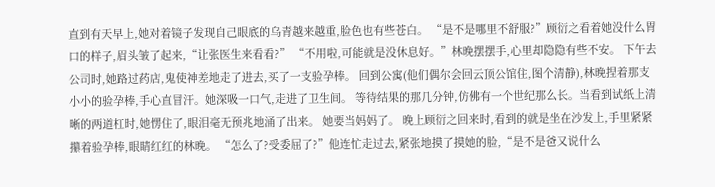直到有天早上,她对着镜子发现自己眼底的乌青越来越重,脸色也有些苍白。 “是不是哪里不舒服?”顾衍之看着她没什么胃口的样子,眉头皱了起来,“让张医生来看看?” “不用啦,可能就是没休息好。”林晚摆摆手,心里却隐隐有些不安。 下午去公司时,她路过药店,鬼使神差地走了进去,买了一支验孕棒。 回到公寓(他们偶尔会回云顶公馆住,图个清静),林晚捏着那支小小的验孕棒,手心直冒汗。她深吸一口气,走进了卫生间。 等待结果的那几分钟,仿佛有一个世纪那么长。当看到试纸上清晰的两道杠时,她愣住了,眼泪毫无预兆地涌了出来。 她要当妈妈了。 晚上顾衍之回来时,看到的就是坐在沙发上,手里紧紧攥着验孕棒,眼睛红红的林晚。 “怎么了?受委屈了?”他连忙走过去,紧张地摸了摸她的脸,“是不是爸又说什么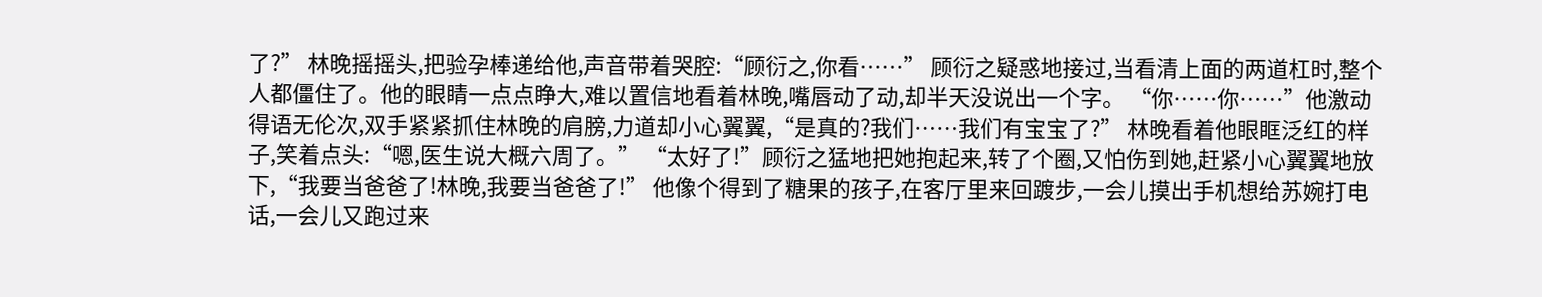了?” 林晚摇摇头,把验孕棒递给他,声音带着哭腔:“顾衍之,你看……” 顾衍之疑惑地接过,当看清上面的两道杠时,整个人都僵住了。他的眼睛一点点睁大,难以置信地看着林晚,嘴唇动了动,却半天没说出一个字。 “你……你……”他激动得语无伦次,双手紧紧抓住林晚的肩膀,力道却小心翼翼,“是真的?我们……我们有宝宝了?” 林晚看着他眼眶泛红的样子,笑着点头:“嗯,医生说大概六周了。” “太好了!”顾衍之猛地把她抱起来,转了个圈,又怕伤到她,赶紧小心翼翼地放下,“我要当爸爸了!林晚,我要当爸爸了!” 他像个得到了糖果的孩子,在客厅里来回踱步,一会儿摸出手机想给苏婉打电话,一会儿又跑过来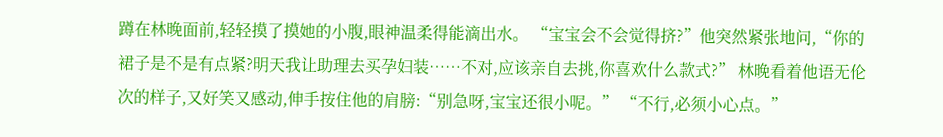蹲在林晚面前,轻轻摸了摸她的小腹,眼神温柔得能滴出水。 “宝宝会不会觉得挤?”他突然紧张地问,“你的裙子是不是有点紧?明天我让助理去买孕妇装……不对,应该亲自去挑,你喜欢什么款式?” 林晚看着他语无伦次的样子,又好笑又感动,伸手按住他的肩膀:“别急呀,宝宝还很小呢。” “不行,必须小心点。”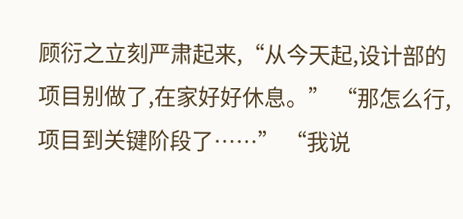顾衍之立刻严肃起来,“从今天起,设计部的项目别做了,在家好好休息。” “那怎么行,项目到关键阶段了……” “我说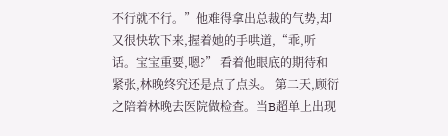不行就不行。”他难得拿出总裁的气势,却又很快软下来,握着她的手哄道,“乖,听话。宝宝重要,嗯?” 看着他眼底的期待和紧张,林晚终究还是点了点头。 第二天,顾衍之陪着林晚去医院做检查。当B超单上出现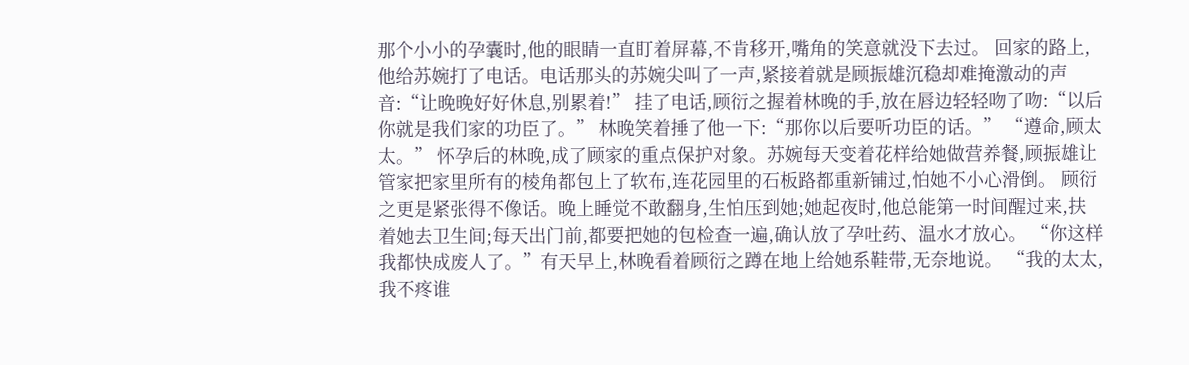那个小小的孕囊时,他的眼睛一直盯着屏幕,不肯移开,嘴角的笑意就没下去过。 回家的路上,他给苏婉打了电话。电话那头的苏婉尖叫了一声,紧接着就是顾振雄沉稳却难掩激动的声音:“让晚晚好好休息,别累着!” 挂了电话,顾衍之握着林晚的手,放在唇边轻轻吻了吻:“以后你就是我们家的功臣了。” 林晚笑着捶了他一下:“那你以后要听功臣的话。” “遵命,顾太太。” 怀孕后的林晚,成了顾家的重点保护对象。苏婉每天变着花样给她做营养餐,顾振雄让管家把家里所有的棱角都包上了软布,连花园里的石板路都重新铺过,怕她不小心滑倒。 顾衍之更是紧张得不像话。晚上睡觉不敢翻身,生怕压到她;她起夜时,他总能第一时间醒过来,扶着她去卫生间;每天出门前,都要把她的包检查一遍,确认放了孕吐药、温水才放心。 “你这样我都快成废人了。”有天早上,林晚看着顾衍之蹲在地上给她系鞋带,无奈地说。 “我的太太,我不疼谁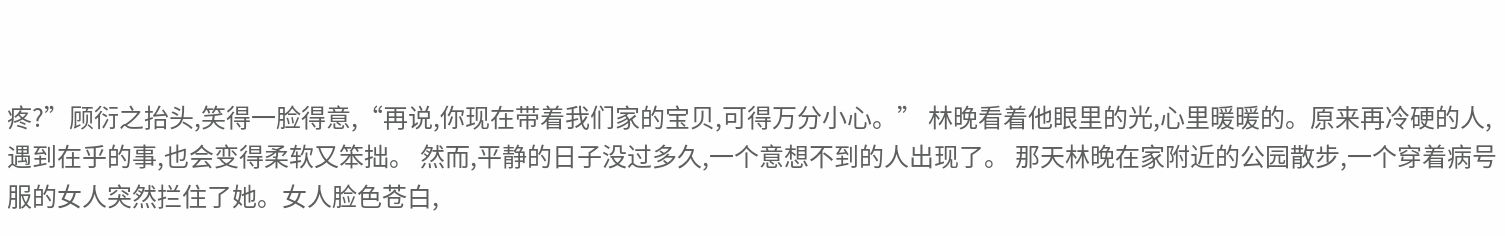疼?”顾衍之抬头,笑得一脸得意,“再说,你现在带着我们家的宝贝,可得万分小心。” 林晚看着他眼里的光,心里暖暖的。原来再冷硬的人,遇到在乎的事,也会变得柔软又笨拙。 然而,平静的日子没过多久,一个意想不到的人出现了。 那天林晚在家附近的公园散步,一个穿着病号服的女人突然拦住了她。女人脸色苍白,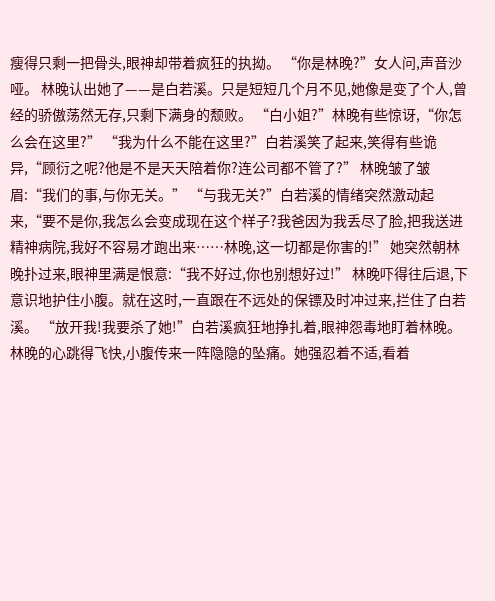瘦得只剩一把骨头,眼神却带着疯狂的执拗。 “你是林晚?”女人问,声音沙哑。 林晚认出她了——是白若溪。只是短短几个月不见,她像是变了个人,曾经的骄傲荡然无存,只剩下满身的颓败。 “白小姐?”林晚有些惊讶,“你怎么会在这里?” “我为什么不能在这里?”白若溪笑了起来,笑得有些诡异,“顾衍之呢?他是不是天天陪着你?连公司都不管了?” 林晚皱了皱眉:“我们的事,与你无关。” “与我无关?”白若溪的情绪突然激动起来,“要不是你,我怎么会变成现在这个样子?我爸因为我丢尽了脸,把我送进精神病院,我好不容易才跑出来……林晚,这一切都是你害的!” 她突然朝林晚扑过来,眼神里满是恨意:“我不好过,你也别想好过!” 林晚吓得往后退,下意识地护住小腹。就在这时,一直跟在不远处的保镖及时冲过来,拦住了白若溪。 “放开我!我要杀了她!”白若溪疯狂地挣扎着,眼神怨毒地盯着林晚。 林晚的心跳得飞快,小腹传来一阵隐隐的坠痛。她强忍着不适,看着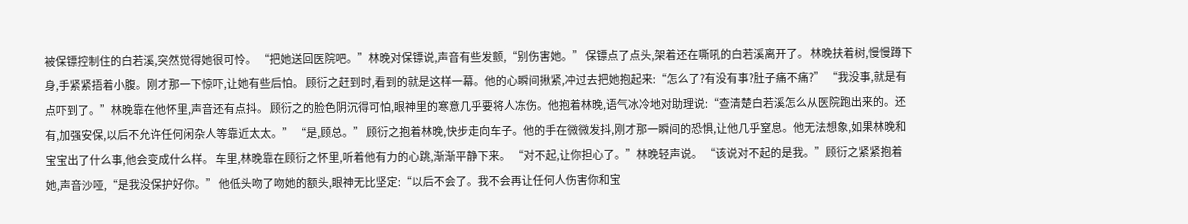被保镖控制住的白若溪,突然觉得她很可怜。 “把她送回医院吧。”林晚对保镖说,声音有些发颤,“别伤害她。” 保镖点了点头,架着还在嘶吼的白若溪离开了。 林晚扶着树,慢慢蹲下身,手紧紧捂着小腹。刚才那一下惊吓,让她有些后怕。 顾衍之赶到时,看到的就是这样一幕。他的心瞬间揪紧,冲过去把她抱起来:“怎么了?有没有事?肚子痛不痛?” “我没事,就是有点吓到了。”林晚靠在他怀里,声音还有点抖。 顾衍之的脸色阴沉得可怕,眼神里的寒意几乎要将人冻伤。他抱着林晚,语气冰冷地对助理说:“查清楚白若溪怎么从医院跑出来的。还有,加强安保,以后不允许任何闲杂人等靠近太太。” “是,顾总。” 顾衍之抱着林晚,快步走向车子。他的手在微微发抖,刚才那一瞬间的恐惧,让他几乎窒息。他无法想象,如果林晚和宝宝出了什么事,他会变成什么样。 车里,林晚靠在顾衍之怀里,听着他有力的心跳,渐渐平静下来。 “对不起,让你担心了。”林晚轻声说。 “该说对不起的是我。”顾衍之紧紧抱着她,声音沙哑,“是我没保护好你。” 他低头吻了吻她的额头,眼神无比坚定:“以后不会了。我不会再让任何人伤害你和宝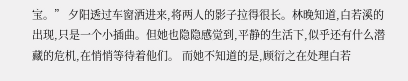宝。” 夕阳透过车窗洒进来,将两人的影子拉得很长。林晚知道,白若溪的出现,只是一个小插曲。但她也隐隐感觉到,平静的生活下,似乎还有什么潜藏的危机,在悄悄等待着他们。 而她不知道的是,顾衍之在处理白若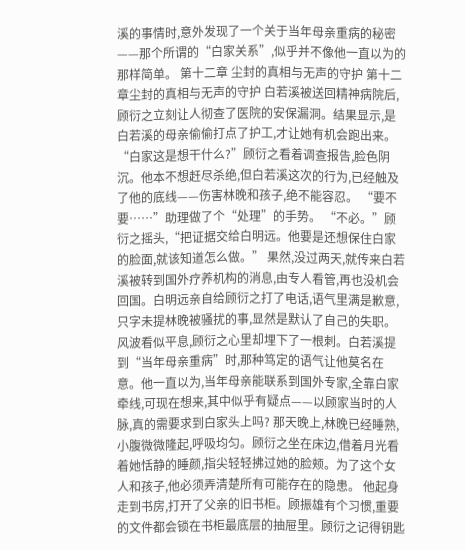溪的事情时,意外发现了一个关于当年母亲重病的秘密——那个所谓的“白家关系”,似乎并不像他一直以为的那样简单。 第十二章 尘封的真相与无声的守护 第十二章尘封的真相与无声的守护 白若溪被送回精神病院后,顾衍之立刻让人彻查了医院的安保漏洞。结果显示,是白若溪的母亲偷偷打点了护工,才让她有机会跑出来。 “白家这是想干什么?”顾衍之看着调查报告,脸色阴沉。他本不想赶尽杀绝,但白若溪这次的行为,已经触及了他的底线——伤害林晚和孩子,绝不能容忍。 “要不要……”助理做了个“处理”的手势。 “不必。”顾衍之摇头,“把证据交给白明远。他要是还想保住白家的脸面,就该知道怎么做。” 果然,没过两天,就传来白若溪被转到国外疗养机构的消息,由专人看管,再也没机会回国。白明远亲自给顾衍之打了电话,语气里满是歉意,只字未提林晚被骚扰的事,显然是默认了自己的失职。 风波看似平息,顾衍之心里却埋下了一根刺。白若溪提到“当年母亲重病”时,那种笃定的语气让他莫名在意。他一直以为,当年母亲能联系到国外专家,全靠白家牵线,可现在想来,其中似乎有疑点——以顾家当时的人脉,真的需要求到白家头上吗? 那天晚上,林晚已经睡熟,小腹微微隆起,呼吸均匀。顾衍之坐在床边,借着月光看着她恬静的睡颜,指尖轻轻拂过她的脸颊。为了这个女人和孩子,他必须弄清楚所有可能存在的隐患。 他起身走到书房,打开了父亲的旧书柜。顾振雄有个习惯,重要的文件都会锁在书柜最底层的抽屉里。顾衍之记得钥匙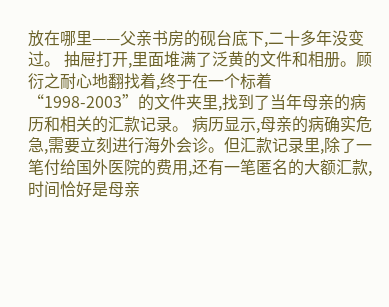放在哪里——父亲书房的砚台底下,二十多年没变过。 抽屉打开,里面堆满了泛黄的文件和相册。顾衍之耐心地翻找着,终于在一个标着“1998-2003”的文件夹里,找到了当年母亲的病历和相关的汇款记录。 病历显示,母亲的病确实危急,需要立刻进行海外会诊。但汇款记录里,除了一笔付给国外医院的费用,还有一笔匿名的大额汇款,时间恰好是母亲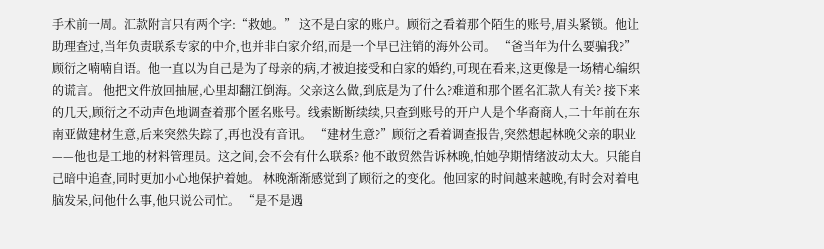手术前一周。汇款附言只有两个字:“救她。” 这不是白家的账户。顾衍之看着那个陌生的账号,眉头紧锁。他让助理查过,当年负责联系专家的中介,也并非白家介绍,而是一个早已注销的海外公司。 “爸当年为什么要骗我?”顾衍之喃喃自语。他一直以为自己是为了母亲的病,才被迫接受和白家的婚约,可现在看来,这更像是一场精心编织的谎言。 他把文件放回抽屉,心里却翻江倒海。父亲这么做,到底是为了什么?难道和那个匿名汇款人有关? 接下来的几天,顾衍之不动声色地调查着那个匿名账号。线索断断续续,只查到账号的开户人是个华裔商人,二十年前在东南亚做建材生意,后来突然失踪了,再也没有音讯。 “建材生意?”顾衍之看着调查报告,突然想起林晚父亲的职业——他也是工地的材料管理员。这之间,会不会有什么联系? 他不敢贸然告诉林晚,怕她孕期情绪波动太大。只能自己暗中追查,同时更加小心地保护着她。 林晚渐渐感觉到了顾衍之的变化。他回家的时间越来越晚,有时会对着电脑发呆,问他什么事,他只说公司忙。 “是不是遇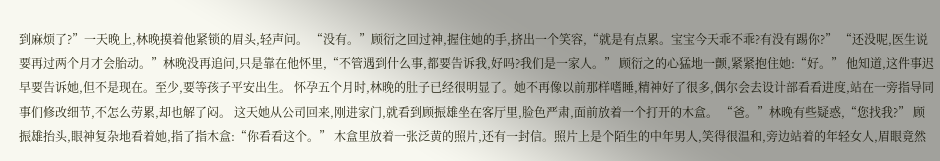到麻烦了?”一天晚上,林晚摸着他紧锁的眉头,轻声问。 “没有。”顾衍之回过神,握住她的手,挤出一个笑容,“就是有点累。宝宝今天乖不乖?有没有踢你?” “还没呢,医生说要再过两个月才会胎动。”林晚没再追问,只是靠在他怀里,“不管遇到什么事,都要告诉我,好吗?我们是一家人。” 顾衍之的心猛地一颤,紧紧抱住她:“好。” 他知道,这件事迟早要告诉她,但不是现在。至少,要等孩子平安出生。 怀孕五个月时,林晚的肚子已经很明显了。她不再像以前那样嗜睡,精神好了很多,偶尔会去设计部看看进度,站在一旁指导同事们修改细节,不怎么劳累,却也解了闷。 这天她从公司回来,刚进家门,就看到顾振雄坐在客厅里,脸色严肃,面前放着一个打开的木盒。 “爸。”林晚有些疑惑,“您找我?” 顾振雄抬头,眼神复杂地看着她,指了指木盒:“你看看这个。” 木盒里放着一张泛黄的照片,还有一封信。照片上是个陌生的中年男人,笑得很温和,旁边站着的年轻女人,眉眼竟然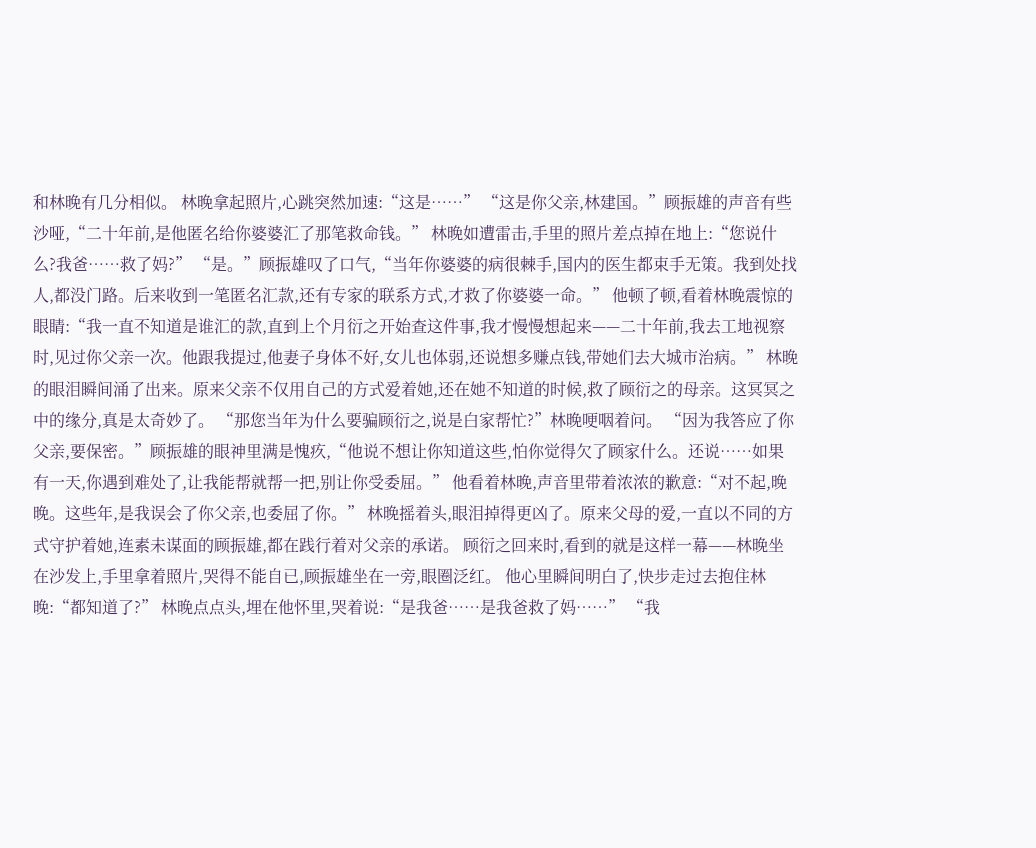和林晚有几分相似。 林晚拿起照片,心跳突然加速:“这是……” “这是你父亲,林建国。”顾振雄的声音有些沙哑,“二十年前,是他匿名给你婆婆汇了那笔救命钱。” 林晚如遭雷击,手里的照片差点掉在地上:“您说什么?我爸……救了妈?” “是。”顾振雄叹了口气,“当年你婆婆的病很棘手,国内的医生都束手无策。我到处找人,都没门路。后来收到一笔匿名汇款,还有专家的联系方式,才救了你婆婆一命。” 他顿了顿,看着林晚震惊的眼睛:“我一直不知道是谁汇的款,直到上个月衍之开始查这件事,我才慢慢想起来——二十年前,我去工地视察时,见过你父亲一次。他跟我提过,他妻子身体不好,女儿也体弱,还说想多赚点钱,带她们去大城市治病。” 林晚的眼泪瞬间涌了出来。原来父亲不仅用自己的方式爱着她,还在她不知道的时候,救了顾衍之的母亲。这冥冥之中的缘分,真是太奇妙了。 “那您当年为什么要骗顾衍之,说是白家帮忙?”林晚哽咽着问。 “因为我答应了你父亲,要保密。”顾振雄的眼神里满是愧疚,“他说不想让你知道这些,怕你觉得欠了顾家什么。还说……如果有一天,你遇到难处了,让我能帮就帮一把,别让你受委屈。” 他看着林晚,声音里带着浓浓的歉意:“对不起,晚晚。这些年,是我误会了你父亲,也委屈了你。” 林晚摇着头,眼泪掉得更凶了。原来父母的爱,一直以不同的方式守护着她,连素未谋面的顾振雄,都在践行着对父亲的承诺。 顾衍之回来时,看到的就是这样一幕——林晚坐在沙发上,手里拿着照片,哭得不能自已,顾振雄坐在一旁,眼圈泛红。 他心里瞬间明白了,快步走过去抱住林晚:“都知道了?” 林晚点点头,埋在他怀里,哭着说:“是我爸……是我爸救了妈……” “我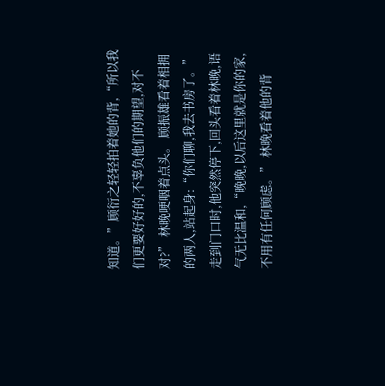知道。”顾衍之轻轻拍着她的背,“所以我们更要好好的,不辜负他们的期望,对不对?” 林晚哽咽着点头。 顾振雄看着相拥的两人,站起身:“你们聊,我去书房了。”走到门口时,他突然停下,回头看着林晚,语气无比温和,“晚晚,以后这里就是你的家,不用有任何顾虑。” 林晚看着他的背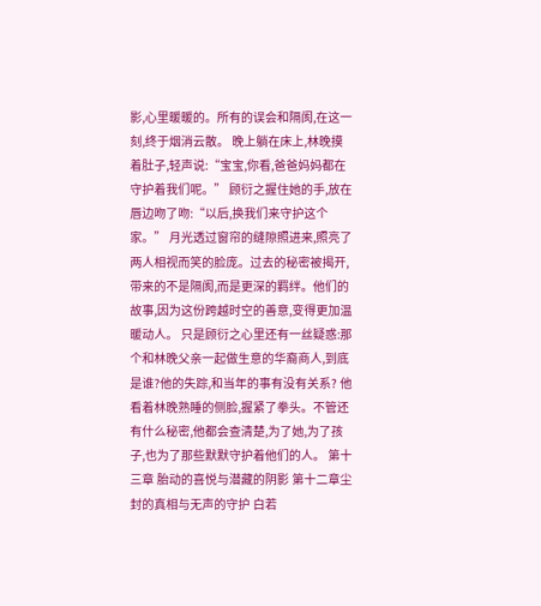影,心里暖暖的。所有的误会和隔阂,在这一刻,终于烟消云散。 晚上躺在床上,林晚摸着肚子,轻声说:“宝宝,你看,爸爸妈妈都在守护着我们呢。” 顾衍之握住她的手,放在唇边吻了吻:“以后,换我们来守护这个家。” 月光透过窗帘的缝隙照进来,照亮了两人相视而笑的脸庞。过去的秘密被揭开,带来的不是隔阂,而是更深的羁绊。他们的故事,因为这份跨越时空的善意,变得更加温暖动人。 只是顾衍之心里还有一丝疑惑:那个和林晚父亲一起做生意的华裔商人,到底是谁?他的失踪,和当年的事有没有关系? 他看着林晚熟睡的侧脸,握紧了拳头。不管还有什么秘密,他都会查清楚,为了她,为了孩子,也为了那些默默守护着他们的人。 第十三章 胎动的喜悦与潜藏的阴影 第十二章尘封的真相与无声的守护 白若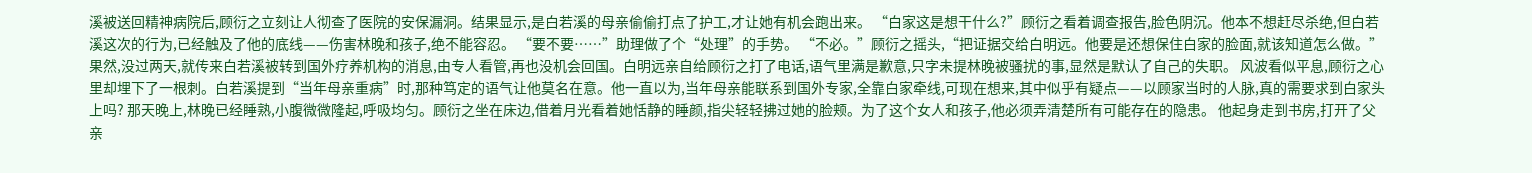溪被送回精神病院后,顾衍之立刻让人彻查了医院的安保漏洞。结果显示,是白若溪的母亲偷偷打点了护工,才让她有机会跑出来。 “白家这是想干什么?”顾衍之看着调查报告,脸色阴沉。他本不想赶尽杀绝,但白若溪这次的行为,已经触及了他的底线——伤害林晚和孩子,绝不能容忍。 “要不要……”助理做了个“处理”的手势。 “不必。”顾衍之摇头,“把证据交给白明远。他要是还想保住白家的脸面,就该知道怎么做。” 果然,没过两天,就传来白若溪被转到国外疗养机构的消息,由专人看管,再也没机会回国。白明远亲自给顾衍之打了电话,语气里满是歉意,只字未提林晚被骚扰的事,显然是默认了自己的失职。 风波看似平息,顾衍之心里却埋下了一根刺。白若溪提到“当年母亲重病”时,那种笃定的语气让他莫名在意。他一直以为,当年母亲能联系到国外专家,全靠白家牵线,可现在想来,其中似乎有疑点——以顾家当时的人脉,真的需要求到白家头上吗? 那天晚上,林晚已经睡熟,小腹微微隆起,呼吸均匀。顾衍之坐在床边,借着月光看着她恬静的睡颜,指尖轻轻拂过她的脸颊。为了这个女人和孩子,他必须弄清楚所有可能存在的隐患。 他起身走到书房,打开了父亲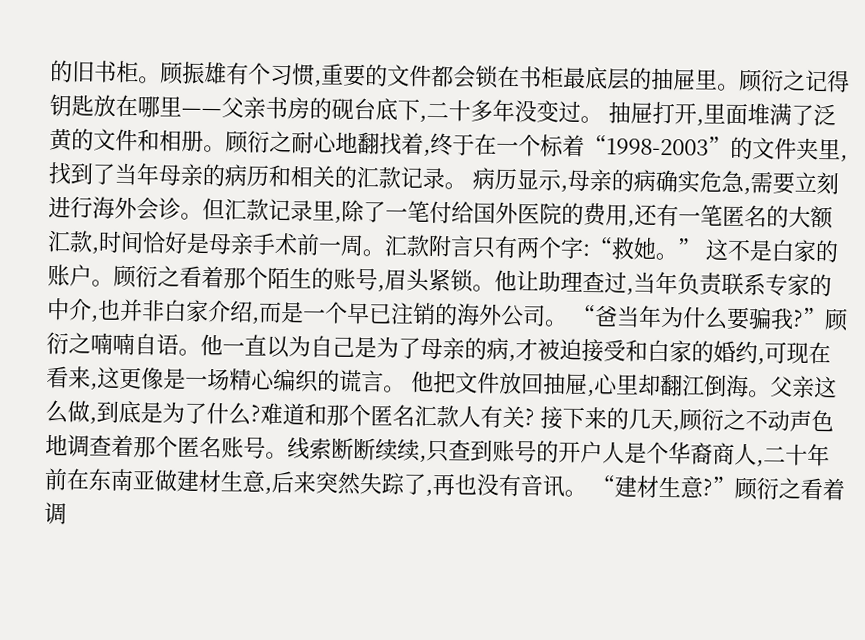的旧书柜。顾振雄有个习惯,重要的文件都会锁在书柜最底层的抽屉里。顾衍之记得钥匙放在哪里——父亲书房的砚台底下,二十多年没变过。 抽屉打开,里面堆满了泛黄的文件和相册。顾衍之耐心地翻找着,终于在一个标着“1998-2003”的文件夹里,找到了当年母亲的病历和相关的汇款记录。 病历显示,母亲的病确实危急,需要立刻进行海外会诊。但汇款记录里,除了一笔付给国外医院的费用,还有一笔匿名的大额汇款,时间恰好是母亲手术前一周。汇款附言只有两个字:“救她。” 这不是白家的账户。顾衍之看着那个陌生的账号,眉头紧锁。他让助理查过,当年负责联系专家的中介,也并非白家介绍,而是一个早已注销的海外公司。 “爸当年为什么要骗我?”顾衍之喃喃自语。他一直以为自己是为了母亲的病,才被迫接受和白家的婚约,可现在看来,这更像是一场精心编织的谎言。 他把文件放回抽屉,心里却翻江倒海。父亲这么做,到底是为了什么?难道和那个匿名汇款人有关? 接下来的几天,顾衍之不动声色地调查着那个匿名账号。线索断断续续,只查到账号的开户人是个华裔商人,二十年前在东南亚做建材生意,后来突然失踪了,再也没有音讯。 “建材生意?”顾衍之看着调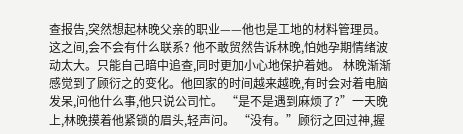查报告,突然想起林晚父亲的职业——他也是工地的材料管理员。这之间,会不会有什么联系? 他不敢贸然告诉林晚,怕她孕期情绪波动太大。只能自己暗中追查,同时更加小心地保护着她。 林晚渐渐感觉到了顾衍之的变化。他回家的时间越来越晚,有时会对着电脑发呆,问他什么事,他只说公司忙。 “是不是遇到麻烦了?”一天晚上,林晚摸着他紧锁的眉头,轻声问。 “没有。”顾衍之回过神,握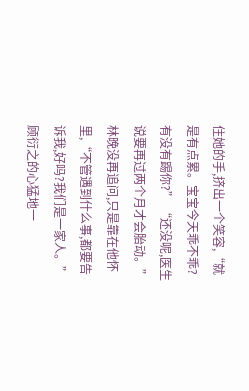住她的手,挤出一个笑容,“就是有点累。宝宝今天乖不乖?有没有踢你?” “还没呢,医生说要再过两个月才会胎动。”林晚没再追问,只是靠在他怀里,“不管遇到什么事,都要告诉我,好吗?我们是一家人。” 顾衍之的心猛地一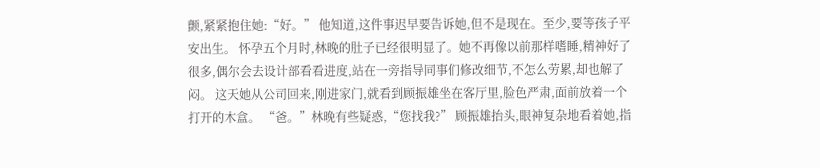颤,紧紧抱住她:“好。” 他知道,这件事迟早要告诉她,但不是现在。至少,要等孩子平安出生。 怀孕五个月时,林晚的肚子已经很明显了。她不再像以前那样嗜睡,精神好了很多,偶尔会去设计部看看进度,站在一旁指导同事们修改细节,不怎么劳累,却也解了闷。 这天她从公司回来,刚进家门,就看到顾振雄坐在客厅里,脸色严肃,面前放着一个打开的木盒。 “爸。”林晚有些疑惑,“您找我?” 顾振雄抬头,眼神复杂地看着她,指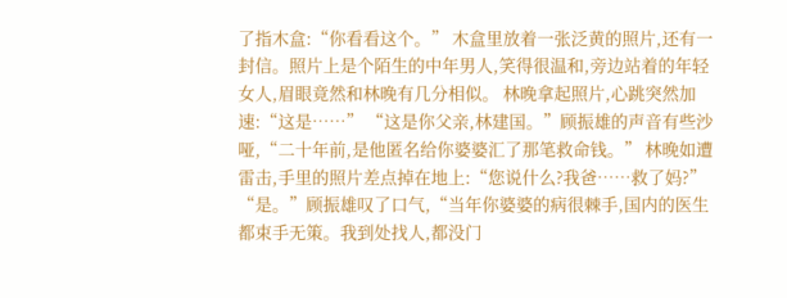了指木盒:“你看看这个。” 木盒里放着一张泛黄的照片,还有一封信。照片上是个陌生的中年男人,笑得很温和,旁边站着的年轻女人,眉眼竟然和林晚有几分相似。 林晚拿起照片,心跳突然加速:“这是……” “这是你父亲,林建国。”顾振雄的声音有些沙哑,“二十年前,是他匿名给你婆婆汇了那笔救命钱。” 林晚如遭雷击,手里的照片差点掉在地上:“您说什么?我爸……救了妈?” “是。”顾振雄叹了口气,“当年你婆婆的病很棘手,国内的医生都束手无策。我到处找人,都没门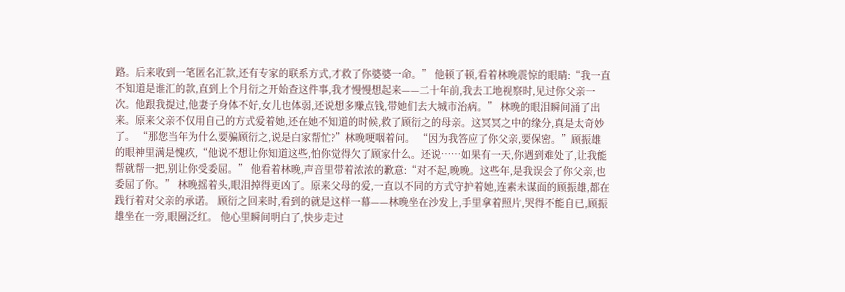路。后来收到一笔匿名汇款,还有专家的联系方式,才救了你婆婆一命。” 他顿了顿,看着林晚震惊的眼睛:“我一直不知道是谁汇的款,直到上个月衍之开始查这件事,我才慢慢想起来——二十年前,我去工地视察时,见过你父亲一次。他跟我提过,他妻子身体不好,女儿也体弱,还说想多赚点钱,带她们去大城市治病。” 林晚的眼泪瞬间涌了出来。原来父亲不仅用自己的方式爱着她,还在她不知道的时候,救了顾衍之的母亲。这冥冥之中的缘分,真是太奇妙了。 “那您当年为什么要骗顾衍之,说是白家帮忙?”林晚哽咽着问。 “因为我答应了你父亲,要保密。”顾振雄的眼神里满是愧疚,“他说不想让你知道这些,怕你觉得欠了顾家什么。还说……如果有一天,你遇到难处了,让我能帮就帮一把,别让你受委屈。” 他看着林晚,声音里带着浓浓的歉意:“对不起,晚晚。这些年,是我误会了你父亲,也委屈了你。” 林晚摇着头,眼泪掉得更凶了。原来父母的爱,一直以不同的方式守护着她,连素未谋面的顾振雄,都在践行着对父亲的承诺。 顾衍之回来时,看到的就是这样一幕——林晚坐在沙发上,手里拿着照片,哭得不能自已,顾振雄坐在一旁,眼圈泛红。 他心里瞬间明白了,快步走过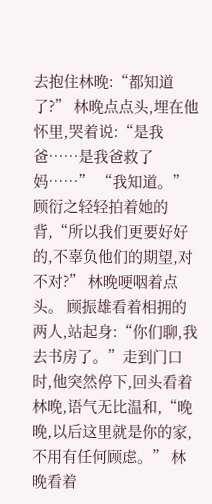去抱住林晚:“都知道了?” 林晚点点头,埋在他怀里,哭着说:“是我爸……是我爸救了妈……” “我知道。”顾衍之轻轻拍着她的背,“所以我们更要好好的,不辜负他们的期望,对不对?” 林晚哽咽着点头。 顾振雄看着相拥的两人,站起身:“你们聊,我去书房了。”走到门口时,他突然停下,回头看着林晚,语气无比温和,“晚晚,以后这里就是你的家,不用有任何顾虑。” 林晚看着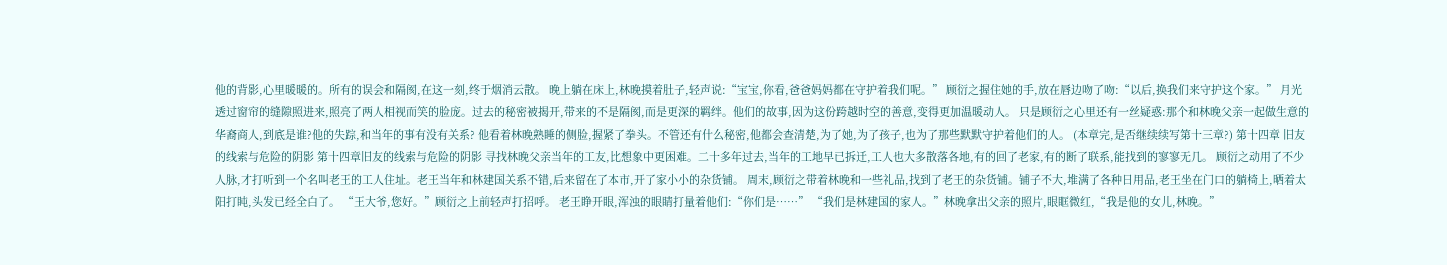他的背影,心里暖暖的。所有的误会和隔阂,在这一刻,终于烟消云散。 晚上躺在床上,林晚摸着肚子,轻声说:“宝宝,你看,爸爸妈妈都在守护着我们呢。” 顾衍之握住她的手,放在唇边吻了吻:“以后,换我们来守护这个家。” 月光透过窗帘的缝隙照进来,照亮了两人相视而笑的脸庞。过去的秘密被揭开,带来的不是隔阂,而是更深的羁绊。他们的故事,因为这份跨越时空的善意,变得更加温暖动人。 只是顾衍之心里还有一丝疑惑:那个和林晚父亲一起做生意的华裔商人,到底是谁?他的失踪,和当年的事有没有关系? 他看着林晚熟睡的侧脸,握紧了拳头。不管还有什么秘密,他都会查清楚,为了她,为了孩子,也为了那些默默守护着他们的人。 (本章完,是否继续续写第十三章?) 第十四章 旧友的线索与危险的阴影 第十四章旧友的线索与危险的阴影 寻找林晚父亲当年的工友,比想象中更困难。二十多年过去,当年的工地早已拆迁,工人也大多散落各地,有的回了老家,有的断了联系,能找到的寥寥无几。 顾衍之动用了不少人脉,才打听到一个名叫老王的工人住址。老王当年和林建国关系不错,后来留在了本市,开了家小小的杂货铺。 周末,顾衍之带着林晚和一些礼品,找到了老王的杂货铺。铺子不大,堆满了各种日用品,老王坐在门口的躺椅上,晒着太阳打盹,头发已经全白了。 “王大爷,您好。”顾衍之上前轻声打招呼。 老王睁开眼,浑浊的眼睛打量着他们:“你们是……” “我们是林建国的家人。”林晚拿出父亲的照片,眼眶微红,“我是他的女儿,林晚。”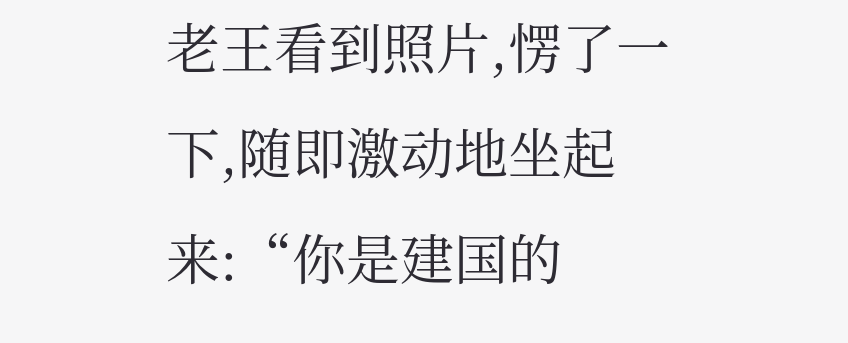老王看到照片,愣了一下,随即激动地坐起来:“你是建国的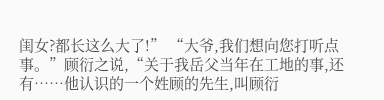闺女?都长这么大了!” “大爷,我们想向您打听点事。”顾衍之说,“关于我岳父当年在工地的事,还有……他认识的一个姓顾的先生,叫顾衍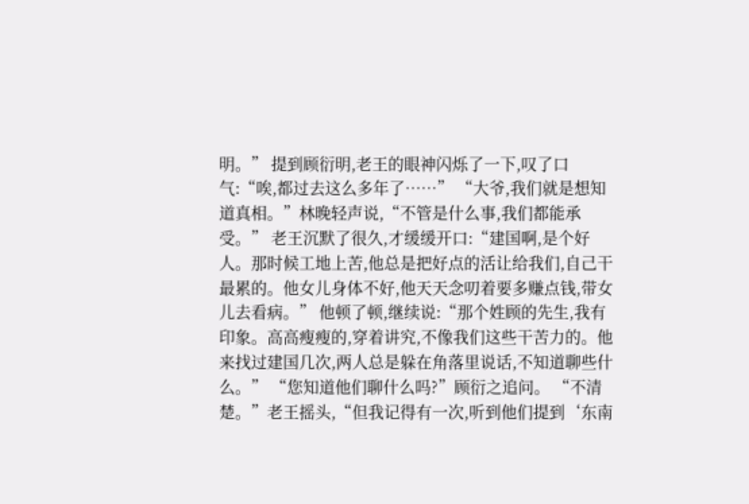明。” 提到顾衍明,老王的眼神闪烁了一下,叹了口气:“唉,都过去这么多年了……” “大爷,我们就是想知道真相。”林晚轻声说,“不管是什么事,我们都能承受。” 老王沉默了很久,才缓缓开口:“建国啊,是个好人。那时候工地上苦,他总是把好点的活让给我们,自己干最累的。他女儿身体不好,他天天念叨着要多赚点钱,带女儿去看病。” 他顿了顿,继续说:“那个姓顾的先生,我有印象。高高瘦瘦的,穿着讲究,不像我们这些干苦力的。他来找过建国几次,两人总是躲在角落里说话,不知道聊些什么。” “您知道他们聊什么吗?”顾衍之追问。 “不清楚。”老王摇头,“但我记得有一次,听到他们提到‘东南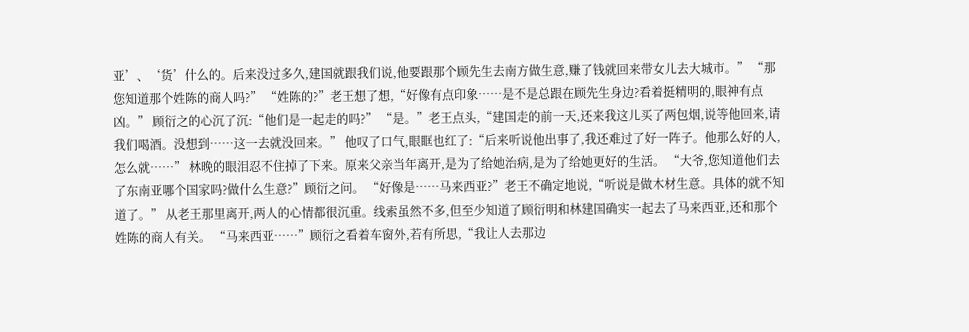亚’、‘货’什么的。后来没过多久,建国就跟我们说,他要跟那个顾先生去南方做生意,赚了钱就回来带女儿去大城市。” “那您知道那个姓陈的商人吗?” “姓陈的?”老王想了想,“好像有点印象……是不是总跟在顾先生身边?看着挺精明的,眼神有点凶。” 顾衍之的心沉了沉:“他们是一起走的吗?” “是。”老王点头,“建国走的前一天,还来我这儿买了两包烟,说等他回来,请我们喝酒。没想到……这一去就没回来。” 他叹了口气,眼眶也红了:“后来听说他出事了,我还难过了好一阵子。他那么好的人,怎么就……” 林晚的眼泪忍不住掉了下来。原来父亲当年离开,是为了给她治病,是为了给她更好的生活。 “大爷,您知道他们去了东南亚哪个国家吗?做什么生意?”顾衍之问。 “好像是……马来西亚?”老王不确定地说,“听说是做木材生意。具体的就不知道了。” 从老王那里离开,两人的心情都很沉重。线索虽然不多,但至少知道了顾衍明和林建国确实一起去了马来西亚,还和那个姓陈的商人有关。 “马来西亚……”顾衍之看着车窗外,若有所思,“我让人去那边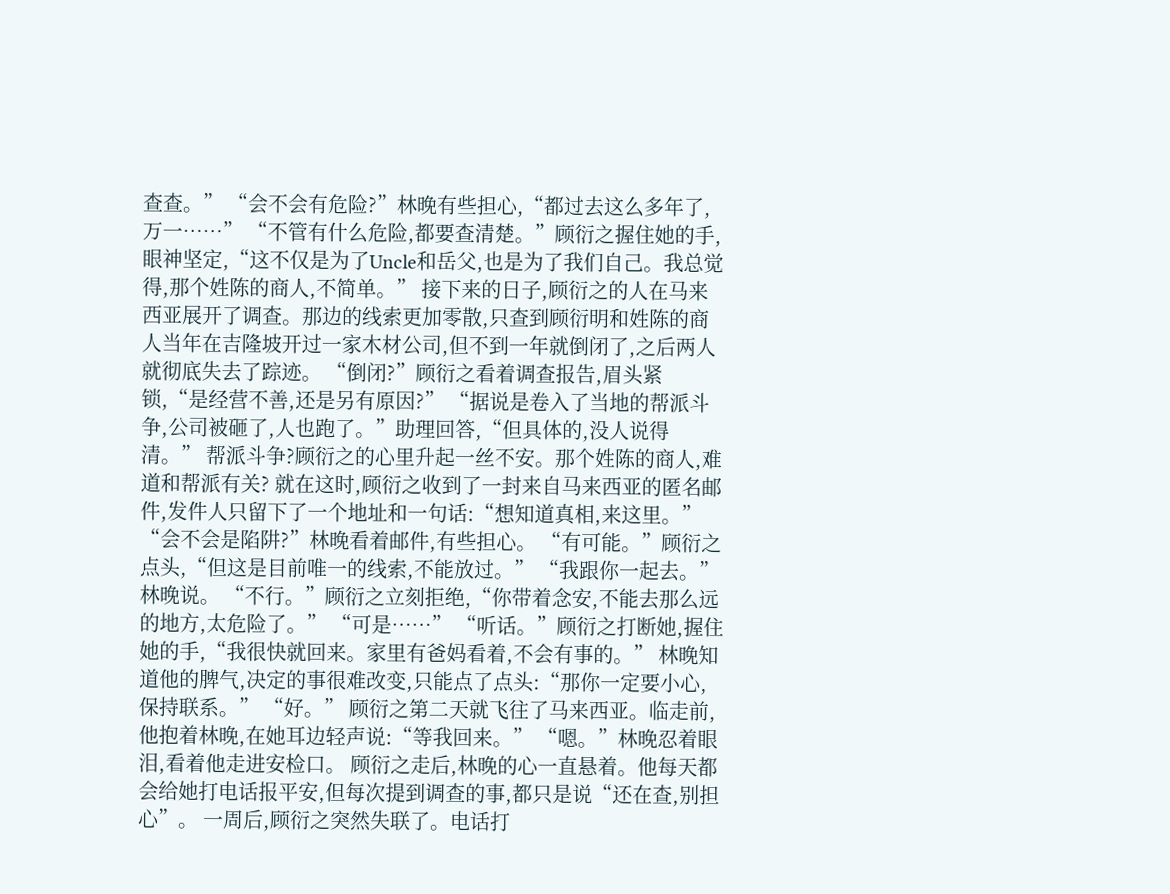查查。” “会不会有危险?”林晚有些担心,“都过去这么多年了,万一……” “不管有什么危险,都要查清楚。”顾衍之握住她的手,眼神坚定,“这不仅是为了Uncle和岳父,也是为了我们自己。我总觉得,那个姓陈的商人,不简单。” 接下来的日子,顾衍之的人在马来西亚展开了调查。那边的线索更加零散,只查到顾衍明和姓陈的商人当年在吉隆坡开过一家木材公司,但不到一年就倒闭了,之后两人就彻底失去了踪迹。 “倒闭?”顾衍之看着调查报告,眉头紧锁,“是经营不善,还是另有原因?” “据说是卷入了当地的帮派斗争,公司被砸了,人也跑了。”助理回答,“但具体的,没人说得清。” 帮派斗争?顾衍之的心里升起一丝不安。那个姓陈的商人,难道和帮派有关? 就在这时,顾衍之收到了一封来自马来西亚的匿名邮件,发件人只留下了一个地址和一句话:“想知道真相,来这里。” “会不会是陷阱?”林晚看着邮件,有些担心。 “有可能。”顾衍之点头,“但这是目前唯一的线索,不能放过。” “我跟你一起去。”林晚说。 “不行。”顾衍之立刻拒绝,“你带着念安,不能去那么远的地方,太危险了。” “可是……” “听话。”顾衍之打断她,握住她的手,“我很快就回来。家里有爸妈看着,不会有事的。” 林晚知道他的脾气,决定的事很难改变,只能点了点头:“那你一定要小心,保持联系。” “好。” 顾衍之第二天就飞往了马来西亚。临走前,他抱着林晚,在她耳边轻声说:“等我回来。” “嗯。”林晚忍着眼泪,看着他走进安检口。 顾衍之走后,林晚的心一直悬着。他每天都会给她打电话报平安,但每次提到调查的事,都只是说“还在查,别担心”。 一周后,顾衍之突然失联了。电话打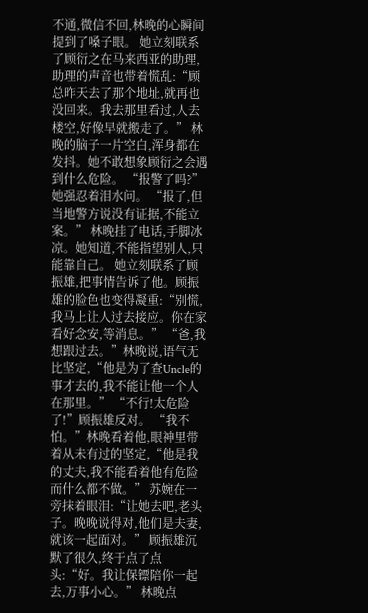不通,微信不回,林晚的心瞬间提到了嗓子眼。 她立刻联系了顾衍之在马来西亚的助理,助理的声音也带着慌乱:“顾总昨天去了那个地址,就再也没回来。我去那里看过,人去楼空,好像早就搬走了。” 林晚的脑子一片空白,浑身都在发抖。她不敢想象顾衍之会遇到什么危险。 “报警了吗?”她强忍着泪水问。 “报了,但当地警方说没有证据,不能立案。” 林晚挂了电话,手脚冰凉。她知道,不能指望别人,只能靠自己。 她立刻联系了顾振雄,把事情告诉了他。顾振雄的脸色也变得凝重:“别慌,我马上让人过去接应。你在家看好念安,等消息。” “爸,我想跟过去。”林晚说,语气无比坚定,“他是为了查Uncle的事才去的,我不能让他一个人在那里。” “不行!太危险了!”顾振雄反对。 “我不怕。”林晚看着他,眼神里带着从未有过的坚定,“他是我的丈夫,我不能看着他有危险而什么都不做。” 苏婉在一旁抹着眼泪:“让她去吧,老头子。晚晚说得对,他们是夫妻,就该一起面对。” 顾振雄沉默了很久,终于点了点头:“好。我让保镖陪你一起去,万事小心。” 林晚点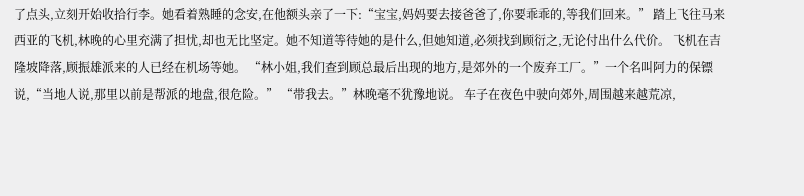了点头,立刻开始收拾行李。她看着熟睡的念安,在他额头亲了一下:“宝宝,妈妈要去接爸爸了,你要乖乖的,等我们回来。” 踏上飞往马来西亚的飞机,林晚的心里充满了担忧,却也无比坚定。她不知道等待她的是什么,但她知道,必须找到顾衍之,无论付出什么代价。 飞机在吉隆坡降落,顾振雄派来的人已经在机场等她。 “林小姐,我们查到顾总最后出现的地方,是郊外的一个废弃工厂。”一个名叫阿力的保镖说,“当地人说,那里以前是帮派的地盘,很危险。” “带我去。”林晚毫不犹豫地说。 车子在夜色中驶向郊外,周围越来越荒凉,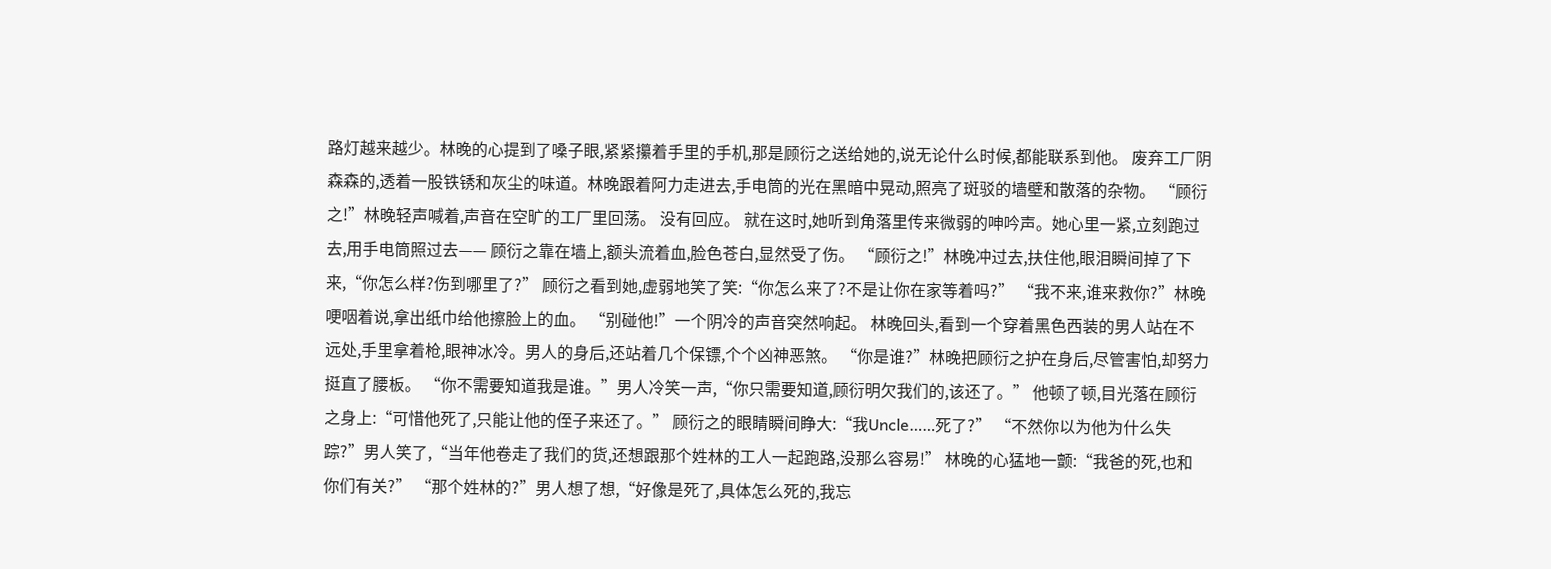路灯越来越少。林晚的心提到了嗓子眼,紧紧攥着手里的手机,那是顾衍之送给她的,说无论什么时候,都能联系到他。 废弃工厂阴森森的,透着一股铁锈和灰尘的味道。林晚跟着阿力走进去,手电筒的光在黑暗中晃动,照亮了斑驳的墙壁和散落的杂物。 “顾衍之!”林晚轻声喊着,声音在空旷的工厂里回荡。 没有回应。 就在这时,她听到角落里传来微弱的呻吟声。她心里一紧,立刻跑过去,用手电筒照过去—— 顾衍之靠在墙上,额头流着血,脸色苍白,显然受了伤。 “顾衍之!”林晚冲过去,扶住他,眼泪瞬间掉了下来,“你怎么样?伤到哪里了?” 顾衍之看到她,虚弱地笑了笑:“你怎么来了?不是让你在家等着吗?” “我不来,谁来救你?”林晚哽咽着说,拿出纸巾给他擦脸上的血。 “别碰他!”一个阴冷的声音突然响起。 林晚回头,看到一个穿着黑色西装的男人站在不远处,手里拿着枪,眼神冰冷。男人的身后,还站着几个保镖,个个凶神恶煞。 “你是谁?”林晚把顾衍之护在身后,尽管害怕,却努力挺直了腰板。 “你不需要知道我是谁。”男人冷笑一声,“你只需要知道,顾衍明欠我们的,该还了。” 他顿了顿,目光落在顾衍之身上:“可惜他死了,只能让他的侄子来还了。” 顾衍之的眼睛瞬间睁大:“我Uncle……死了?” “不然你以为他为什么失踪?”男人笑了,“当年他卷走了我们的货,还想跟那个姓林的工人一起跑路,没那么容易!” 林晚的心猛地一颤:“我爸的死,也和你们有关?” “那个姓林的?”男人想了想,“好像是死了,具体怎么死的,我忘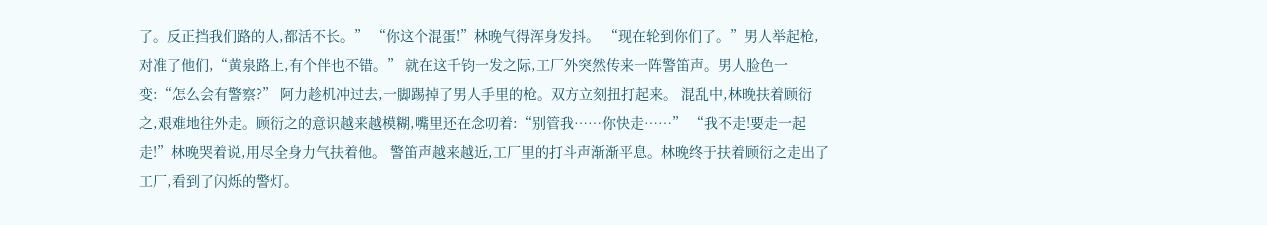了。反正挡我们路的人,都活不长。” “你这个混蛋!”林晚气得浑身发抖。 “现在轮到你们了。”男人举起枪,对准了他们,“黄泉路上,有个伴也不错。” 就在这千钧一发之际,工厂外突然传来一阵警笛声。男人脸色一变:“怎么会有警察?” 阿力趁机冲过去,一脚踢掉了男人手里的枪。双方立刻扭打起来。 混乱中,林晚扶着顾衍之,艰难地往外走。顾衍之的意识越来越模糊,嘴里还在念叨着:“别管我……你快走……” “我不走!要走一起走!”林晚哭着说,用尽全身力气扶着他。 警笛声越来越近,工厂里的打斗声渐渐平息。林晚终于扶着顾衍之走出了工厂,看到了闪烁的警灯。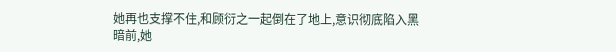她再也支撑不住,和顾衍之一起倒在了地上,意识彻底陷入黑暗前,她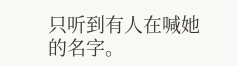只听到有人在喊她的名字。